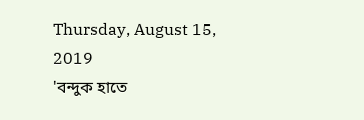Thursday, August 15, 2019
'বন্দুক হাতে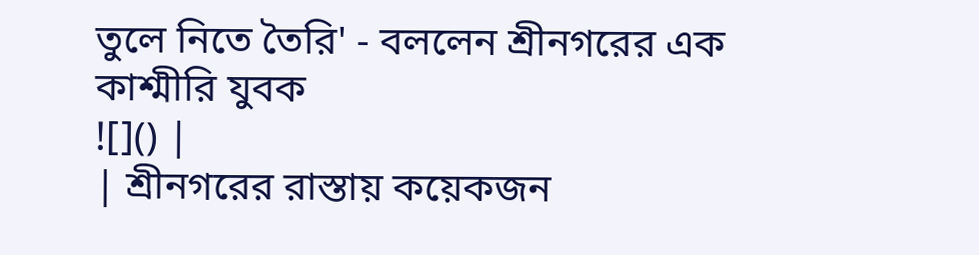তুলে নিতে তৈরি' - বললেন শ্রীনগরের এক কাশ্মীরি যুবক
![]() |
| শ্রীনগরের রাস্তায় কয়েকজন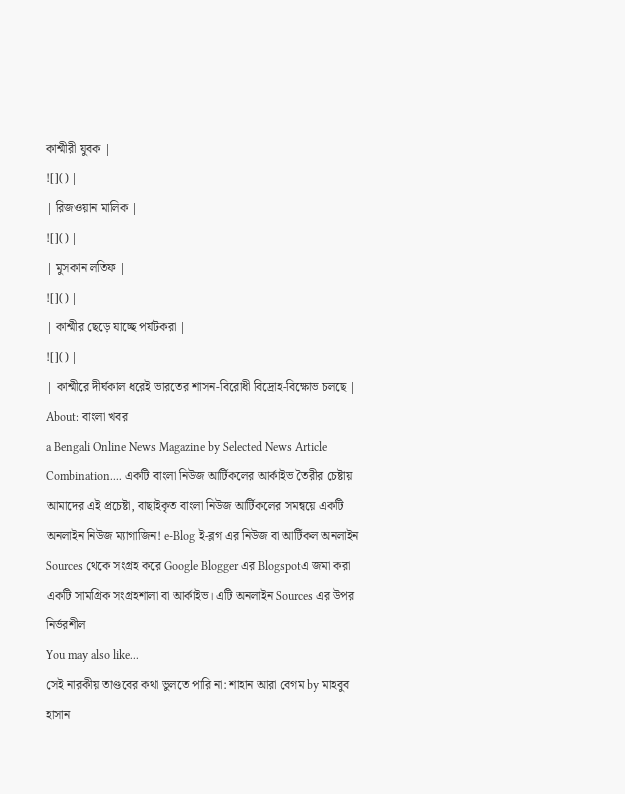কাশ্মীরী যুবক |
![]() |
| রিজওয়ান মালিক |
![]() |
| মুসকান লতিফ |
![]() |
| কাশ্মীর ছেড়ে যাচ্ছে পর্যটকরা |
![]() |
| কাশ্মীরে দীর্ঘকাল ধরেই ভারতের শাসন-বিরোধী বিদ্রোহ-বিক্ষোভ চলছে |
About: বাংলা খবর
a Bengali Online News Magazine by Selected News Article Combination.... একটি বাংলা নিউজ আর্টিকলের আর্কাইভ তৈরীর চেষ্টায় আমাদের এই প্রচেষ্টা, বাছাইকৃত বাংলা নিউজ আর্টিকলের সমন্বয়ে একটি অনলাইন নিউজ ম্যাগাজিন! e-Blog ই-ব্লগ এর নিউজ বা আর্টিকল অনলাইন Sources থেকে সংগ্রহ করে Google Blogger এর Blogspotএ জমা করা একটি সামগ্রিক সংগ্রহশালা বা আর্কাইভ। এটি অনলাইন Sources এর উপর নির্ভরশীল
You may also like...
সেই নারকীয় তাণ্ডবের কথা ভুলতে পারি না: শাহান আরা বেগম by মাহবুব হাসান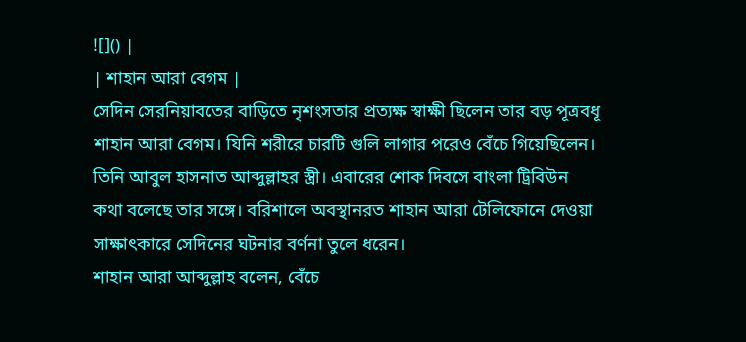![]() |
| শাহান আরা বেগম |
সেদিন সেরনিয়াবতের বাড়িতে নৃশংসতার প্রত্যক্ষ স্বাক্ষী ছিলেন তার বড় পূত্রবধূ শাহান আরা বেগম। যিনি শরীরে চারটি গুলি লাগার পরেও বেঁচে গিয়েছিলেন। তিনি আবুল হাসনাত আব্দুল্লাহর স্ত্রী। এবারের শোক দিবসে বাংলা ট্রিবিউন কথা বলেছে তার সঙ্গে। বরিশালে অবস্থানরত শাহান আরা টেলিফোনে দেওয়া সাক্ষাৎকারে সেদিনের ঘটনার বর্ণনা তুলে ধরেন।
শাহান আরা আব্দুল্লাহ বলেন, বেঁচে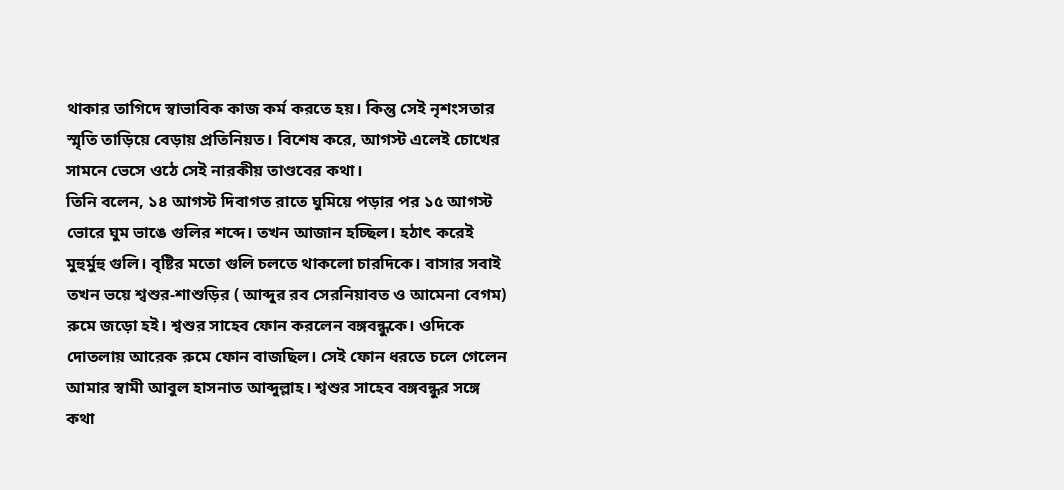থাকার তাগিদে স্বাভাবিক কাজ কর্ম করতে হয়। কিন্তু সেই নৃশংসতার স্মৃতি তাড়িয়ে বেড়ায় প্রতিনিয়ত। বিশেষ করে, আগস্ট এলেই চোখের সামনে ভেসে ওঠে সেই নারকীয় তাণ্ডবের কথা।
তিনি বলেন, ১৪ আগস্ট দিবাগত রাতে ঘুমিয়ে পড়ার পর ১৫ আগস্ট ভোরে ঘুম ভাঙে গুলির শব্দে। তখন আজান হচ্ছিল। হঠাৎ করেই মুহুর্মুহু গুলি। বৃষ্টির মতো গুলি চলতে থাকলো চারদিকে। বাসার সবাই তখন ভয়ে শ্বশুর-শাশুড়ির ( আব্দুর রব সেরনিয়াবত ও আমেনা বেগম) রুমে জড়ো হই। শ্বশুর সাহেব ফোন করলেন বঙ্গবন্ধুকে। ওদিকে দোতলায় আরেক রুমে ফোন বাজছিল। সেই ফোন ধরতে চলে গেলেন আমার স্বামী আবুল হাসনাত আব্দুল্লাহ। শ্বশুর সাহেব বঙ্গবন্ধুর সঙ্গে কথা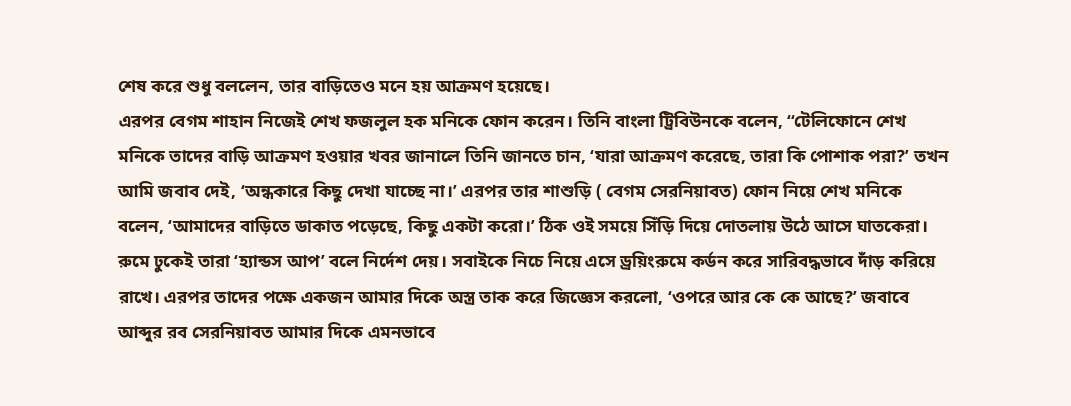শেষ করে শুধু বললেন, তার বাড়িতেও মনে হয় আক্রমণ হয়েছে।
এরপর বেগম শাহান নিজেই শেখ ফজলুল হক মনিকে ফোন করেন। তিনি বাংলা ট্রিবিউনকে বলেন, ‘‘টেলিফোনে শেখ মনিকে তাদের বাড়ি আক্রমণ হওয়ার খবর জানালে তিনি জানতে চান, ‘যারা আক্রমণ করেছে, তারা কি পোশাক পরা?’ তখন আমি জবাব দেই, ‘অন্ধকারে কিছু দেখা যাচ্ছে না।’ এরপর তার শাশুড়ি ( বেগম সেরনিয়াবত) ফোন নিয়ে শেখ মনিকে বলেন, ‘আমাদের বাড়িতে ডাকাত পড়েছে, কিছু একটা করো।’ ঠিক ওই সময়ে সিঁড়ি দিয়ে দোতলায় উঠে আসে ঘাতকেরা। রুমে ঢুকেই তারা ‘হ্যান্ডস আপ’ বলে নির্দেশ দেয়। সবাইকে নিচে নিয়ে এসে ড্রয়িংরুমে কর্ডন করে সারিবদ্ধভাবে দাঁড় করিয়ে রাখে। এরপর তাদের পক্ষে একজন আমার দিকে অস্ত্র তাক করে জিজ্ঞেস করলো, ‘ওপরে আর কে কে আছে?’ জবাবে আব্দুর রব সেরনিয়াবত আমার দিকে এমনভাবে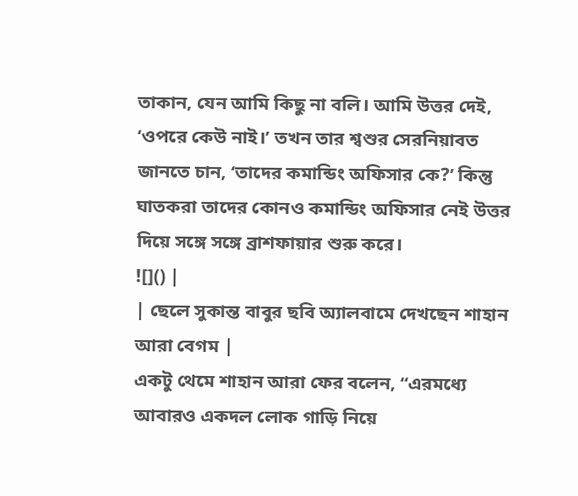তাকান, যেন আমি কিছু না বলি। আমি উত্তর দেই, ‘ওপরে কেউ নাই।’ তখন তার শ্বশুর সেরনিয়াবত জানতে চান, ‘তাদের কমান্ডিং অফিসার কে?’ কিন্তু ঘাতকরা তাদের কোনও কমান্ডিং অফিসার নেই উত্তর দিয়ে সঙ্গে সঙ্গে ব্রাশফায়ার শুরু করে।
![]() |
| ছেলে সুকান্ত বাবুর ছবি অ্যালবামে দেখছেন শাহান আরা বেগম |
একটু থেমে শাহান আরা ফের বলেন, ‘‘এরমধ্যে আবারও একদল লোক গাড়ি নিয়ে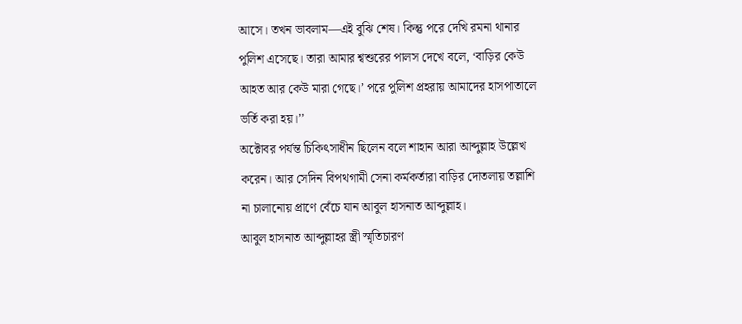আসে। তখন ভাবলাম—এই বুঝি শেষ। কিন্তু পরে দেখি রমনা থানার পুলিশ এসেছে। তারা আমার শ্বশুরের পালস দেখে বলে, ‘বাড়ির কেউ আহত আর কেউ মারা গেছে।’ পরে পুলিশ প্রহরায় আমাদের হাসপাতালে ভর্তি করা হয়।’’
অক্টোবর পর্যন্ত চিকিৎসাধীন ছিলেন বলে শাহান আরা আব্দুল্লাহ উল্লেখ করেন। আর সেদিন বিপথগামী সেনা কর্মকর্তারা বাড়ির দোতলায় তল্লাশি না চালানোয় প্রাণে বেঁচে যান আবুল হাসনাত আব্দুল্লাহ।
আবুল হাসনাত আব্দুল্লাহর স্ত্রী স্মৃতিচারণ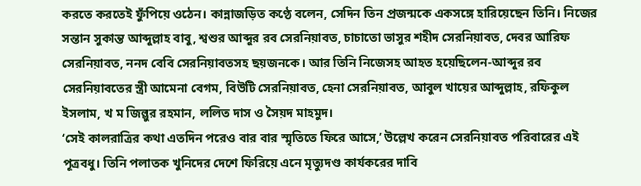করতে করতেই ফুঁপিয়ে ওঠেন। কান্নাজড়িত কণ্ঠে বলেন, সেদিন তিন প্রজন্মকে একসঙ্গে হারিয়েছেন তিনি। নিজের সন্তান সুকান্ত আব্দুল্লাহ বাবু, শ্বশুর আব্দুর রব সেরনিয়াবত, চাচাতো ভাসুর শহীদ সেরনিয়াবত, দেবর আরিফ সেরনিয়াবত, ননদ বেবি সেরনিয়াবতসহ ছয়জনকে। আর তিনি নিজেসহ আহত হয়েছিলেন-আব্দুর রব সেরনিয়াবতের স্ত্রী আমেনা বেগম, বিউটি সেরনিয়াবত, হেনা সেরনিয়াবত, আবুল খায়ের আব্দুল্লাহ, রফিকুল ইসলাম, খ ম জিল্লুর রহমান, ললিত দাস ও সৈয়দ মাহমুদ।
‘সেই কালরাত্রির কথা এতদিন পরেও বার বার স্মৃতিতে ফিরে আসে,’ উল্লেখ করেন সেরনিয়াবত পরিবারের এই পূত্রবধু। তিনি পলাতক খুনিদের দেশে ফিরিয়ে এনে মৃত্যুদণ্ড কার্যকরের দাবি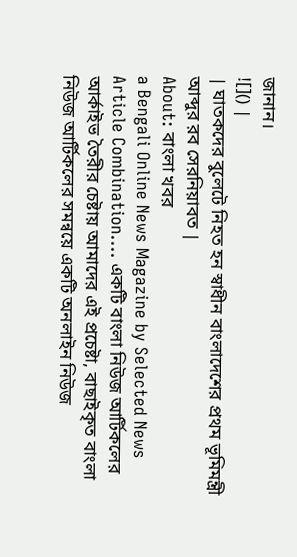জানান।
![]() |
| ঘাতকদের বুলেটে নিহত হন স্বাধীন বাংলাদেশের প্রথম ভূমিমন্ত্রী আব্দুর রব সেরনিয়াবত |
About: বাংলা খবর
a Bengali Online News Magazine by Selected News Article Combination.... একটি বাংলা নিউজ আর্টিকলের আর্কাইভ তৈরীর চেষ্টায় আমাদের এই প্রচেষ্টা, বাছাইকৃত বাংলা নিউজ আর্টিকলের সমন্বয়ে একটি অনলাইন নিউজ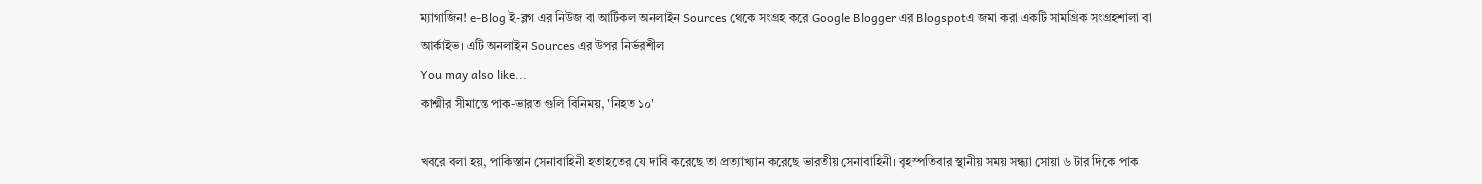ম্যাগাজিন! e-Blog ই-ব্লগ এর নিউজ বা আর্টিকল অনলাইন Sources থেকে সংগ্রহ করে Google Blogger এর Blogspotএ জমা করা একটি সামগ্রিক সংগ্রহশালা বা আর্কাইভ। এটি অনলাইন Sources এর উপর নির্ভরশীল
You may also like...
কাশ্মীর সীমান্তে পাক-ভারত গুলি বিনিময়, 'নিহত ১০'

খবরে বলা হয়, পাকিস্তান সেনাবাহিনী হতাহতের যে দাবি করেছে তা প্রত্যাখ্যান করেছে ভারতীয় সেনাবাহিনী। বৃহস্পতিবার স্থানীয় সময় সন্ধ্যা সোয়া ৬ টার দিকে পাক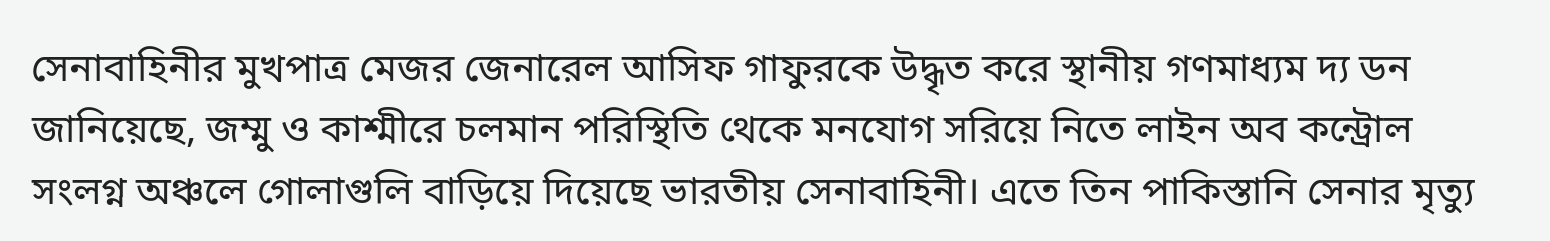সেনাবাহিনীর মুখপাত্র মেজর জেনারেল আসিফ গাফুরকে উদ্ধৃত করে স্থানীয় গণমাধ্যম দ্য ডন জানিয়েছে, জম্মু ও কাশ্মীরে চলমান পরিস্থিতি থেকে মনযোগ সরিয়ে নিতে লাইন অব কন্ট্রোল সংলগ্ন অঞ্চলে গোলাগুলি বাড়িয়ে দিয়েছে ভারতীয় সেনাবাহিনী। এতে তিন পাকিস্তানি সেনার মৃত্যু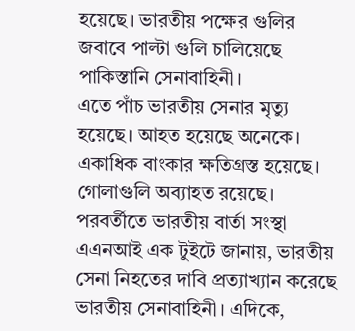হয়েছে। ভারতীয় পক্ষের গুলির জবাবে পাল্টা গুলি চালিয়েছে পাকিস্তানি সেনাবাহিনী।
এতে পাঁচ ভারতীয় সেনার মৃত্যু হয়েছে। আহত হয়েছে অনেকে। একাধিক বাংকার ক্ষতিগ্রস্ত হয়েছে। গোলাগুলি অব্যাহত রয়েছে। পরবর্তীতে ভারতীয় বার্তা সংস্থা এএনআই এক টুইটে জানায়, ভারতীয় সেনা নিহতের দাবি প্রত্যাখ্যান করেছে ভারতীয় সেনাবাহিনী। এদিকে,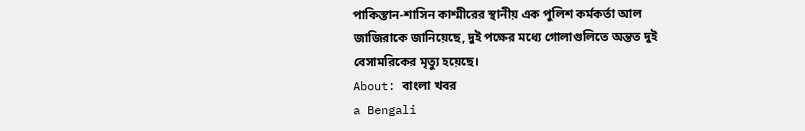পাকিস্তান-শাসিন কাশ্মীরের স্থানীয় এক পুলিশ কর্মকর্তা আল জাজিরাকে জানিয়েছে, দুই পক্ষের মধ্যে গোলাগুলিতে অন্তত দুই বেসামরিকের মৃত্যু হয়েছে।
About: বাংলা খবর
a Bengali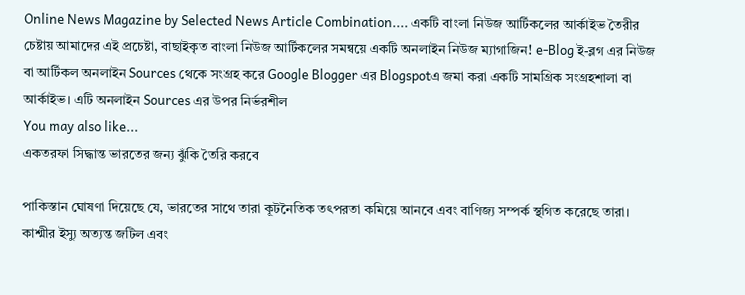Online News Magazine by Selected News Article Combination.... একটি বাংলা নিউজ আর্টিকলের আর্কাইভ তৈরীর চেষ্টায় আমাদের এই প্রচেষ্টা, বাছাইকৃত বাংলা নিউজ আর্টিকলের সমন্বয়ে একটি অনলাইন নিউজ ম্যাগাজিন! e-Blog ই-ব্লগ এর নিউজ বা আর্টিকল অনলাইন Sources থেকে সংগ্রহ করে Google Blogger এর Blogspotএ জমা করা একটি সামগ্রিক সংগ্রহশালা বা আর্কাইভ। এটি অনলাইন Sources এর উপর নির্ভরশীল
You may also like...
একতরফা সিদ্ধান্ত ভারতের জন্য ঝুঁকি তৈরি করবে

পাকিস্তান ঘোষণা দিয়েছে যে, ভারতের সাথে তারা কূটনৈতিক তৎপরতা কমিয়ে আনবে এবং বাণিজ্য সম্পর্ক স্থগিত করেছে তারা। কাশ্মীর ইস্যু অত্যন্ত জটিল এবং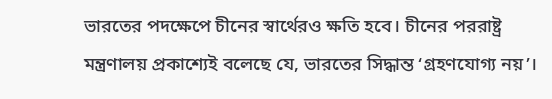ভারতের পদক্ষেপে চীনের স্বার্থেরও ক্ষতি হবে। চীনের পররাষ্ট্র মন্ত্রণালয় প্রকাশ্যেই বলেছে যে, ভারতের সিদ্ধান্ত ‘গ্রহণযোগ্য নয়’।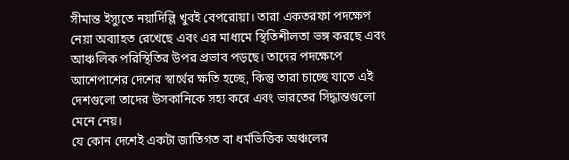সীমান্ত ইস্যুতে নয়াদিল্লি খুবই বেপরোয়া। তারা একতরফা পদক্ষেপ নেয়া অব্যাহত রেখেছে এবং এর মাধ্যমে স্থিতিশীলতা ভঙ্গ করছে এবং আঞ্চলিক পরিস্থিতির উপর প্রভাব পড়ছে। তাদের পদক্ষেপে আশেপাশের দেশের স্বার্থের ক্ষতি হচ্ছে, কিন্তু তারা চাচ্ছে যাতে এই দেশগুলো তাদের উসকানিকে সহ্য করে এবং ভারতের সিদ্ধান্তগুলো মেনে নেয়।
যে কোন দেশেই একটা জাতিগত বা ধর্মভিত্তিক অঞ্চলের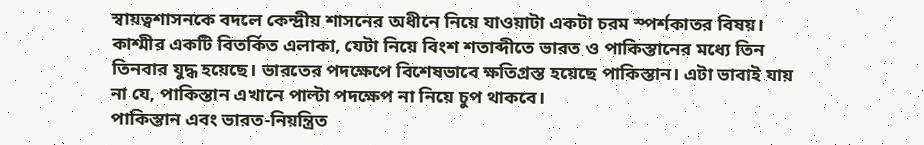স্বায়ত্বশাসনকে বদলে কেন্দ্রীয় শাসনের অধীনে নিয়ে যাওয়াটা একটা চরম স্পর্শকাতর বিষয়। কাশ্মীর একটি বিতর্কিত এলাকা, যেটা নিয়ে বিংশ শতাব্দীতে ভারত ও পাকিস্তানের মধ্যে তিন তিনবার যুদ্ধ হয়েছে। ভারতের পদক্ষেপে বিশেষভাবে ক্ষতিগ্রস্ত হয়েছে পাকিস্তান। এটা ভাবাই যায় না যে, পাকিস্তান এখানে পাল্টা পদক্ষেপ না নিয়ে চুপ থাকবে।
পাকিস্তান এবং ভারত-নিয়ন্ত্রিত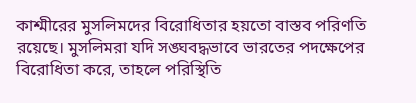কাশ্মীরের মুসলিমদের বিরোধিতার হয়তো বাস্তব পরিণতি রয়েছে। মুসলিমরা যদি সঙ্ঘবদ্ধভাবে ভারতের পদক্ষেপের বিরোধিতা করে, তাহলে পরিস্থিতি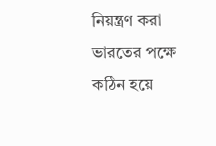নিয়ন্ত্রণ করা ভারতের পক্ষে কঠিন হয়ে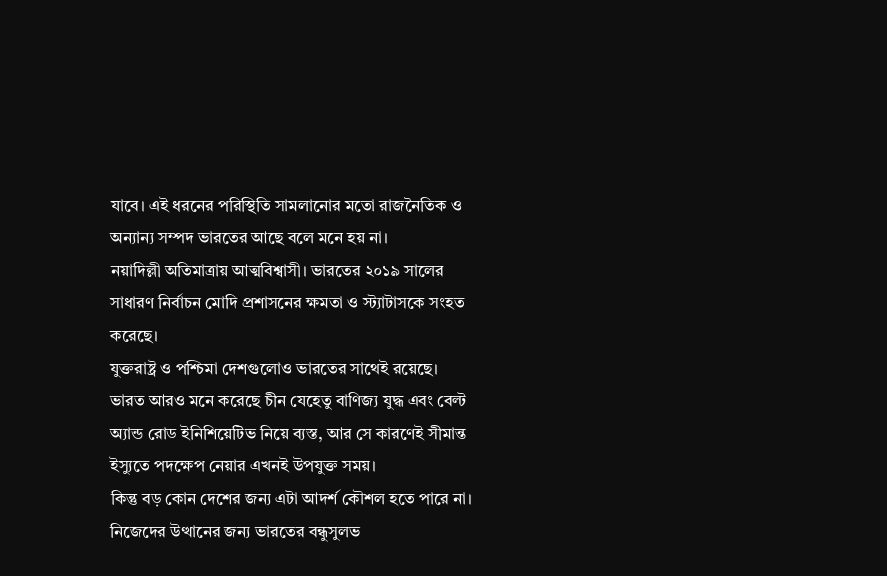যাবে। এই ধরনের পরিস্থিতি সামলানোর মতো রাজনৈতিক ও অন্যান্য সম্পদ ভারতের আছে বলে মনে হয় না।
নয়াদিল্লী অতিমাত্রায় আত্মবিশ্বাসী। ভারতের ২০১৯ সালের সাধারণ নির্বাচন মোদি প্রশাসনের ক্ষমতা ও স্ট্যাটাসকে সংহত করেছে।
যুক্তরাষ্ট্র ও পশ্চিমা দেশগুলোও ভারতের সাথেই রয়েছে। ভারত আরও মনে করেছে চীন যেহেতু বাণিজ্য যুদ্ধ এবং বেল্ট অ্যান্ড রোড ইনিশিয়েটিভ নিয়ে ব্যস্ত, আর সে কারণেই সীমান্ত ইস্যুতে পদক্ষেপ নেয়ার এখনই উপযুক্ত সময়।
কিন্তু বড় কোন দেশের জন্য এটা আদর্শ কৌশল হতে পারে না। নিজেদের উত্থানের জন্য ভারতের বন্ধুসুলভ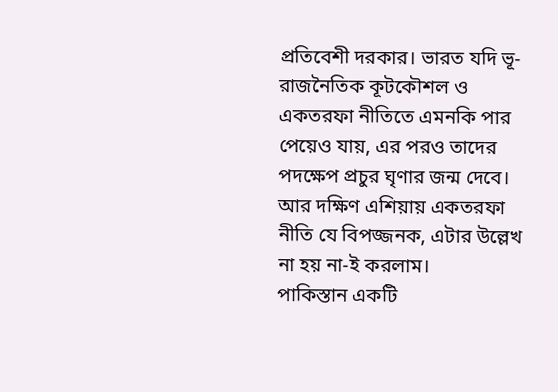প্রতিবেশী দরকার। ভারত যদি ভূ-রাজনৈতিক কূটকৌশল ও একতরফা নীতিতে এমনকি পার পেয়েও যায়, এর পরও তাদের পদক্ষেপ প্রচুর ঘৃণার জন্ম দেবে। আর দক্ষিণ এশিয়ায় একতরফা নীতি যে বিপজ্জনক, এটার উল্লেখ না হয় না-ই করলাম।
পাকিস্তান একটি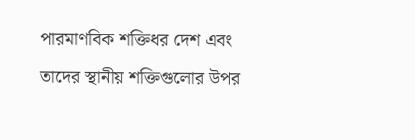পারমাণবিক শক্তিধর দেশ এবং তাদের স্থানীয় শক্তিগুলোর উপর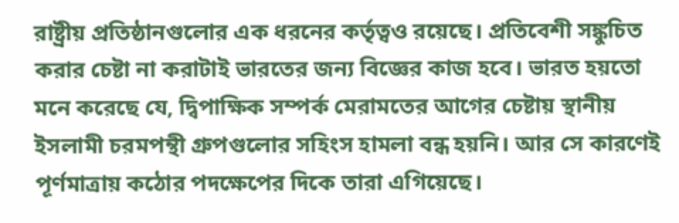রাষ্ট্রীয় প্রতিষ্ঠানগুলোর এক ধরনের কর্তৃত্বও রয়েছে। প্রতিবেশী সঙ্কুচিত করার চেষ্টা না করাটাই ভারতের জন্য বিজ্ঞের কাজ হবে। ভারত হয়তো মনে করেছে যে, দ্বিপাক্ষিক সম্পর্ক মেরামতের আগের চেষ্টায় স্থানীয় ইসলামী চরমপন্থী গ্রুপগুলোর সহিংস হামলা বন্ধ হয়নি। আর সে কারণেই পূর্ণমাত্রায় কঠোর পদক্ষেপের দিকে তারা এগিয়েছে।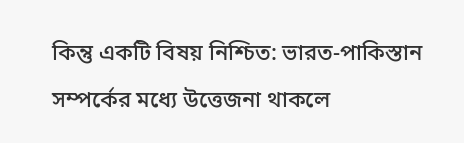কিন্তু একটি বিষয় নিশ্চিত: ভারত-পাকিস্তান সম্পর্কের মধ্যে উত্তেজনা থাকলে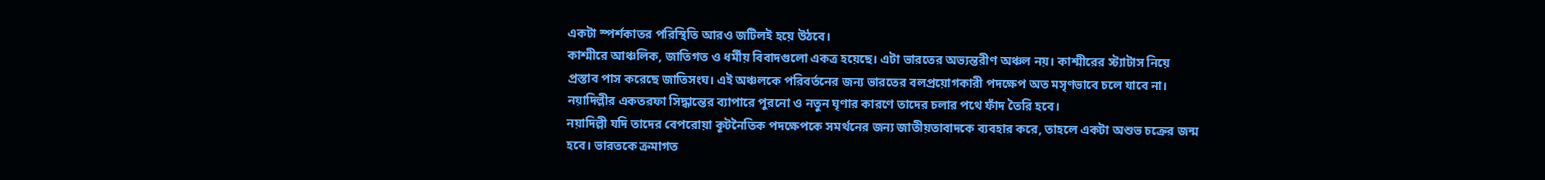একটা স্পর্শকাতর পরিস্থিতি আরও জটিলই হয়ে উঠবে।
কাশ্মীরে আঞ্চলিক, জাতিগত ও ধর্মীয় বিবাদগুলো একত্র হয়েছে। এটা ভারতের অভ্যন্তরীণ অঞ্চল নয়। কাশ্মীরের স্ট্যাটাস নিয়ে প্রস্তাব পাস করেছে জাতিসংঘ। এই অঞ্চলকে পরিবর্তনের জন্য ভারতের বলপ্রয়োগকারী পদক্ষেপ অত মসৃণভাবে চলে যাবে না। নয়াদিল্লীর একতরফা সিদ্ধান্তের ব্যাপারে পুরনো ও নতুন ঘৃণার কারণে তাদের চলার পথে ফাঁদ তৈরি হবে।
নয়াদিল্লী যদি তাদের বেপরোয়া কূটনৈতিক পদক্ষেপকে সমর্থনের জন্য জাতীয়তাবাদকে ব্যবহার করে, তাহলে একটা অশুভ চক্রের জন্ম হবে। ভারতকে ক্রমাগত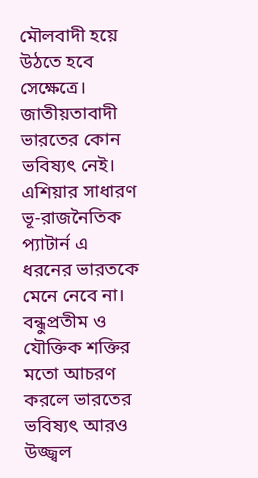মৌলবাদী হয়ে উঠতে হবে সেক্ষেত্রে।
জাতীয়তাবাদী ভারতের কোন ভবিষ্যৎ নেই। এশিয়ার সাধারণ ভূ-রাজনৈতিক প্যাটার্ন এ ধরনের ভারতকে মেনে নেবে না। বন্ধুপ্রতীম ও যৌক্তিক শক্তির মতো আচরণ করলে ভারতের ভবিষ্যৎ আরও উজ্জ্বল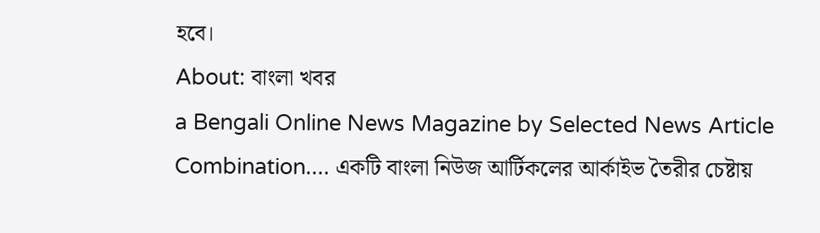হবে।
About: বাংলা খবর
a Bengali Online News Magazine by Selected News Article Combination.... একটি বাংলা নিউজ আর্টিকলের আর্কাইভ তৈরীর চেষ্টায়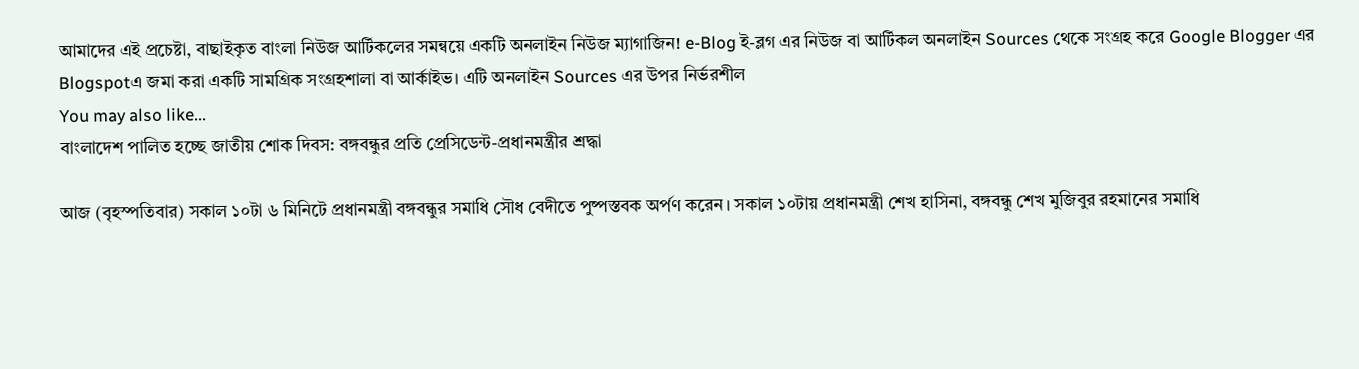আমাদের এই প্রচেষ্টা, বাছাইকৃত বাংলা নিউজ আর্টিকলের সমন্বয়ে একটি অনলাইন নিউজ ম্যাগাজিন! e-Blog ই-ব্লগ এর নিউজ বা আর্টিকল অনলাইন Sources থেকে সংগ্রহ করে Google Blogger এর Blogspotএ জমা করা একটি সামগ্রিক সংগ্রহশালা বা আর্কাইভ। এটি অনলাইন Sources এর উপর নির্ভরশীল
You may also like...
বাংলাদেশ পালিত হচ্ছে জাতীয় শোক দিবস: বঙ্গবন্ধুর প্রতি প্রেসিডেন্ট-প্রধানমন্ত্রীর শ্রদ্ধা

আজ (বৃহস্পতিবার) সকাল ১০টা ৬ মিনিটে প্রধানমন্ত্রী বঙ্গবন্ধুর সমাধি সৌধ বেদীতে পুষ্পস্তবক অর্পণ করেন। সকাল ১০টায় প্রধানমন্ত্রী শেখ হাসিনা, বঙ্গবন্ধু শেখ মুজিবুর রহমানের সমাধি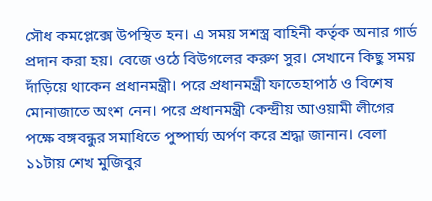সৌধ কমপ্লেক্সে উপস্থিত হন। এ সময় সশস্ত্র বাহিনী কর্তৃক অনার গার্ড প্রদান করা হয়। বেজে ওঠে বিউগলের করুণ সুর। সেখানে কিছু সময় দাঁড়িয়ে থাকেন প্রধানমন্ত্রী। পরে প্রধানমন্ত্রী ফাতেহাপাঠ ও বিশেষ মোনাজাতে অংশ নেন। পরে প্রধানমন্ত্রী কেন্দ্রীয় আওয়ামী লীগের পক্ষে বঙ্গবন্ধুর সমাধিতে পুষ্পার্ঘ্য অর্পণ করে শ্রদ্ধা জানান। বেলা ১১টায় শেখ মুজিবুর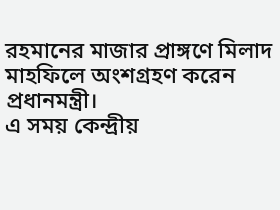রহমানের মাজার প্রাঙ্গণে মিলাদ মাহফিলে অংশগ্রহণ করেন প্রধানমন্ত্রী।
এ সময় কেন্দ্রীয়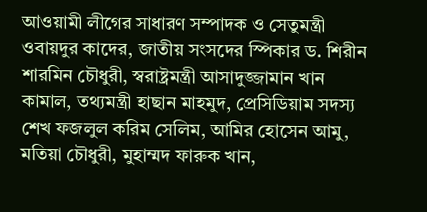আওয়ামী লীগের সাধারণ সম্পাদক ও সেতুমন্ত্রী ওবায়দুর কাদের, জাতীয় সংসদের স্পিকার ড. শিরীন শারমিন চৌধুরী, স্বরাষ্ট্রমন্ত্রী আসাদুজ্জামান খান কামাল, তথ্যমন্ত্রী হাছান মাহমুদ, প্রেসিডিয়াম সদস্য শেখ ফজলুল করিম সেলিম, আমির হোসেন আমু, মতিয়া চৌধুরী, মুহাম্মদ ফারুক খান,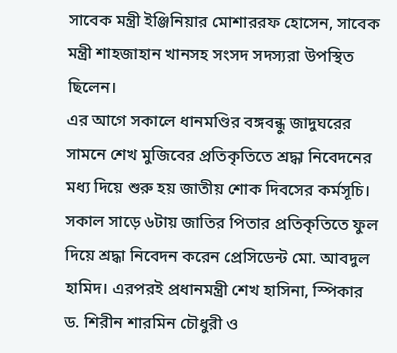সাবেক মন্ত্রী ইঞ্জিনিয়ার মোশাররফ হোসেন, সাবেক মন্ত্রী শাহজাহান খানসহ সংসদ সদস্যরা উপস্থিত ছিলেন।
এর আগে সকালে ধানমণ্ডির বঙ্গবন্ধু জাদুঘরের সামনে শেখ মুজিবের প্রতিকৃতিতে শ্রদ্ধা নিবেদনের মধ্য দিয়ে শুরু হয় জাতীয় শোক দিবসের কর্মসূচি। সকাল সাড়ে ৬টায় জাতির পিতার প্রতিকৃতিতে ফুল দিয়ে শ্রদ্ধা নিবেদন করেন প্রেসিডেন্ট মো. আবদুল হামিদ। এরপরই প্রধানমন্ত্রী শেখ হাসিনা, স্পিকার ড. শিরীন শারমিন চৌধুরী ও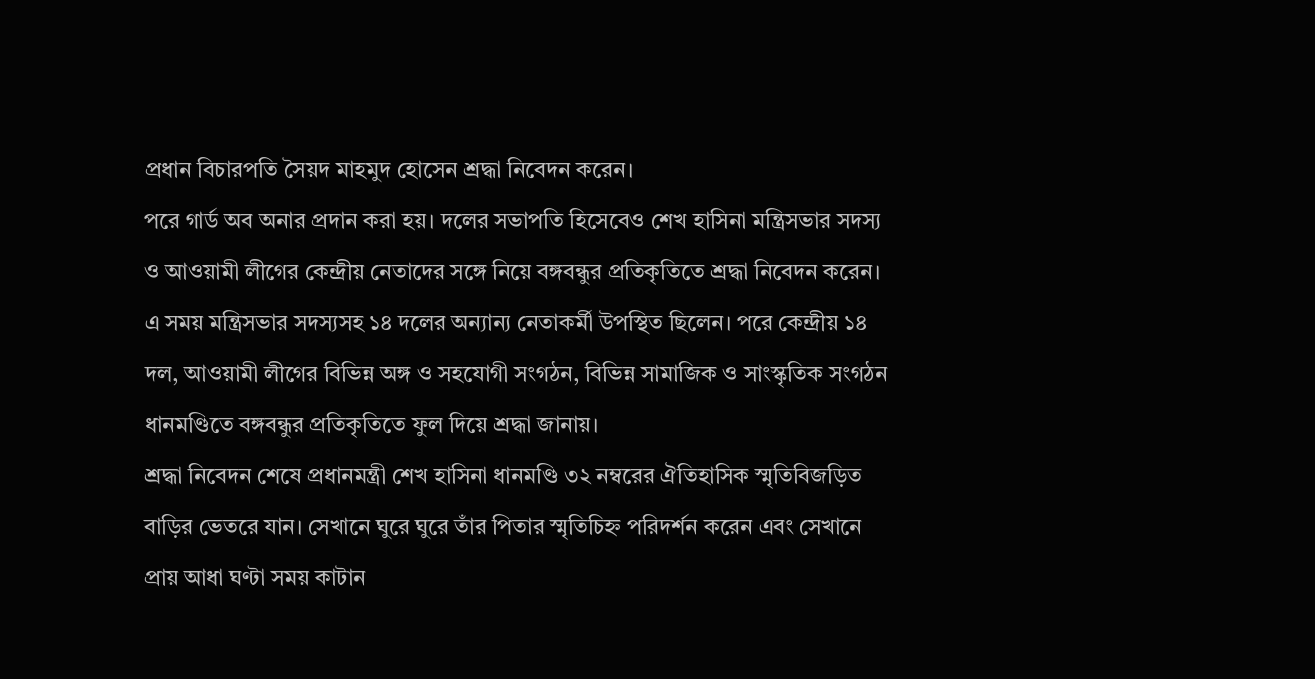প্রধান বিচারপতি সৈয়দ মাহমুদ হোসেন শ্রদ্ধা নিবেদন করেন।
পরে গার্ড অব অনার প্রদান করা হয়। দলের সভাপতি হিসেবেও শেখ হাসিনা মন্ত্রিসভার সদস্য ও আওয়ামী লীগের কেন্দ্রীয় নেতাদের সঙ্গে নিয়ে বঙ্গবন্ধুর প্রতিকৃতিতে শ্রদ্ধা নিবেদন করেন।
এ সময় মন্ত্রিসভার সদস্যসহ ১৪ দলের অন্যান্য নেতাকর্মী উপস্থিত ছিলেন। পরে কেন্দ্রীয় ১৪ দল, আওয়ামী লীগের বিভিন্ন অঙ্গ ও সহযোগী সংগঠন, বিভিন্ন সামাজিক ও সাংস্কৃতিক সংগঠন ধানমণ্ডিতে বঙ্গবন্ধুর প্রতিকৃতিতে ফুল দিয়ে শ্রদ্ধা জানায়।
শ্রদ্ধা নিবেদন শেষে প্রধানমন্ত্রী শেখ হাসিনা ধানমণ্ডি ৩২ নম্বরের ঐতিহাসিক স্মৃতিবিজড়িত বাড়ির ভেতরে যান। সেখানে ঘুরে ঘুরে তাঁর পিতার স্মৃতিচিহ্ন পরিদর্শন করেন এবং সেখানে প্রায় আধা ঘণ্টা সময় কাটান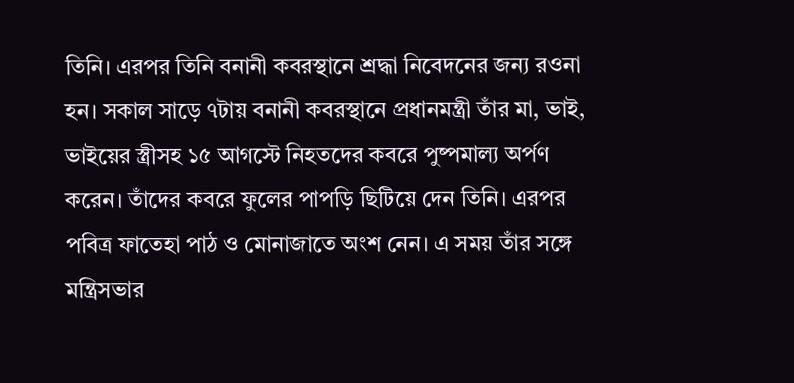তিনি। এরপর তিনি বনানী কবরস্থানে শ্রদ্ধা নিবেদনের জন্য রওনা হন। সকাল সাড়ে ৭টায় বনানী কবরস্থানে প্রধানমন্ত্রী তাঁর মা, ভাই, ভাইয়ের স্ত্রীসহ ১৫ আগস্টে নিহতদের কবরে পুষ্পমাল্য অর্পণ করেন। তাঁদের কবরে ফুলের পাপড়ি ছিটিয়ে দেন তিনি। এরপর পবিত্র ফাতেহা পাঠ ও মোনাজাতে অংশ নেন। এ সময় তাঁর সঙ্গে মন্ত্রিসভার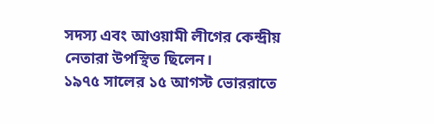সদস্য এবং আওয়ামী লীগের কেন্দ্রীয় নেতারা উপস্থিত ছিলেন।
১৯৭৫ সালের ১৫ আগস্ট ভোররাতে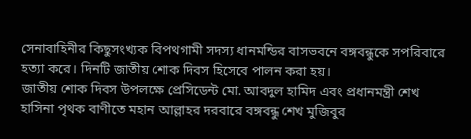সেনাবাহিনীর কিছুসংখ্যক বিপথগামী সদস্য ধানমন্ডির বাসভবনে বঙ্গবন্ধুকে সপরিবারে হত্যা করে। দিনটি জাতীয় শোক দিবস হিসেবে পালন করা হয়।
জাতীয় শোক দিবস উপলক্ষে প্রেসিডেন্ট মো. আবদুল হামিদ এবং প্রধানমন্ত্রী শেখ হাসিনা পৃথক বাণীতে মহান আল্লাহর দরবারে বঙ্গবন্ধু শেখ মুজিবুর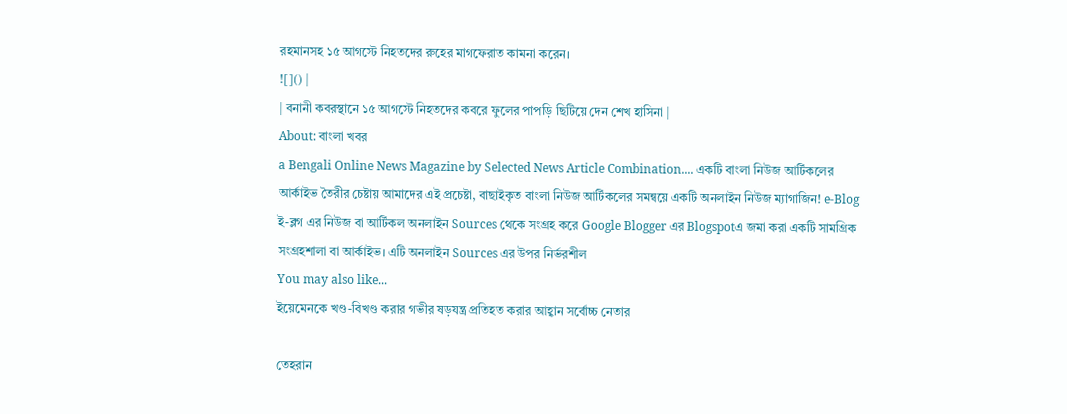রহমানসহ ১৫ আগস্টে নিহতদের রুহের মাগফেরাত কামনা করেন।
![]() |
| বনানী কবরস্থানে ১৫ আগস্টে নিহতদের কবরে ফুলের পাপড়ি ছিটিয়ে দেন শেখ হাসিনা |
About: বাংলা খবর
a Bengali Online News Magazine by Selected News Article Combination.... একটি বাংলা নিউজ আর্টিকলের আর্কাইভ তৈরীর চেষ্টায় আমাদের এই প্রচেষ্টা, বাছাইকৃত বাংলা নিউজ আর্টিকলের সমন্বয়ে একটি অনলাইন নিউজ ম্যাগাজিন! e-Blog ই-ব্লগ এর নিউজ বা আর্টিকল অনলাইন Sources থেকে সংগ্রহ করে Google Blogger এর Blogspotএ জমা করা একটি সামগ্রিক সংগ্রহশালা বা আর্কাইভ। এটি অনলাইন Sources এর উপর নির্ভরশীল
You may also like...
ইয়েমেনকে খণ্ড-বিখণ্ড করার গভীর ষড়যন্ত্র প্রতিহত করার আহ্বান সর্বোচ্চ নেতার

তেহরান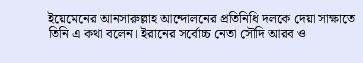ইয়েমেনের আনসারুল্লাহ আন্দোলনের প্রতিনিধি দলকে দেয়া সাক্ষাতে তিনি এ কথা বলেন। ইরানের সর্বোচ্চ নেতা সৌদি আরব ও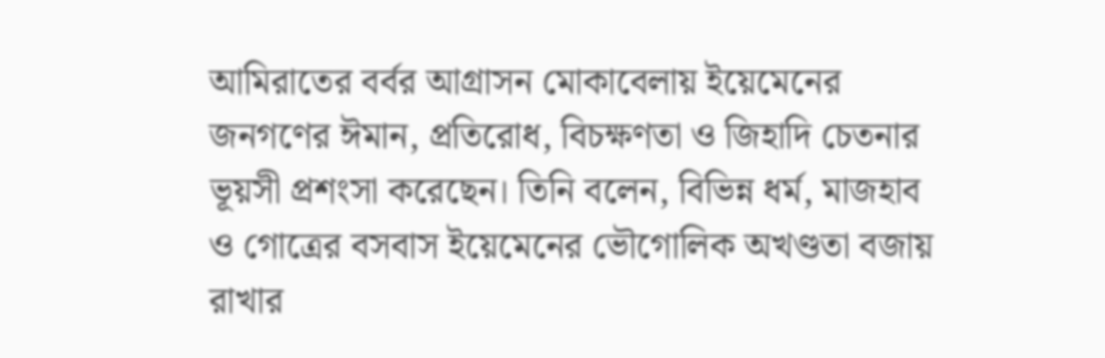আমিরাতের বর্বর আগ্রাসন মোকাবেলায় ইয়েমেনের জনগণের ঈমান, প্রতিরোধ, বিচক্ষণতা ও জিহাদি চেতনার ভূয়সী প্রশংসা করেছেন। তিনি বলেন, বিভিন্ন ধর্ম, মাজহাব ও গোত্রের বসবাস ইয়েমেনের ভৌগোলিক অখণ্ডতা বজায় রাখার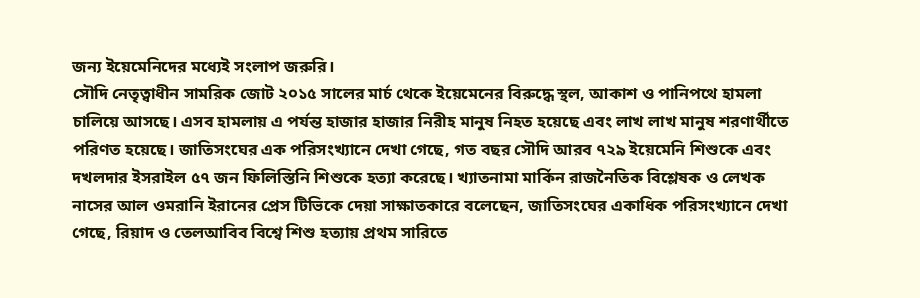জন্য ইয়েমেনিদের মধ্যেই সংলাপ জরুরি।
সৌদি নেতৃত্বাধীন সামরিক জোট ২০১৫ সালের মার্চ থেকে ইয়েমেনের বিরুদ্ধে স্থল, আকাশ ও পানিপথে হামলা চালিয়ে আসছে। এসব হামলায় এ পর্যন্ত হাজার হাজার নিরীহ মানুষ নিহত হয়েছে এবং লাখ লাখ মানুষ শরণার্থীতে পরিণত হয়েছে। জাতিসংঘের এক পরিসংখ্যানে দেখা গেছে, গত বছর সৌদি আরব ৭২৯ ইয়েমেনি শিশুকে এবং দখলদার ইসরাইল ৫৭ জন ফিলিস্তিনি শিশুকে হত্যা করেছে। খ্যাতনামা মার্কিন রাজনৈতিক বিশ্লেষক ও লেখক নাসের আল ওমরানি ইরানের প্রেস টিভিকে দেয়া সাক্ষাতকারে বলেছেন, জাতিসংঘের একাধিক পরিসংখ্যানে দেখা গেছে, রিয়াদ ও তেলআবিব বিশ্বে শিশু হত্যায় প্রথম সারিতে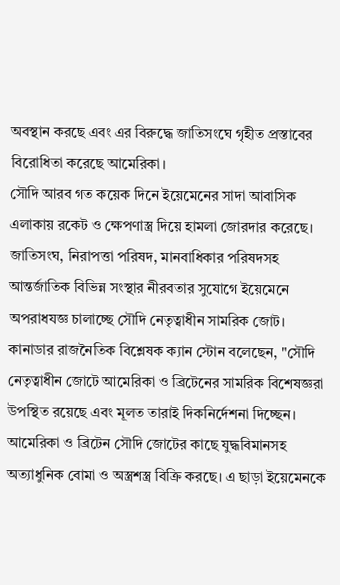অবস্থান করছে এবং এর বিরুদ্ধে জাতিসংঘে গৃহীত প্রস্তাবের বিরোধিতা করেছে আমেরিকা।
সৌদি আরব গত কয়েক দিনে ইয়েমেনের সাদা আবাসিক এলাকায় রকেট ও ক্ষেপণাস্ত্র দিয়ে হামলা জোরদার করেছে। জাতিসংঘ, নিরাপত্তা পরিষদ, মানবাধিকার পরিষদসহ আন্তর্জাতিক বিভিন্ন সংস্থার নীরবতার সুযোগে ইয়েমেনে অপরাধযজ্ঞ চালাচ্ছে সৌদি নেতৃত্বাধীন সামরিক জোট। কানাডার রাজনৈতিক বিশ্লেষক ক্যান স্টোন বলেছেন, "সৌদি নেতৃত্বাধীন জোটে আমেরিকা ও ব্রিটেনের সামরিক বিশেষজ্ঞরা উপস্থিত রয়েছে এবং মূলত তারাই দিকনির্দেশনা দিচ্ছেন। আমেরিকা ও ব্রিটেন সৌদি জোটের কাছে যুদ্ধবিমানসহ অত্যাধুনিক বোমা ও অস্ত্রশস্ত্র বিক্রি করছে। এ ছাড়া ইয়েমেনকে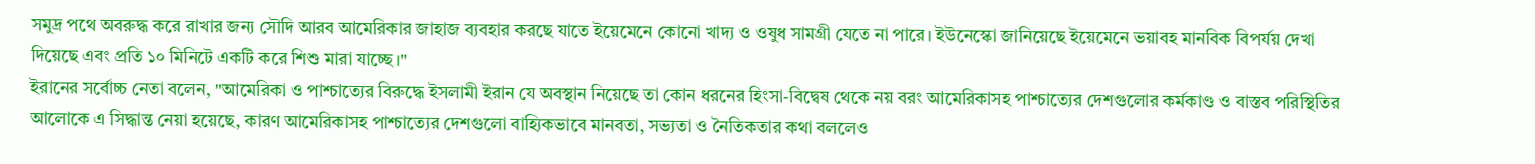সমুদ্র পথে অবরুদ্ধ করে রাখার জন্য সৌদি আরব আমেরিকার জাহাজ ব্যবহার করছে যাতে ইয়েমেনে কোনো খাদ্য ও ওষুধ সামগ্রী যেতে না পারে। ইউনেস্কো জানিয়েছে ইয়েমেনে ভয়াবহ মানবিক বিপর্যয় দেখা দিয়েছে এবং প্রতি ১০ মিনিটে একটি করে শিশু মারা যাচ্ছে।"
ইরানের সর্বোচ্চ নেতা বলেন, "আমেরিকা ও পাশ্চাত্যের বিরুদ্ধে ইসলামী ইরান যে অবস্থান নিয়েছে তা কোন ধরনের হিংসা-বিদ্বেষ থেকে নয় বরং আমেরিকাসহ পাশ্চাত্যের দেশগুলোর কর্মকাণ্ড ও বাস্তব পরিস্থিতির আলোকে এ সিদ্ধান্ত নেয়া হয়েছে, কারণ আমেরিকাসহ পাশ্চাত্যের দেশগুলো বাহ্যিকভাবে মানবতা, সভ্যতা ও নৈতিকতার কথা বললেও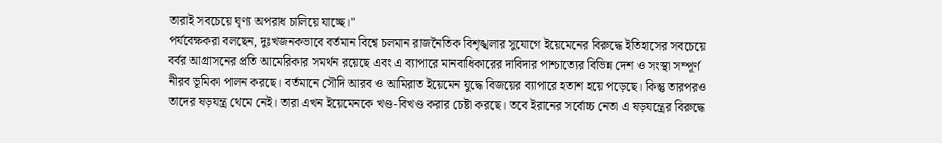তারাই সবচেয়ে ঘৃণ্য অপরাধ চালিয়ে যাচ্ছে।"
পর্যবেক্ষকরা বলছেন, দুঃখজনকভাবে বর্তমান বিশ্বে চলমান রাজনৈতিক বিশৃঙ্খলার সুযোগে ইয়েমেনের বিরুদ্ধে ইতিহাসের সবচেয়ে বর্বর আগ্রাসনের প্রতি আমেরিকার সমর্থন রয়েছে এবং এ ব্যাপারে মানবাধিকারের দাবিদার পাশ্চাত্যের বিভিন্ন দেশ ও সংস্থা সম্পূর্ণ নীরব ভূমিকা পালন করছে। বর্তমানে সৌদি আরব ও আমিরাত ইয়েমেন যুদ্ধে বিজয়ের ব্যাপারে হতাশ হয়ে পড়েছে। কিন্তু তারপরও তাদের ষড়যন্ত্র থেমে নেই। তারা এখন ইয়েমেনকে খণ্ড-বিখণ্ড করার চেষ্টা করছে। তবে ইরানের সর্বোচ্চ নেতা এ ষড়যন্ত্রের বিরুদ্ধে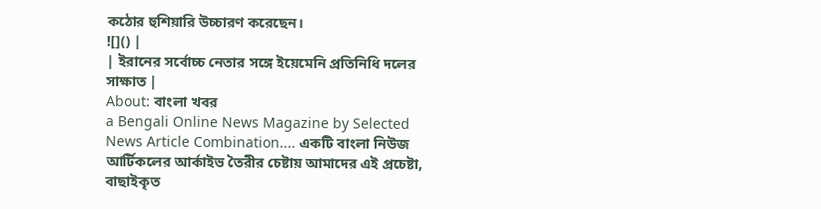কঠোর হুশিয়ারি উচ্চারণ করেছেন।
![]() |
| ইরানের সর্বোচ্চ নেতার সঙ্গে ইয়েমেনি প্রতিনিধি দলের সাক্ষাত |
About: বাংলা খবর
a Bengali Online News Magazine by Selected News Article Combination.... একটি বাংলা নিউজ আর্টিকলের আর্কাইভ তৈরীর চেষ্টায় আমাদের এই প্রচেষ্টা, বাছাইকৃত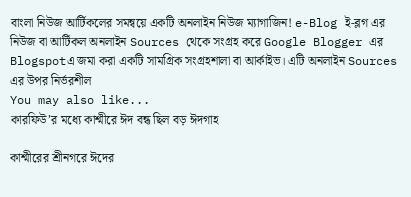বাংলা নিউজ আর্টিকলের সমন্বয়ে একটি অনলাইন নিউজ ম্যাগাজিন! e-Blog ই-ব্লগ এর নিউজ বা আর্টিকল অনলাইন Sources থেকে সংগ্রহ করে Google Blogger এর Blogspotএ জমা করা একটি সামগ্রিক সংগ্রহশালা বা আর্কাইভ। এটি অনলাইন Sources এর উপর নির্ভরশীল
You may also like...
কারফিউ’র মধ্যে কাশ্মীরে ঈদ বন্ধ ছিল বড় ঈদগাহ

কাশ্মীরের শ্রীনগরে ঈদের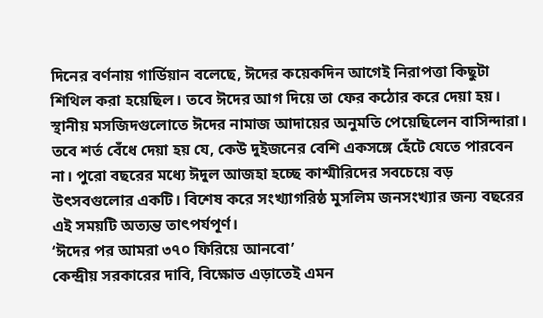দিনের বর্ণনায় গার্ডিয়ান বলেছে, ঈদের কয়েকদিন আগেই নিরাপত্তা কিছুটা শিথিল করা হয়েছিল। তবে ঈদের আগ দিয়ে তা ফের কঠোর করে দেয়া হয়। স্থানীয় মসজিদগুলোতে ঈদের নামাজ আদায়ের অনুমতি পেয়েছিলেন বাসিন্দারা। তবে শর্ত বেঁধে দেয়া হয় যে, কেউ দুইজনের বেশি একসঙ্গে হেঁটে যেতে পারবেন না। পুরো বছরের মধ্যে ঈদুল আজহা হচ্ছে কাশ্মীরিদের সবচেয়ে বড় উৎসবগুলোর একটি। বিশেষ করে সংখ্যাগরিষ্ঠ মুসলিম জনসংখ্যার জন্য বছরের এই সময়টি অত্যন্ত তাৎপর্যপূর্ণ।
‘ঈদের পর আমরা ৩৭০ ফিরিয়ে আনবো’
কেন্দ্রীয় সরকারের দাবি, বিক্ষোভ এড়াতেই এমন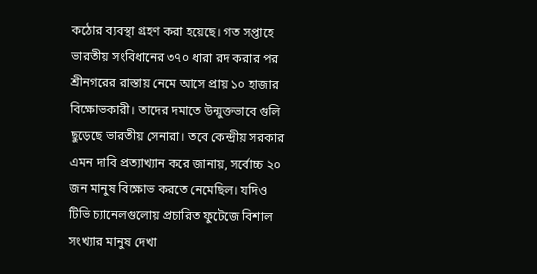কঠোর ব্যবস্থা গ্রহণ করা হয়েছে। গত সপ্তাহে ভারতীয় সংবিধানের ৩৭০ ধারা রদ করার পর শ্রীনগরের রাস্তায় নেমে আসে প্রায় ১০ হাজার বিক্ষোভকারী। তাদের দমাতে উন্মুক্তভাবে গুলি ছুড়েছে ভারতীয় সেনারা। তবে কেন্দ্রীয় সরকার এমন দাবি প্রত্যাখ্যান করে জানায়, সর্বোচ্চ ২০ জন মানুষ বিক্ষোভ করতে নেমেছিল। যদিও টিভি চ্যানেলগুলোয় প্রচারিত ফুটেজে বিশাল সংখ্যার মানুষ দেখা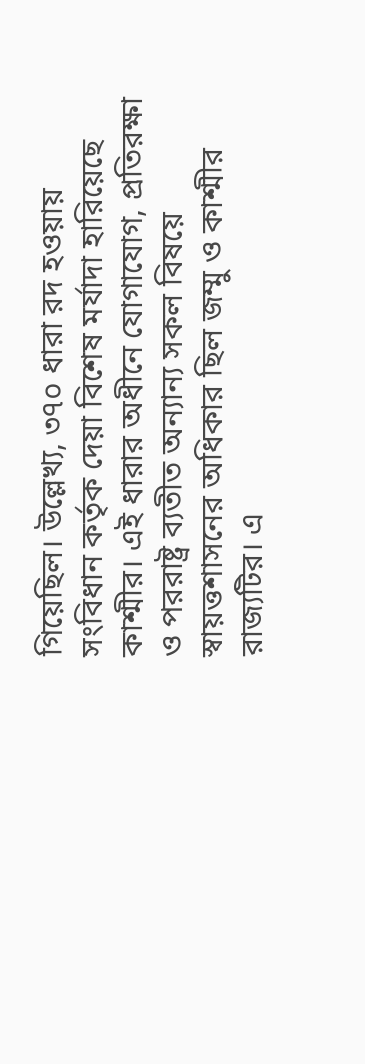গিয়েছিল। উল্লেখ্য, ৩৭০ ধারা রদ হওয়ায় সংবিধান কর্তৃক দেয়া বিশেষ মর্যাদা হারিয়েছে কাশ্মীর। এই ধারার অধীনে যোগাযোগ, প্রতিরক্ষা ও পররাষ্ট্র ব্যতীত অন্যান্য সকল বিষয়ে স্বায়ত্তশাসনের অধিকার ছিল জম্মু ও কাশ্মীর রাজ্যটির। এ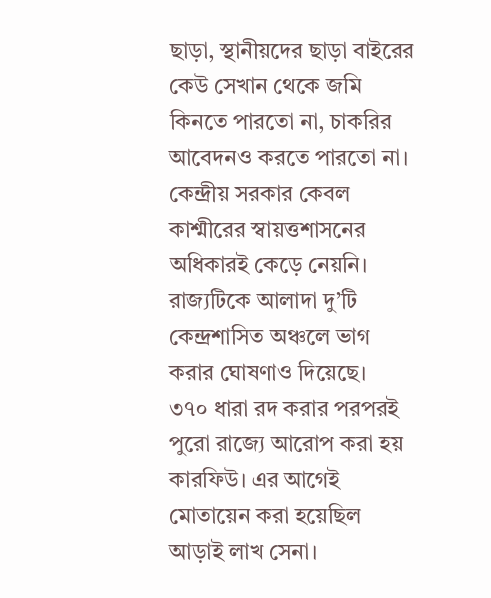ছাড়া, স্থানীয়দের ছাড়া বাইরের কেউ সেখান থেকে জমি কিনতে পারতো না, চাকরির আবেদনও করতে পারতো না। কেন্দ্রীয় সরকার কেবল কাশ্মীরের স্বায়ত্তশাসনের অধিকারই কেড়ে নেয়নি। রাজ্যটিকে আলাদা দু’টি কেন্দ্রশাসিত অঞ্চলে ভাগ করার ঘোষণাও দিয়েছে।
৩৭০ ধারা রদ করার পরপরই পুরো রাজ্যে আরোপ করা হয় কারফিউ। এর আগেই মোতায়েন করা হয়েছিল আড়াই লাখ সেনা।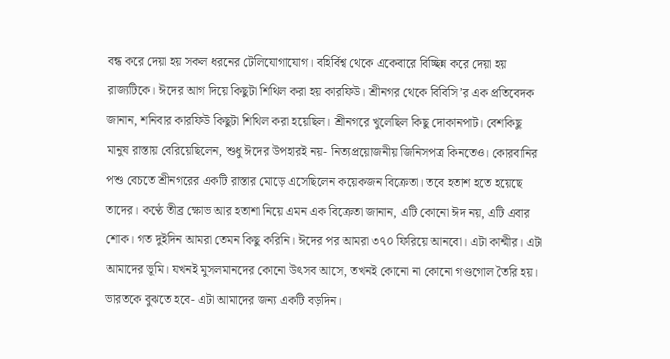বন্ধ করে দেয়া হয় সকল ধরনের টেলিযোগাযোগ। বহির্বিশ্ব থেকে একেবারে বিচ্ছিন্ন করে দেয়া হয় রাজ্যটিকে। ঈদের আগ দিয়ে কিছুটা শিথিল করা হয় কারফিউ। শ্রীনগর থেকে বিবিসি’র এক প্রতিবেদক জানান, শনিবার কারফিউ কিছুটা শিথিল করা হয়েছিল। শ্রীনগরে খুলেছিল কিছু দোকানপাট। বেশকিছু মানুষ রাস্তায় বেরিয়েছিলেন, শুধু ঈদের উপহারই নয়- নিত্যপ্রয়োজনীয় জিনিসপত্র কিনতেও। কোরবানির পশু বেচতে শ্রীনগরের একটি রাস্তার মোড়ে এসেছিলেন কয়েকজন বিক্রেতা। তবে হতাশ হতে হয়েছে তাদের। কণ্ঠে তীব্র ক্ষোভ আর হতাশা নিয়ে এমন এক বিক্রেতা জানান, এটি কোনো ঈদ নয়, এটি এবার শোক। গত দুইদিন আমরা তেমন কিছু করিনি। ঈদের পর আমরা ৩৭০ ফিরিয়ে আনবো। এটা কাশ্মীর। এটা আমাদের ভূমি। যখনই মুসলমানদের কোনো উৎসব আসে, তখনই কোনো না কোনো গণ্ডগোল তৈরি হয়। ভারতকে বুঝতে হবে- এটা আমাদের জন্য একটি বড়দিন।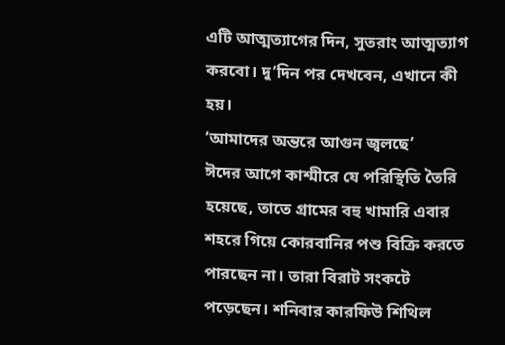এটি আত্মত্যাগের দিন, সুতরাং আত্মত্যাগ করবো। দু’দিন পর দেখবেন, এখানে কী হয়।
‘আমাদের অন্তরে আগুন জ্বলছে’
ঈদের আগে কাশ্মীরে যে পরিস্থিতি তৈরি হয়েছে, তাতে গ্রামের বহু খামারি এবার শহরে গিয়ে কোরবানির পশু বিক্রি করতে পারছেন না। তারা বিরাট সংকটে পড়েছেন। শনিবার কারফিউ শিথিল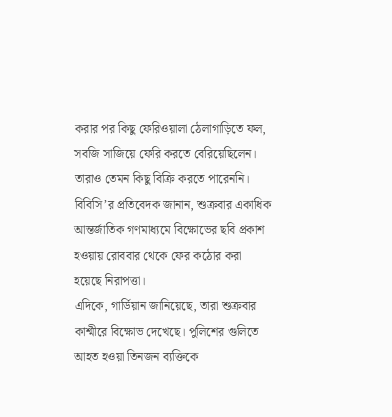করার পর কিছু ফেরিওয়ালা ঠেলাগাড়িতে ফল, সবজি সাজিয়ে ফেরি করতে বেরিয়েছিলেন। তারাও তেমন কিছু বিক্রি করতে পারেননি। বিবিসি’র প্রতিবেদক জানান, শুক্রবার একাধিক আন্তর্জাতিক গণমাধ্যমে বিক্ষোভের ছবি প্রকাশ হওয়ায় রোববার থেকে ফের কঠোর করা হয়েছে নিরাপত্তা।
এদিকে, গার্ডিয়ান জানিয়েছে, তারা শুক্রবার কাশ্মীরে বিক্ষোভ দেখেছে। পুলিশের গুলিতে আহত হওয়া তিনজন ব্যক্তিকে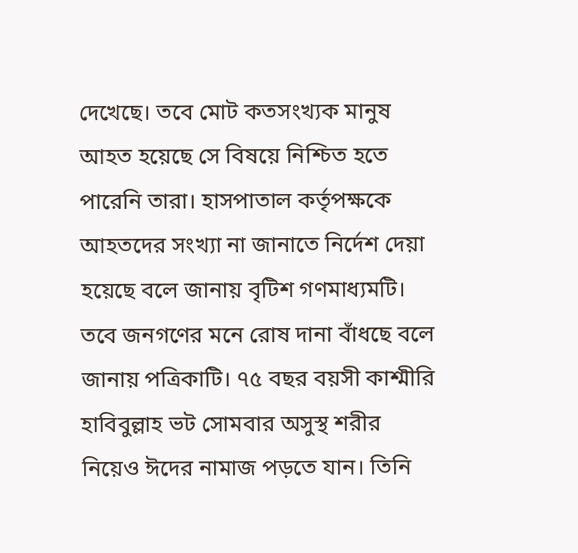দেখেছে। তবে মোট কতসংখ্যক মানুষ আহত হয়েছে সে বিষয়ে নিশ্চিত হতে পারেনি তারা। হাসপাতাল কর্তৃপক্ষকে আহতদের সংখ্যা না জানাতে নির্দেশ দেয়া হয়েছে বলে জানায় বৃটিশ গণমাধ্যমটি। তবে জনগণের মনে রোষ দানা বাঁধছে বলে জানায় পত্রিকাটি। ৭৫ বছর বয়সী কাশ্মীরি হাবিবুল্লাহ ভট সোমবার অসুস্থ শরীর নিয়েও ঈদের নামাজ পড়তে যান। তিনি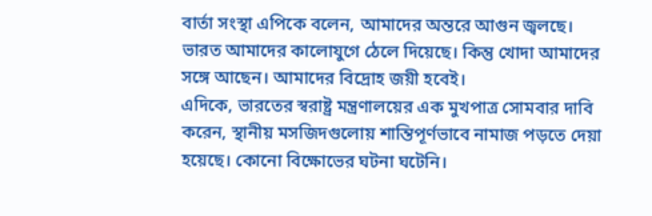বার্তা সংস্থা এপিকে বলেন, আমাদের অন্তরে আগুন জ্বলছে। ভারত আমাদের কালোযুগে ঠেলে দিয়েছে। কিন্তু খোদা আমাদের সঙ্গে আছেন। আমাদের বিদ্রোহ জয়ী হবেই।
এদিকে, ভারতের স্বরাষ্ট্র মন্ত্রণালয়ের এক মুখপাত্র সোমবার দাবি করেন, স্থানীয় মসজিদগুলোয় শান্তিপূর্ণভাবে নামাজ পড়তে দেয়া হয়েছে। কোনো বিক্ষোভের ঘটনা ঘটেনি।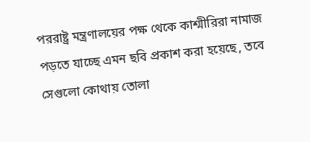পররাষ্ট্র মন্ত্রণালয়ের পক্ষ থেকে কাশ্মীরিরা নামাজ পড়তে যাচ্ছে এমন ছবি প্রকাশ করা হয়েছে, তবে সেগুলো কোথায় তোলা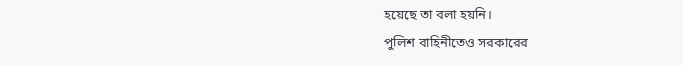হয়েছে তা বলা হয়নি।
পুলিশ বাহিনীতেও সরকারের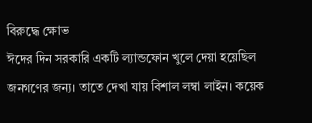বিরুদ্ধে ক্ষোভ
ঈদের দিন সরকারি একটি ল্যান্ডফোন খুলে দেয়া হয়েছিল জনগণের জন্য। তাতে দেখা যায় বিশাল লম্বা লাইন। কয়েক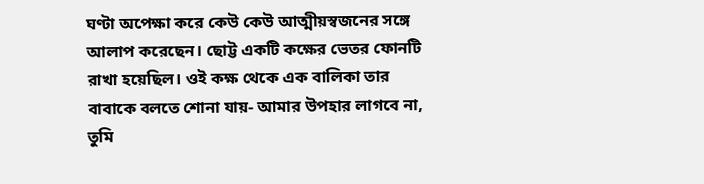ঘণ্টা অপেক্ষা করে কেউ কেউ আত্মীয়স্বজনের সঙ্গে আলাপ করেছেন। ছোট্ট একটি কক্ষের ভেতর ফোনটি রাখা হয়েছিল। ওই কক্ষ থেকে এক বালিকা তার বাবাকে বলতে শোনা যায়- আমার উপহার লাগবে না, তুমি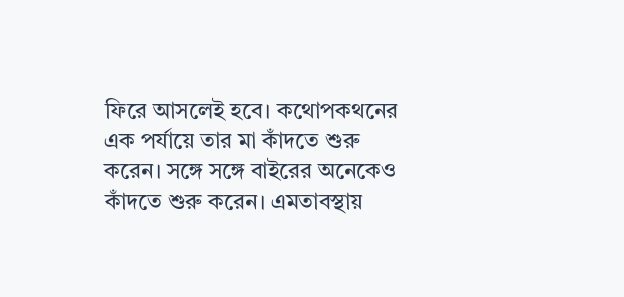ফিরে আসলেই হবে। কথোপকথনের এক পর্যায়ে তার মা কাঁদতে শুরু করেন। সঙ্গে সঙ্গে বাইরের অনেকেও কাঁদতে শুরু করেন। এমতাবস্থায়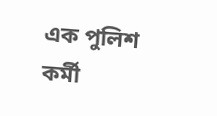এক পুলিশ কর্মী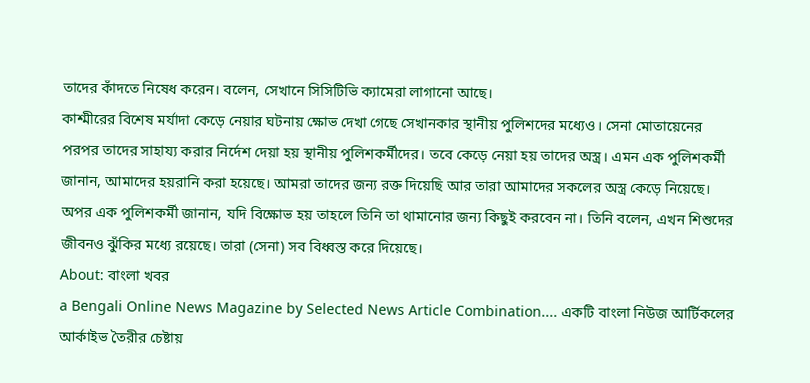তাদের কাঁদতে নিষেধ করেন। বলেন, সেখানে সিসিটিভি ক্যামেরা লাগানো আছে।
কাশ্মীরের বিশেষ মর্যাদা কেড়ে নেয়ার ঘটনায় ক্ষোভ দেখা গেছে সেখানকার স্থানীয় পুলিশদের মধ্যেও। সেনা মোতায়েনের পরপর তাদের সাহায্য করার নির্দেশ দেয়া হয় স্থানীয় পুলিশকর্মীদের। তবে কেড়ে নেয়া হয় তাদের অস্ত্র। এমন এক পুলিশকর্মী জানান, আমাদের হয়রানি করা হয়েছে। আমরা তাদের জন্য রক্ত দিয়েছি আর তারা আমাদের সকলের অস্ত্র কেড়ে নিয়েছে। অপর এক পুলিশকর্মী জানান, যদি বিক্ষোভ হয় তাহলে তিনি তা থামানোর জন্য কিছুই করবেন না। তিনি বলেন, এখন শিশুদের জীবনও ঝুঁকির মধ্যে রয়েছে। তারা (সেনা) সব বিধ্বস্ত করে দিয়েছে।
About: বাংলা খবর
a Bengali Online News Magazine by Selected News Article Combination.... একটি বাংলা নিউজ আর্টিকলের আর্কাইভ তৈরীর চেষ্টায়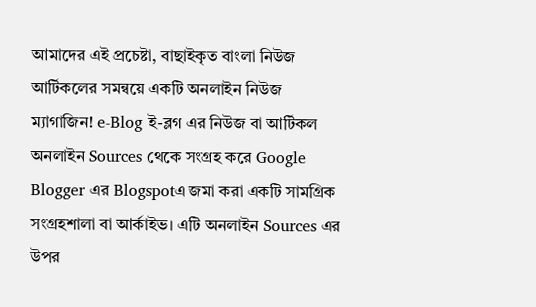আমাদের এই প্রচেষ্টা, বাছাইকৃত বাংলা নিউজ আর্টিকলের সমন্বয়ে একটি অনলাইন নিউজ ম্যাগাজিন! e-Blog ই-ব্লগ এর নিউজ বা আর্টিকল অনলাইন Sources থেকে সংগ্রহ করে Google Blogger এর Blogspotএ জমা করা একটি সামগ্রিক সংগ্রহশালা বা আর্কাইভ। এটি অনলাইন Sources এর উপর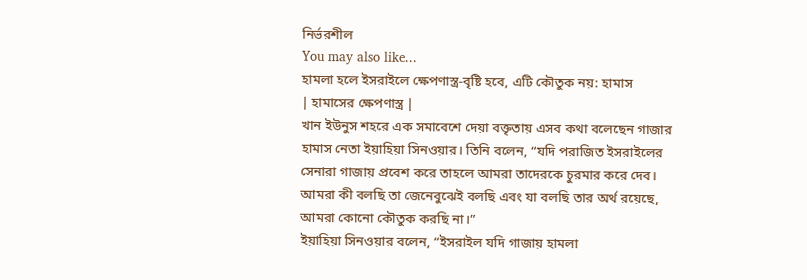নির্ভরশীল
You may also like...
হামলা হলে ইসরাইলে ক্ষেপণাস্ত্র-বৃষ্টি হবে, এটি কৌতুক নয়: হামাস
| হামাসের ক্ষেপণাস্ত্র |
খান ইউনুস শহরে এক সমাবেশে দেয়া বক্তৃতায় এসব কথা বলেছেন গাজার হামাস নেতা ইয়াহিয়া সিনওয়ার। তিনি বলেন, “যদি পরাজিত ইসরাইলের সেনারা গাজায় প্রবেশ করে তাহলে আমরা তাদেরকে চুরমার করে দেব। আমরা কী বলছি তা জেনেবুঝেই বলছি এবং যা বলছি তার অর্থ রয়েছে, আমরা কোনো কৌতুক করছি না।”
ইয়াহিয়া সিনওয়ার বলেন, “ইসরাইল যদি গাজায় হামলা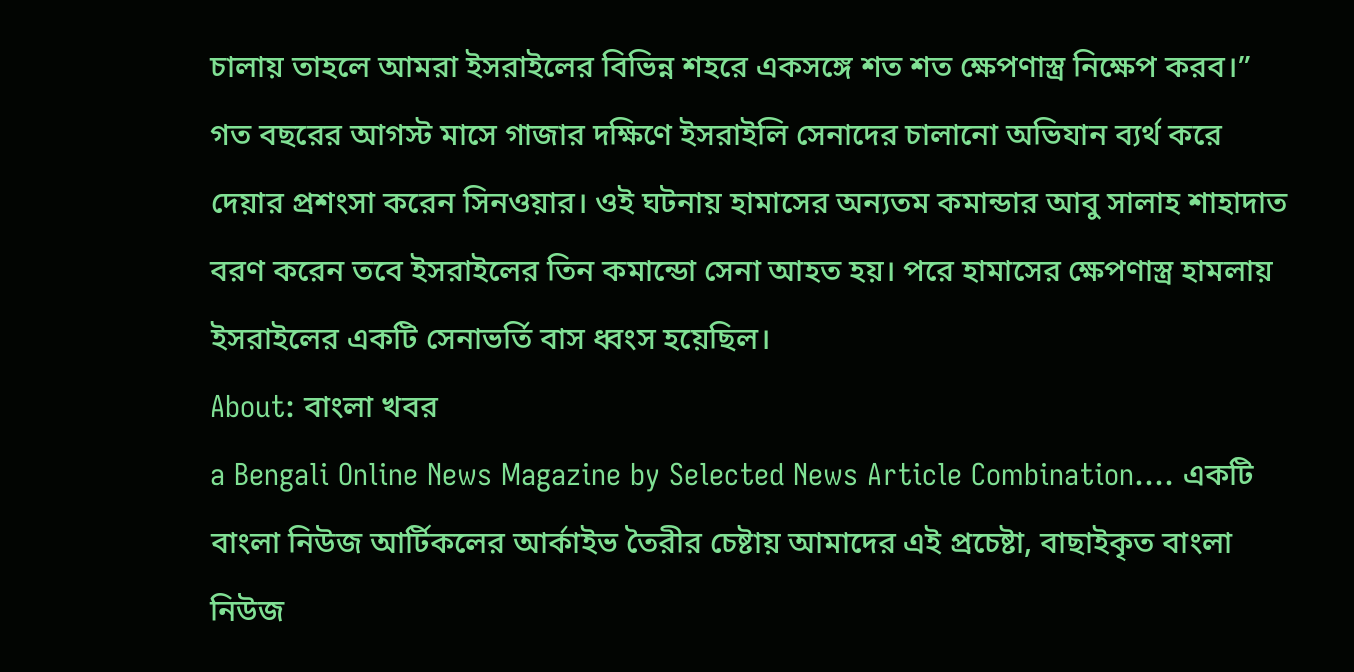চালায় তাহলে আমরা ইসরাইলের বিভিন্ন শহরে একসঙ্গে শত শত ক্ষেপণাস্ত্র নিক্ষেপ করব।”
গত বছরের আগস্ট মাসে গাজার দক্ষিণে ইসরাইলি সেনাদের চালানো অভিযান ব্যর্থ করে দেয়ার প্রশংসা করেন সিনওয়ার। ওই ঘটনায় হামাসের অন্যতম কমান্ডার আবু সালাহ শাহাদাত বরণ করেন তবে ইসরাইলের তিন কমান্ডো সেনা আহত হয়। পরে হামাসের ক্ষেপণাস্ত্র হামলায় ইসরাইলের একটি সেনাভর্তি বাস ধ্বংস হয়েছিল।
About: বাংলা খবর
a Bengali Online News Magazine by Selected News Article Combination.... একটি বাংলা নিউজ আর্টিকলের আর্কাইভ তৈরীর চেষ্টায় আমাদের এই প্রচেষ্টা, বাছাইকৃত বাংলা নিউজ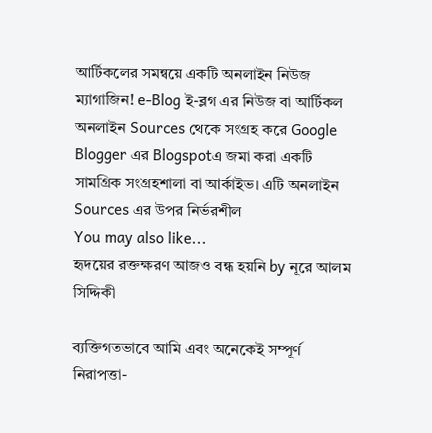আর্টিকলের সমন্বয়ে একটি অনলাইন নিউজ ম্যাগাজিন! e-Blog ই-ব্লগ এর নিউজ বা আর্টিকল অনলাইন Sources থেকে সংগ্রহ করে Google Blogger এর Blogspotএ জমা করা একটি সামগ্রিক সংগ্রহশালা বা আর্কাইভ। এটি অনলাইন Sources এর উপর নির্ভরশীল
You may also like...
হৃদয়ের রক্তক্ষরণ আজও বন্ধ হয়নি by নূরে আলম সিদ্দিকী

ব্যক্তিগতভাবে আমি এবং অনেকেই সম্পূর্ণ নিরাপত্তা-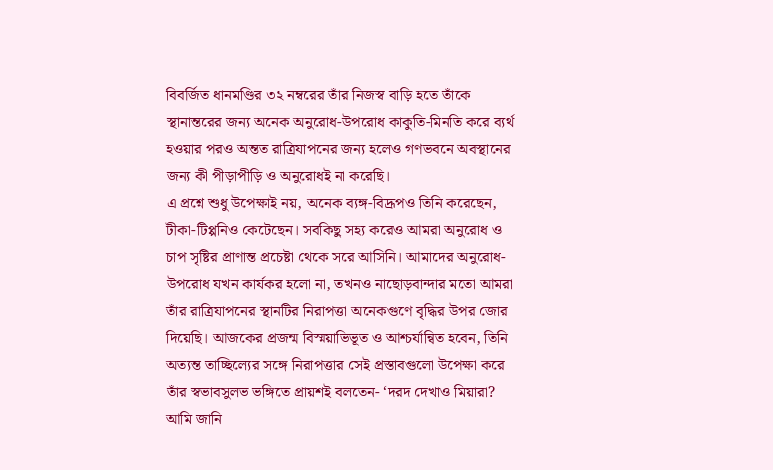বিবর্জিত ধানমণ্ডির ৩২ নম্বরের তাঁর নিজস্ব বাড়ি হতে তাঁকে স্থানান্তরের জন্য অনেক অনুরোধ-উপরোধ কাকুতি-মিনতি করে ব্যর্থ হওয়ার পরও অন্তত রাত্রিযাপনের জন্য হলেও গণভবনে অবস্থানের জন্য কী পীড়াপীড়ি ও অনুরোধই না করেছি।
এ প্রশ্নে শুধু উপেক্ষাই নয়, অনেক ব্যঙ্গ-বিদ্রূপও তিনি করেছেন, টীকা-টিপ্পনিও কেটেছেন। সবকিছু সহ্য করেও আমরা অনুরোধ ও চাপ সৃষ্টির প্রাণান্ত প্রচেষ্টা থেকে সরে আসিনি। আমাদের অনুরোধ-উপরোধ যখন কার্যকর হলো না, তখনও নাছোড়বান্দার মতো আমরা তাঁর রাত্রিযাপনের স্থানটির নিরাপত্তা অনেকগুণে বৃদ্ধির উপর জোর দিয়েছি। আজকের প্রজন্ম বিস্ময়াভিভূত ও আশ্চর্যান্বিত হবেন, তিনি অত্যন্ত তাচ্ছিল্যের সঙ্গে নিরাপত্তার সেই প্রস্তাবগুলো উপেক্ষা করে তাঁর স্বভাবসুলভ ভঙ্গিতে প্রায়শই বলতেন- ‘দরদ দেখাও মিয়ারা? আমি জানি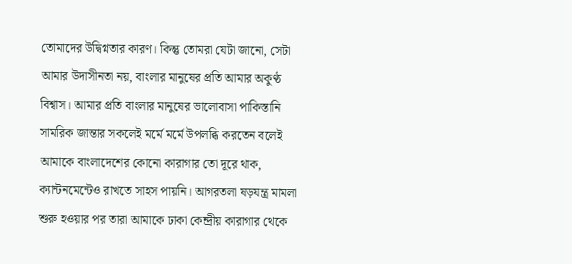তোমাদের উদ্বিগ্নতার কারণ। কিন্তু তোমরা যেটা জানো, সেটা আমার উদাসীনতা নয়, বাংলার মানুষের প্রতি আমার অকুণ্ঠ বিশ্বাস। আমার প্রতি বাংলার মানুষের ভালোবাসা পাকিস্তানি সামরিক জান্তার সকলেই মর্মে মর্মে উপলব্ধি করতেন বলেই আমাকে বাংলাদেশের কোনো কারাগার তো দূরে থাক, ক্যান্টনমেন্টেও রাখতে সাহস পায়নি। আগরতলা ষড়যন্ত্র মামলা শুরু হওয়ার পর তারা আমাকে ঢাকা কেন্দ্রীয় কারাগার থেকে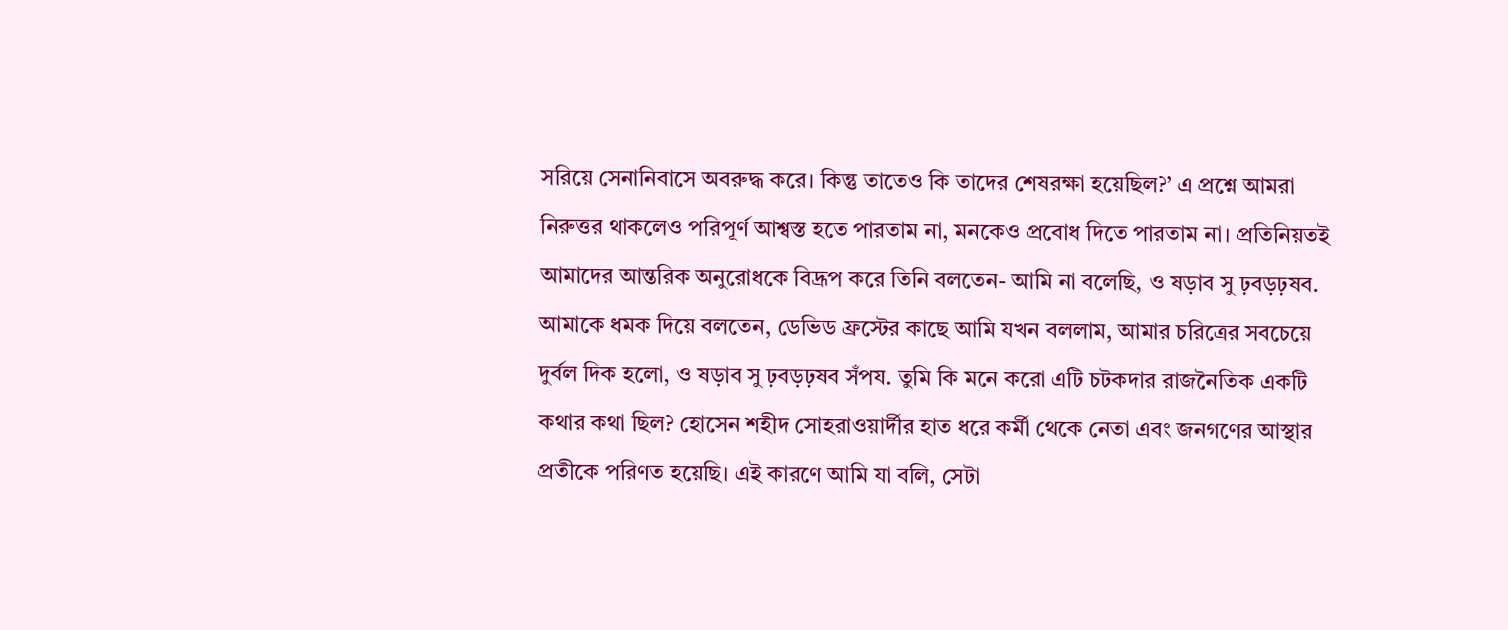সরিয়ে সেনানিবাসে অবরুদ্ধ করে। কিন্তু তাতেও কি তাদের শেষরক্ষা হয়েছিল?’ এ প্রশ্নে আমরা নিরুত্তর থাকলেও পরিপূর্ণ আশ্বস্ত হতে পারতাম না, মনকেও প্রবোধ দিতে পারতাম না। প্রতিনিয়তই আমাদের আন্তরিক অনুরোধকে বিদ্রূপ করে তিনি বলতেন- আমি না বলেছি, ও ষড়াব সু ঢ়বড়ঢ়ষব. আমাকে ধমক দিয়ে বলতেন, ডেভিড ফ্রস্টের কাছে আমি যখন বললাম, আমার চরিত্রের সবচেয়ে দুর্বল দিক হলো, ও ষড়াব সু ঢ়বড়ঢ়ষব সঁপয. তুমি কি মনে করো এটি চটকদার রাজনৈতিক একটি কথার কথা ছিল? হোসেন শহীদ সোহরাওয়ার্দীর হাত ধরে কর্মী থেকে নেতা এবং জনগণের আস্থার প্রতীকে পরিণত হয়েছি। এই কারণে আমি যা বলি, সেটা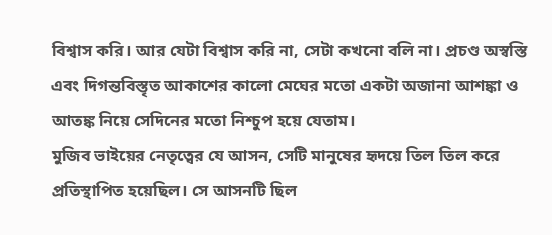বিশ্বাস করি। আর যেটা বিশ্বাস করি না, সেটা কখনো বলি না। প্রচণ্ড অস্বস্তি এবং দিগন্তবিস্তৃত আকাশের কালো মেঘের মতো একটা অজানা আশঙ্কা ও আতঙ্ক নিয়ে সেদিনের মতো নিশ্চুপ হয়ে যেতাম।
মুজিব ভাইয়ের নেতৃত্বের যে আসন, সেটি মানুষের হৃদয়ে তিল তিল করে প্রতিস্থাপিত হয়েছিল। সে আসনটি ছিল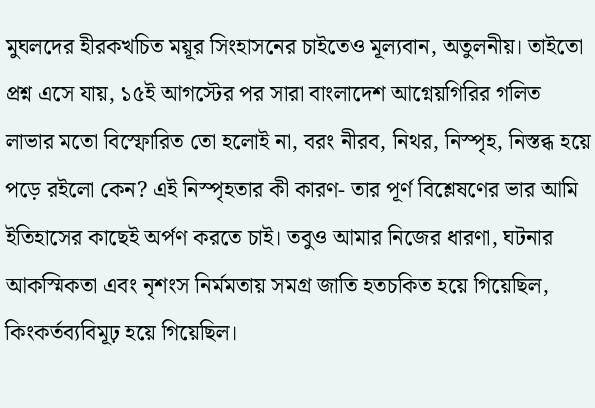মুঘলদের হীরকখচিত ময়ূর সিংহাসনের চাইতেও মূল্যবান, অতুলনীয়। তাইতো প্রশ্ন এসে যায়, ১৫ই আগস্টের পর সারা বাংলাদেশ আগ্নেয়গিরির গলিত লাভার মতো বিস্ফোরিত তো হলোই না, বরং নীরব, নিথর, নিস্পৃহ, নিস্তব্ধ হয়ে পড়ে রইলো কেন? এই নিস্পৃহতার কী কারণ- তার পূর্ণ বিশ্লেষণের ভার আমি ইতিহাসের কাছেই অর্পণ করতে চাই। তবুও আমার নিজের ধারণা, ঘটনার আকস্মিকতা এবং নৃশংস নির্মমতায় সমগ্র জাতি হতচকিত হয়ে গিয়েছিল, কিংকর্তব্যবিমূঢ় হয়ে গিয়েছিল।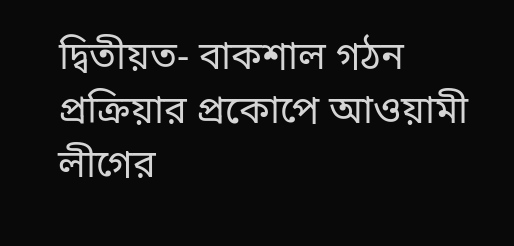দ্বিতীয়ত- বাকশাল গঠন প্রক্রিয়ার প্রকোপে আওয়ামী লীগের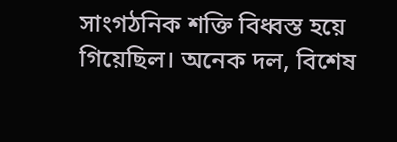সাংগঠনিক শক্তি বিধ্বস্ত হয়ে গিয়েছিল। অনেক দল, বিশেষ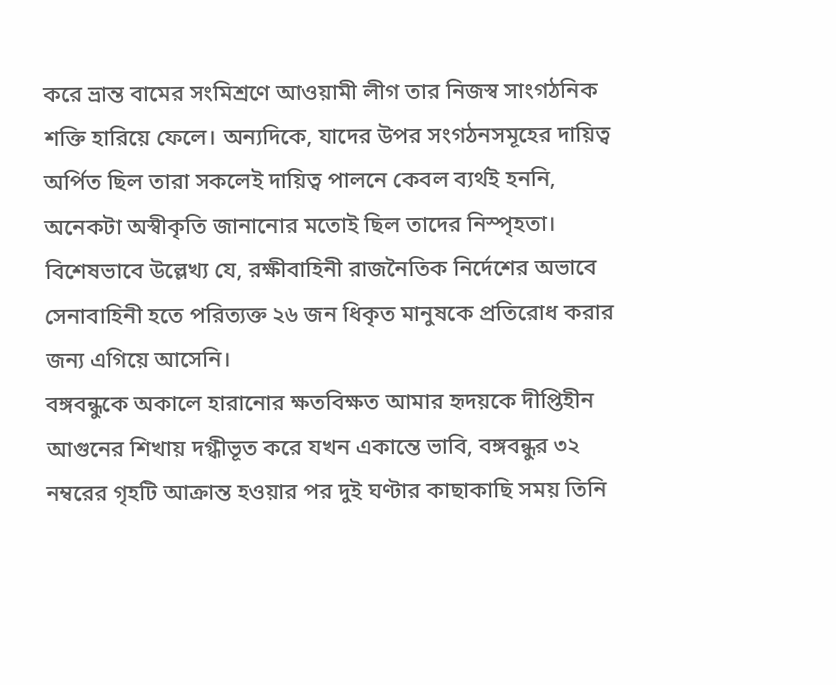করে ভ্রান্ত বামের সংমিশ্রণে আওয়ামী লীগ তার নিজস্ব সাংগঠনিক শক্তি হারিয়ে ফেলে। অন্যদিকে, যাদের উপর সংগঠনসমূহের দায়িত্ব অর্পিত ছিল তারা সকলেই দায়িত্ব পালনে কেবল ব্যর্থই হননি, অনেকটা অস্বীকৃতি জানানোর মতোই ছিল তাদের নিস্পৃহতা। বিশেষভাবে উল্লেখ্য যে, রক্ষীবাহিনী রাজনৈতিক নির্দেশের অভাবে সেনাবাহিনী হতে পরিত্যক্ত ২৬ জন ধিকৃত মানুষকে প্রতিরোধ করার জন্য এগিয়ে আসেনি।
বঙ্গবন্ধুকে অকালে হারানোর ক্ষতবিক্ষত আমার হৃদয়কে দীপ্তিহীন আগুনের শিখায় দগ্ধীভূত করে যখন একান্তে ভাবি, বঙ্গবন্ধুর ৩২ নম্বরের গৃহটি আক্রান্ত হওয়ার পর দুই ঘণ্টার কাছাকাছি সময় তিনি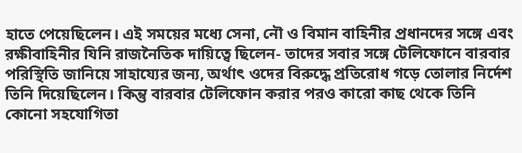হাতে পেয়েছিলেন। এই সময়ের মধ্যে সেনা, নৌ ও বিমান বাহিনীর প্রধানদের সঙ্গে এবং রক্ষীবাহিনীর যিনি রাজনৈতিক দায়িত্বে ছিলেন- তাদের সবার সঙ্গে টেলিফোনে বারবার পরিস্থিতি জানিয়ে সাহায্যের জন্য, অর্থাৎ ওদের বিরুদ্ধে প্রতিরোধ গড়ে তোলার নির্দেশ তিনি দিয়েছিলেন। কিন্তু বারবার টেলিফোন করার পরও কারো কাছ থেকে তিনি কোনো সহযোগিতা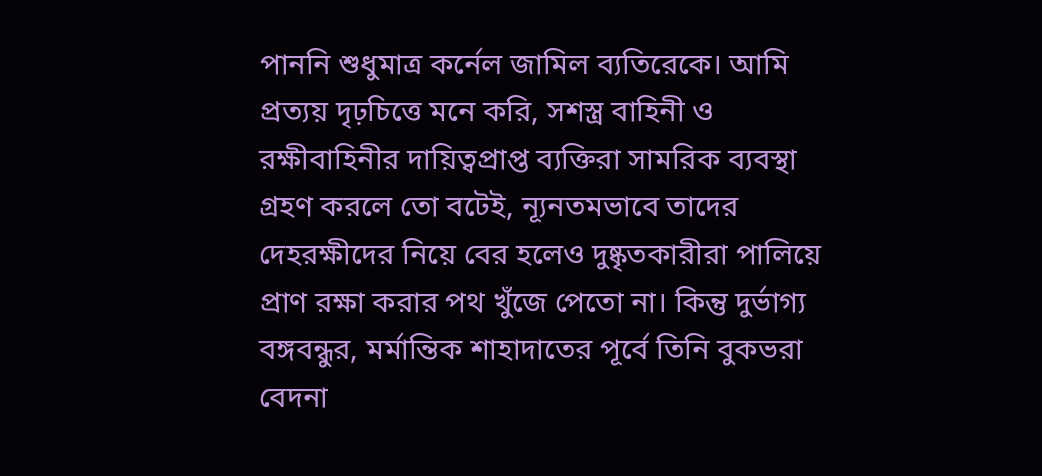পাননি শুধুমাত্র কর্নেল জামিল ব্যতিরেকে। আমি প্রত্যয় দৃঢ়চিত্তে মনে করি, সশস্ত্র বাহিনী ও রক্ষীবাহিনীর দায়িত্বপ্রাপ্ত ব্যক্তিরা সামরিক ব্যবস্থা গ্রহণ করলে তো বটেই, ন্যূনতমভাবে তাদের দেহরক্ষীদের নিয়ে বের হলেও দুষ্কৃতকারীরা পালিয়ে প্রাণ রক্ষা করার পথ খুঁজে পেতো না। কিন্তু দুর্ভাগ্য বঙ্গবন্ধুর, মর্মান্তিক শাহাদাতের পূর্বে তিনি বুকভরা বেদনা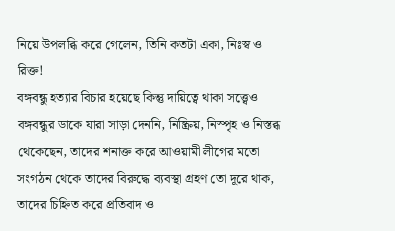নিয়ে উপলব্ধি করে গেলেন, তিনি কতটা একা, নিঃস্ব ও রিক্ত!
বঙ্গবন্ধু হত্যার বিচার হয়েছে কিন্তু দায়িত্বে থাকা সত্ত্বেও বঙ্গবন্ধুর ডাকে যারা সাড়া দেননি, নিষ্ক্রিয়, নিস্পৃহ ও নিস্তব্ধ থেকেছেন, তাদের শনাক্ত করে আওয়ামী লীগের মতো সংগঠন থেকে তাদের বিরুদ্ধে ব্যবস্থা গ্রহণ তো দূরে থাক, তাদের চিহ্নিত করে প্রতিবাদ ও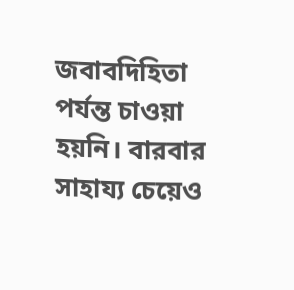জবাবদিহিতা পর্যন্ত চাওয়া হয়নি। বারবার সাহায্য চেয়েও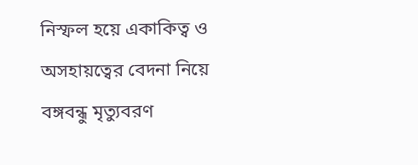নিস্ফল হয়ে একাকিত্ব ও অসহায়ত্বের বেদনা নিয়ে বঙ্গবন্ধু মৃত্যুবরণ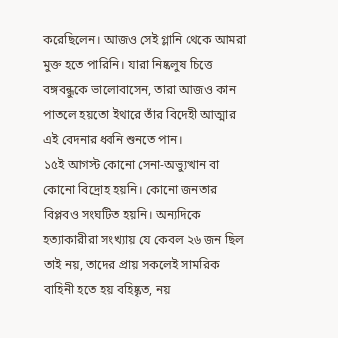করেছিলেন। আজও সেই গ্লানি থেকে আমরা মুক্ত হতে পারিনি। যারা নিষ্কলুষ চিত্তে বঙ্গবন্ধুকে ভালোবাসেন, তারা আজও কান পাতলে হয়তো ইথারে তাঁর বিদেহী আত্মার এই বেদনার ধ্বনি শুনতে পান।
১৫ই আগস্ট কোনো সেনা-অভ্যুত্থান বা কোনো বিদ্রোহ হয়নি। কোনো জনতার বিপ্লবও সংঘটিত হয়নি। অন্যদিকে হত্যাকারীরা সংখ্যায় যে কেবল ২৬ জন ছিল তাই নয়, তাদের প্রায় সকলেই সামরিক বাহিনী হতে হয় বহিষ্কৃত, নয়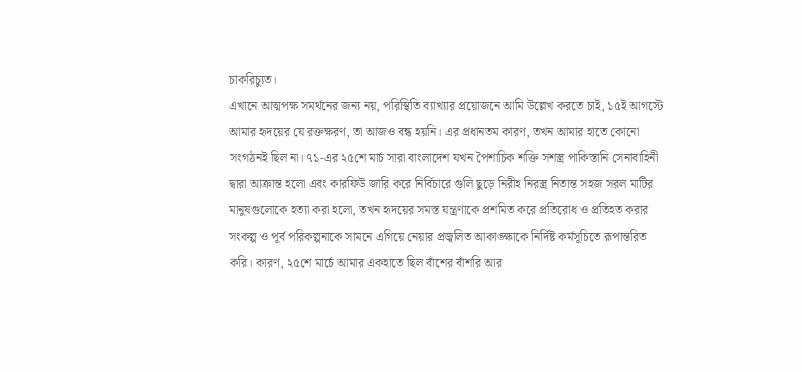চাকরিচ্যুত।
এখানে আত্মপক্ষ সমর্থনের জন্য নয়, পরিস্থিতি ব্যাখ্যার প্রয়োজনে আমি উল্লেখ করতে চাই, ১৫ই আগস্টে আমার হৃদয়ের যে রক্তক্ষরণ, তা আজও বন্ধ হয়নি। এর প্রধানতম কারণ, তখন আমার হাতে কোনো সংগঠনই ছিল না। ৭১-এর ২৫শে মার্চ সারা বাংলাদেশ যখন পৈশাচিক শক্তি সশস্ত্র পাকিস্তানি সেনাবাহিনী দ্বারা আক্রান্ত হলো এবং কারফিউ জারি করে নির্বিচারে গুলি ছুড়ে নিরীহ নিরস্ত্র নিতান্ত সহজ সরল মাটির মানুষগুলোকে হত্যা করা হলো, তখন হৃদয়ের সমস্ত যন্ত্রণাকে প্রশমিত করে প্রতিরোধ ও প্রতিহত করার সংকল্প ও পূর্ব পরিকল্পনাকে সামনে এগিয়ে নেয়ার প্রজ্বলিত আকাঙ্ক্ষাকে নির্দিষ্ট কর্মসূচিতে রূপান্তরিত করি। কারণ, ২৫শে মার্চে আমার একহাতে ছিল বাঁশের বাঁশরি আর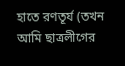হাতে রণতূর্য (তখন আমি ছাত্রলীগের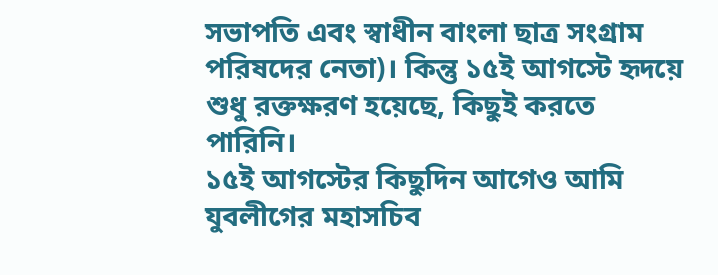সভাপতি এবং স্বাধীন বাংলা ছাত্র সংগ্রাম পরিষদের নেতা)। কিন্তু ১৫ই আগস্টে হৃদয়ে শুধু রক্তক্ষরণ হয়েছে, কিছুই করতে পারিনি।
১৫ই আগস্টের কিছুদিন আগেও আমি যুবলীগের মহাসচিব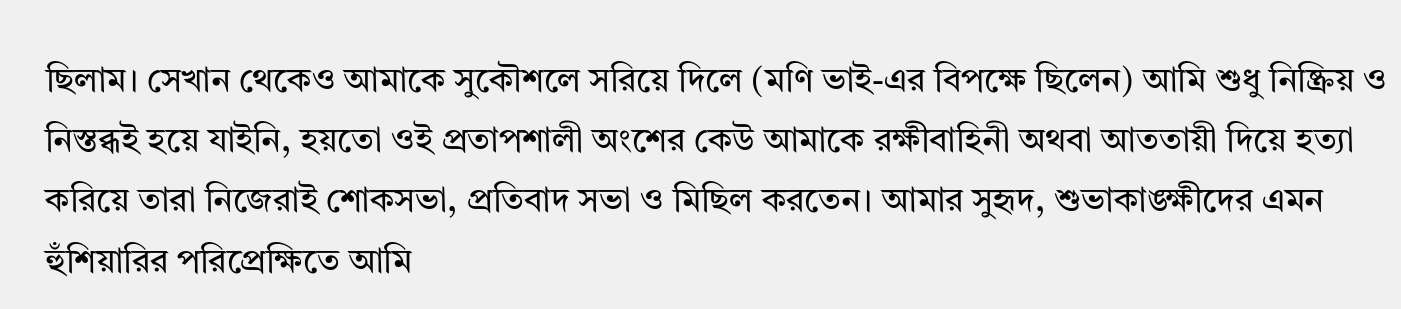ছিলাম। সেখান থেকেও আমাকে সুকৌশলে সরিয়ে দিলে (মণি ভাই-এর বিপক্ষে ছিলেন) আমি শুধু নিষ্ক্রিয় ও নিস্তব্ধই হয়ে যাইনি, হয়তো ওই প্রতাপশালী অংশের কেউ আমাকে রক্ষীবাহিনী অথবা আততায়ী দিয়ে হত্যা করিয়ে তারা নিজেরাই শোকসভা, প্রতিবাদ সভা ও মিছিল করতেন। আমার সুহৃদ, শুভাকাঙ্ক্ষীদের এমন হুঁশিয়ারির পরিপ্রেক্ষিতে আমি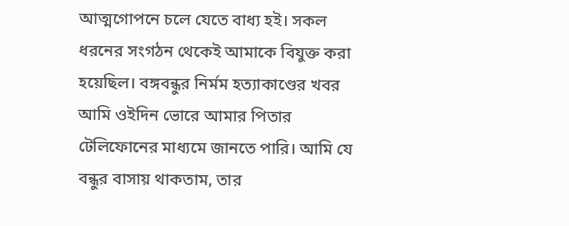আত্মগোপনে চলে যেতে বাধ্য হই। সকল ধরনের সংগঠন থেকেই আমাকে বিযুক্ত করা হয়েছিল। বঙ্গবন্ধুর নির্মম হত্যাকাণ্ডের খবর আমি ওইদিন ভোরে আমার পিতার টেলিফোনের মাধ্যমে জানতে পারি। আমি যে বন্ধুর বাসায় থাকতাম, তার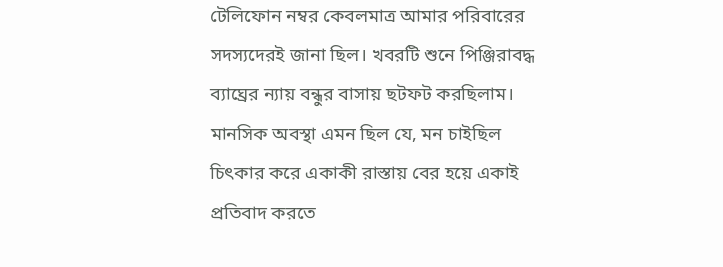টেলিফোন নম্বর কেবলমাত্র আমার পরিবারের সদস্যদেরই জানা ছিল। খবরটি শুনে পিঞ্জিরাবদ্ধ ব্যাঘ্রের ন্যায় বন্ধুর বাসায় ছটফট করছিলাম। মানসিক অবস্থা এমন ছিল যে, মন চাইছিল চিৎকার করে একাকী রাস্তায় বের হয়ে একাই প্রতিবাদ করতে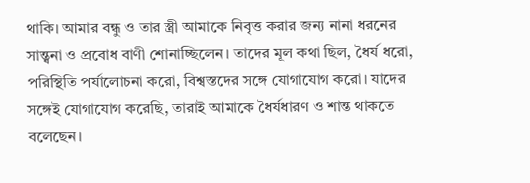থাকি। আমার বন্ধু ও তার স্ত্রী আমাকে নিবৃত্ত করার জন্য নানা ধরনের সান্ত্বনা ও প্রবোধ বাণী শোনাচ্ছিলেন। তাদের মূল কথা ছিল, ধৈর্য ধরো, পরিস্থিতি পর্যালোচনা করো, বিশ্বস্তদের সঙ্গে যোগাযোগ করো। যাদের সঙ্গেই যোগাযোগ করেছি, তারাই আমাকে ধৈর্যধারণ ও শান্ত থাকতে বলেছেন।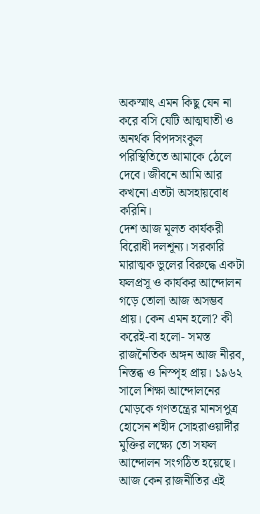অকস্মাৎ এমন কিছু যেন না করে বসি যেটি আত্মঘাতী ও অনর্থক বিপদসংকুল পরিস্থিতিতে আমাকে ঠেলে দেবে। জীবনে আমি আর কখনো এতটা অসহায়বোধ করিনি।
দেশ আজ মূলত কার্যকরী বিরোধী দলশূন্য। সরকারি মারাত্মক ভুলের বিরুদ্ধে একটা ফলপ্রসূ ও কার্যকর আন্দোলন গড়ে তোলা আজ অসম্ভব প্রায়। কেন এমন হলো? কী করেই-বা হলো- সমস্ত রাজনৈতিক অঙ্গন আজ নীরব, নিস্তব্ধ ও নিস্পৃহ প্রায়। ১৯৬২ সালে শিক্ষা আন্দোলনের মোড়কে গণতন্ত্রের মানসপুত্র হোসেন শহীদ সোহরাওয়ার্দীর মুক্তির লক্ষ্যে তো সফল আন্দোলন সংগঠিত হয়েছে। আজ কেন রাজনীতির এই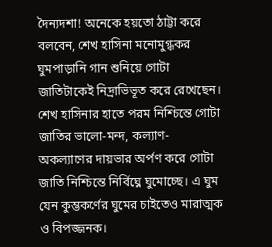দৈন্যদশা! অনেকে হয়তো ঠাট্টা করে বলবেন, শেখ হাসিনা মনোমুগ্ধকর ঘুমপাড়ানি গান শুনিয়ে গোটা জাতিটাকেই নিদ্রাভিভূত করে রেখেছেন। শেখ হাসিনার হাতে পরম নিশ্চিন্তে গোটা জাতির ভালো-মন্দ, কল্যাণ-অকল্যাণের দায়ভার অর্পণ করে গোটা জাতি নিশ্চিন্তে নির্বিঘ্নে ঘুমোচ্ছে। এ ঘুম যেন কুম্ভকর্ণের ঘুমের চাইতেও মারাত্মক ও বিপজ্জনক।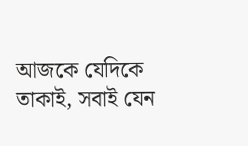আজকে যেদিকে তাকাই, সবাই যেন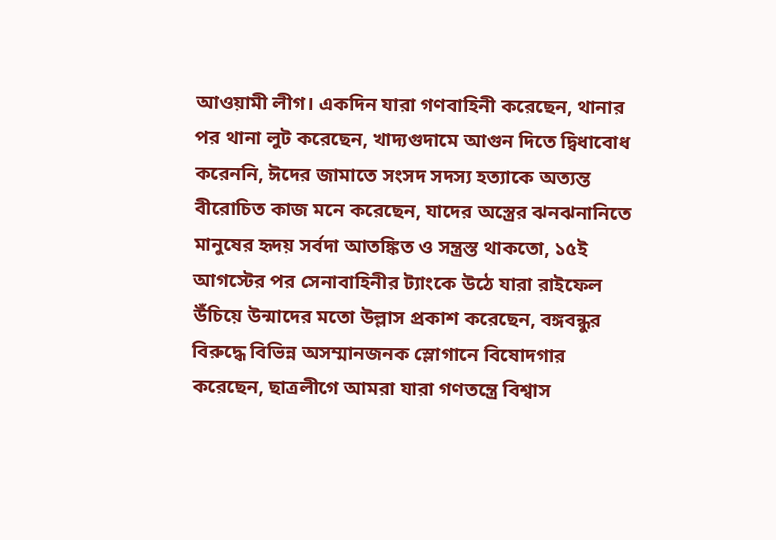আওয়ামী লীগ। একদিন যারা গণবাহিনী করেছেন, থানার পর থানা লুট করেছেন, খাদ্যগুদামে আগুন দিতে দ্বিধাবোধ করেননি, ঈদের জামাতে সংসদ সদস্য হত্যাকে অত্যন্ত বীরোচিত কাজ মনে করেছেন, যাদের অস্ত্রের ঝনঝনানিতে মানুষের হৃদয় সর্বদা আতঙ্কিত ও সন্ত্রস্ত থাকতো, ১৫ই আগস্টের পর সেনাবাহিনীর ট্যাংকে উঠে যারা রাইফেল উঁচিয়ে উন্মাদের মতো উল্লাস প্রকাশ করেছেন, বঙ্গবন্ধুর বিরুদ্ধে বিভিন্ন অসম্মানজনক স্লোগানে বিষোদগার করেছেন, ছাত্রলীগে আমরা যারা গণতন্ত্রে বিশ্বাস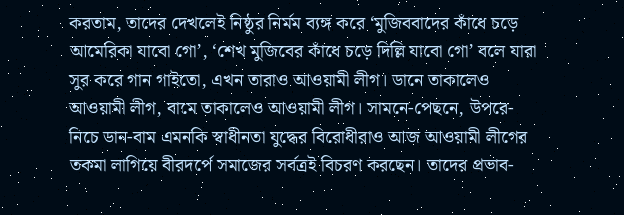করতাম, তাদের দেখলেই নিষ্ঠুর নির্মম ব্যঙ্গ করে ‘মুজিববাদের কাঁধে চড়ে আমেরিকা যাবো গো’, ‘শেখ মুজিবের কাঁধে চড়ে দিল্লি যাবো গো’ বলে যারা সুর করে গান গাইতো, এখন তারাও আওয়ামী লীগ। ডানে তাকালেও আওয়ামী লীগ, বামে তাকালেও আওয়ামী লীগ। সামনে-পেছনে, উপরে-নিচে ডান-বাম এমনকি স্বাধীনতা যুদ্ধের বিরোধীরাও আজ আওয়ামী লীগের তকমা লাগিয়ে বীরদর্পে সমাজের সর্বত্রই বিচরণ করছেন। তাদের প্রভাব-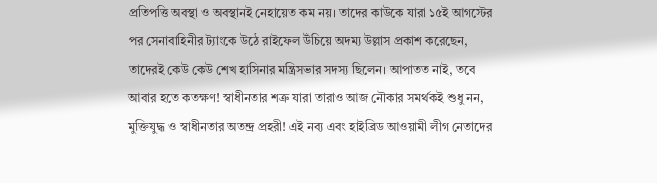প্রতিপত্তি অবস্থা ও অবস্থানই নেহায়েত কম নয়। তাদের কাউকে যারা ১৫ই আগস্টের পর সেনাবাহিনীর ট্যাংকে উঠে রাইফেল উঁচিয়ে অদম্য উল্লাস প্রকাশ করেছেন, তাদেরই কেউ কেউ শেখ হাসিনার মন্ত্রিসভার সদস্য ছিলেন। আপাতত নাই, তবে আবার হতে কতক্ষণ! স্বাধীনতার শত্রু যারা তারাও আজ নৌকার সমর্থকই শুধু নন, মুক্তিযুদ্ধ ও স্বাধীনতার অতন্দ্র প্রহরী! এই নব্য এবং হাইব্রিড আওয়ামী লীগ নেতাদের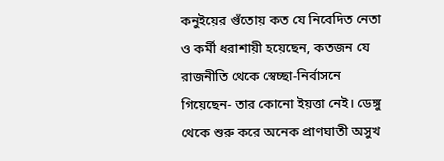কনুইয়ের গুঁতোয় কত যে নিবেদিত নেতা ও কর্মী ধরাশায়ী হয়েছেন, কতজন যে রাজনীতি থেকে স্বেচ্ছা-নির্বাসনে গিয়েছেন- তার কোনো ইয়ত্তা নেই। ডেঙ্গু থেকে শুরু করে অনেক প্রাণঘাতী অসুখ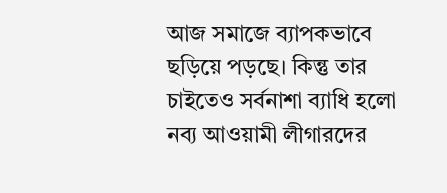আজ সমাজে ব্যাপকভাবে ছড়িয়ে পড়ছে। কিন্তু তার চাইতেও সর্বনাশা ব্যাধি হলো নব্য আওয়ামী লীগারদের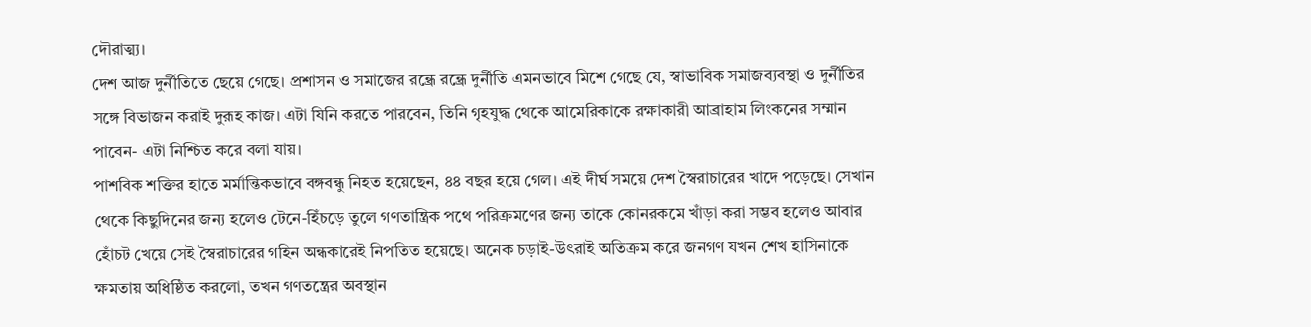দৌরাত্ম্য।
দেশ আজ দুর্নীতিতে ছেয়ে গেছে। প্রশাসন ও সমাজের রন্ধ্রে রন্ধ্রে দুর্নীতি এমনভাবে মিশে গেছে যে, স্বাভাবিক সমাজব্যবস্থা ও দুর্নীতির সঙ্গে বিভাজন করাই দুরূহ কাজ। এটা যিনি করতে পারবেন, তিনি গৃহযুদ্ধ থেকে আমেরিকাকে রক্ষাকারী আব্রাহাম লিংকনের সম্মান পাবেন- এটা নিশ্চিত করে বলা যায়।
পাশবিক শক্তির হাতে মর্মান্তিকভাবে বঙ্গবন্ধু নিহত হয়েছেন, ৪৪ বছর হয়ে গেল। এই দীর্ঘ সময়ে দেশ স্বৈরাচারের খাদে পড়েছে। সেখান থেকে কিছুদিনের জন্য হলেও টেনে-হিঁচড়ে তুলে গণতান্ত্রিক পথে পরিক্রমণের জন্য তাকে কোনরকমে খাঁড়া করা সম্ভব হলেও আবার হোঁচট খেয়ে সেই স্বৈরাচারের গহিন অন্ধকারেই নিপতিত হয়েছে। অনেক চড়াই-উৎরাই অতিক্রম করে জনগণ যখন শেখ হাসিনাকে ক্ষমতায় অধিষ্ঠিত করলো, তখন গণতন্ত্রের অবস্থান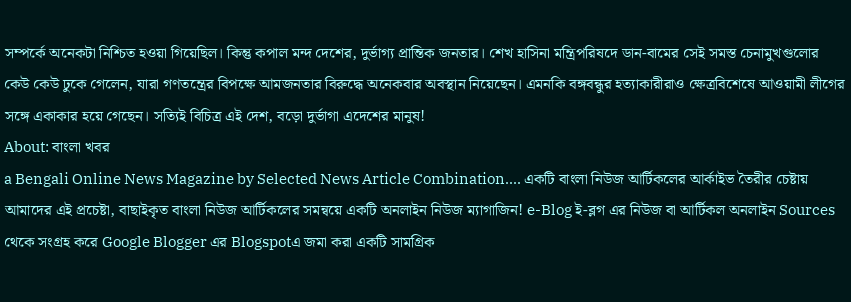সম্পর্কে অনেকটা নিশ্চিত হওয়া গিয়েছিল। কিন্তু কপাল মন্দ দেশের, দুর্ভাগ্য প্রান্তিক জনতার। শেখ হাসিনা মন্ত্রিপরিষদে ডান-বামের সেই সমস্ত চেনামুখগুলোর কেউ কেউ ঢুকে গেলেন, যারা গণতন্ত্রের বিপক্ষে আমজনতার বিরুদ্ধে অনেকবার অবস্থান নিয়েছেন। এমনকি বঙ্গবন্ধুর হত্যাকারীরাও ক্ষেত্রবিশেষে আওয়ামী লীগের সঙ্গে একাকার হয়ে গেছেন। সত্যিই বিচিত্র এই দেশ, বড়ো দুর্ভাগা এদেশের মানুষ!
About: বাংলা খবর
a Bengali Online News Magazine by Selected News Article Combination.... একটি বাংলা নিউজ আর্টিকলের আর্কাইভ তৈরীর চেষ্টায় আমাদের এই প্রচেষ্টা, বাছাইকৃত বাংলা নিউজ আর্টিকলের সমন্বয়ে একটি অনলাইন নিউজ ম্যাগাজিন! e-Blog ই-ব্লগ এর নিউজ বা আর্টিকল অনলাইন Sources থেকে সংগ্রহ করে Google Blogger এর Blogspotএ জমা করা একটি সামগ্রিক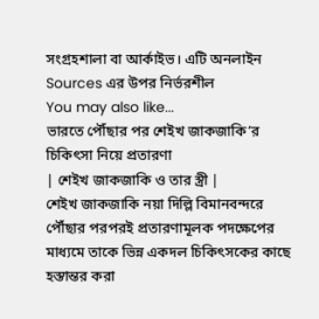সংগ্রহশালা বা আর্কাইভ। এটি অনলাইন Sources এর উপর নির্ভরশীল
You may also like...
ভারতে পৌঁছার পর শেইখ জাকজাকি’র চিকিৎসা নিয়ে প্রতারণা
| শেইখ জাকজাকি ও তার স্ত্রী |
শেইখ জাকজাকি নয়া দিল্লি বিমানবন্দরে পৌঁছার পরপরই প্রতারণামূলক পদক্ষেপের মাধ্যমে তাকে ভিন্ন একদল চিকিৎসকের কাছে হস্তান্তর করা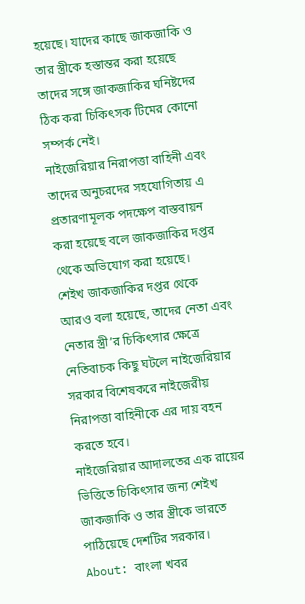হয়েছে। যাদের কাছে জাকজাকি ও তার স্ত্রীকে হস্তান্তর করা হয়েছে তাদের সঙ্গে জাকজাকির ঘনিষ্টদের ঠিক করা চিকিৎসক টিমের কোনো সম্পর্ক নেই।
নাইজেরিয়ার নিরাপত্তা বাহিনী এবং তাদের অনুচরদের সহযোগিতায় এ প্রতারণামূলক পদক্ষেপ বাস্তবায়ন করা হয়েছে বলে জাকজাকির দপ্তর থেকে অভিযোগ করা হয়েছে।
শেইখ জাকজাকির দপ্তর থেকে আরও বলা হয়েছে, তাদের নেতা এবং নেতার স্ত্রী’র চিকিৎসার ক্ষেত্রে নেতিবাচক কিছু ঘটলে নাইজেরিয়ার সরকার বিশেষকরে নাইজেরীয় নিরাপত্তা বাহিনীকে এর দায় বহন করতে হবে।
নাইজেরিয়ার আদালতের এক রায়ের ভিত্তিতে চিকিৎসার জন্য শেইখ জাকজাকি ও তার স্ত্রীকে ভারতে পাঠিয়েছে দেশটির সরকার।
About: বাংলা খবর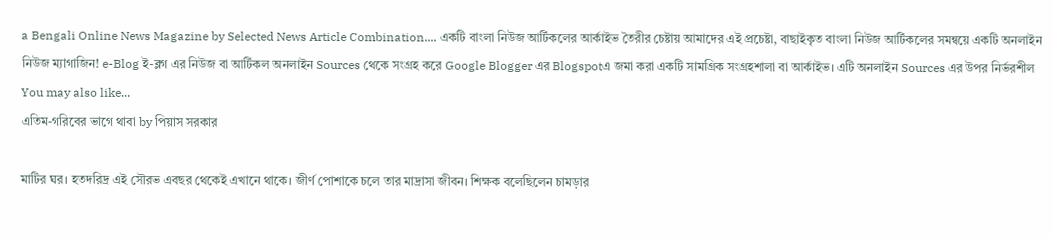a Bengali Online News Magazine by Selected News Article Combination.... একটি বাংলা নিউজ আর্টিকলের আর্কাইভ তৈরীর চেষ্টায় আমাদের এই প্রচেষ্টা, বাছাইকৃত বাংলা নিউজ আর্টিকলের সমন্বয়ে একটি অনলাইন নিউজ ম্যাগাজিন! e-Blog ই-ব্লগ এর নিউজ বা আর্টিকল অনলাইন Sources থেকে সংগ্রহ করে Google Blogger এর Blogspotএ জমা করা একটি সামগ্রিক সংগ্রহশালা বা আর্কাইভ। এটি অনলাইন Sources এর উপর নির্ভরশীল
You may also like...
এতিম-গরিবের ভাগে থাবা by পিয়াস সরকার

মাটির ঘর। হতদরিদ্র এই সৌরভ এবছর থেকেই এখানে থাকে। জীর্ণ পোশাকে চলে তার মাদ্রাসা জীবন। শিক্ষক বলেছিলেন চামড়ার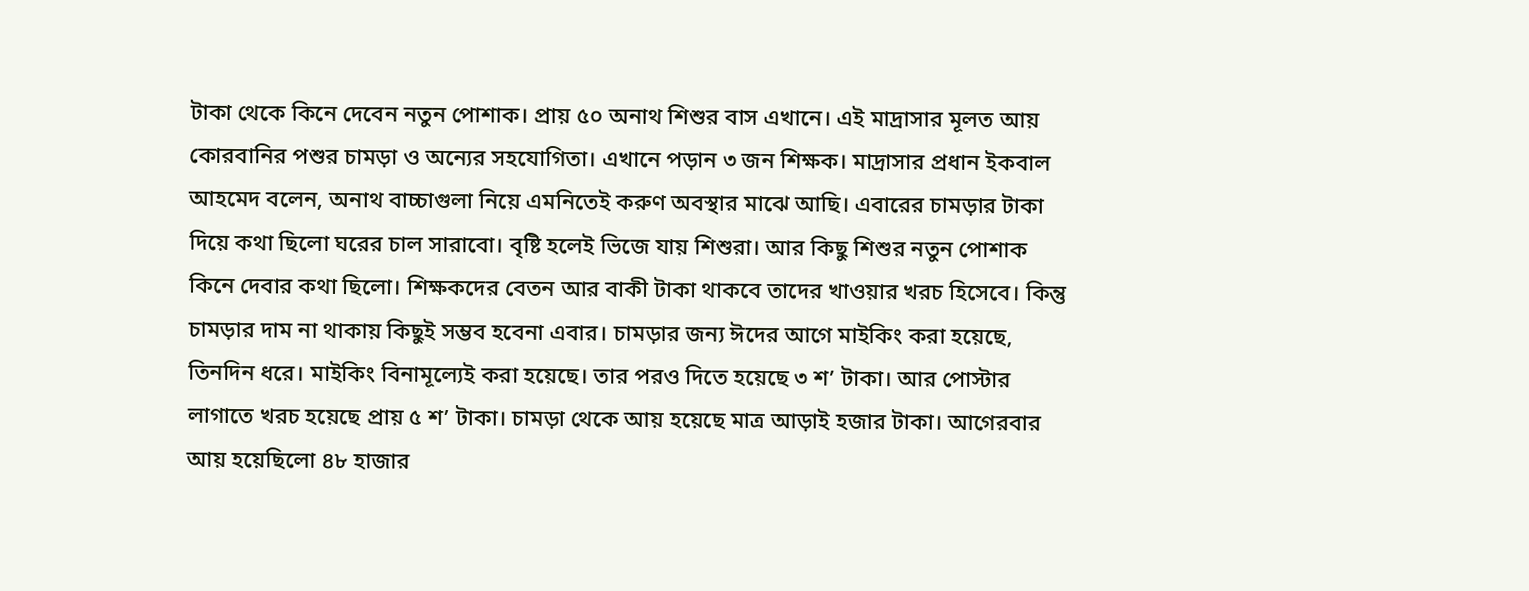টাকা থেকে কিনে দেবেন নতুন পোশাক। প্রায় ৫০ অনাথ শিশুর বাস এখানে। এই মাদ্রাসার মূলত আয় কোরবানির পশুর চামড়া ও অন্যের সহযোগিতা। এখানে পড়ান ৩ জন শিক্ষক। মাদ্রাসার প্রধান ইকবাল আহমেদ বলেন, অনাথ বাচ্চাগুলা নিয়ে এমনিতেই করুণ অবস্থার মাঝে আছি। এবারের চামড়ার টাকা দিয়ে কথা ছিলো ঘরের চাল সারাবো। বৃষ্টি হলেই ভিজে যায় শিশুরা। আর কিছু শিশুর নতুন পোশাক কিনে দেবার কথা ছিলো। শিক্ষকদের বেতন আর বাকী টাকা থাকবে তাদের খাওয়ার খরচ হিসেবে। কিন্তু চামড়ার দাম না থাকায় কিছুই সম্ভব হবেনা এবার। চামড়ার জন্য ঈদের আগে মাইকিং করা হয়েছে, তিনদিন ধরে। মাইকিং বিনামূল্যেই করা হয়েছে। তার পরও দিতে হয়েছে ৩ শ’ টাকা। আর পোস্টার লাগাতে খরচ হয়েছে প্রায় ৫ শ’ টাকা। চামড়া থেকে আয় হয়েছে মাত্র আড়াই হজার টাকা। আগেরবার আয় হয়েছিলো ৪৮ হাজার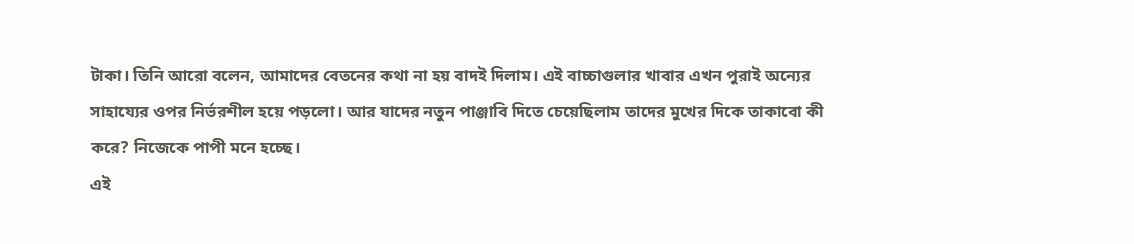টাকা। তিনি আরো বলেন, আমাদের বেতনের কথা না হয় বাদই দিলাম। এই বাচ্চাগুলার খাবার এখন পুরাই অন্যের সাহায্যের ওপর নির্ভরশীল হয়ে পড়লো। আর যাদের নতুন পাঞ্জাবি দিতে চেয়েছিলাম তাদের মুখের দিকে তাকাবো কী করে? নিজেকে পাপী মনে হচ্ছে।
এই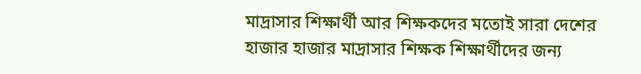মাদ্রাসার শিক্ষার্থী আর শিক্ষকদের মতোই সারা দেশের হাজার হাজার মাদ্রাসার শিক্ষক শিক্ষার্থীদের জন্য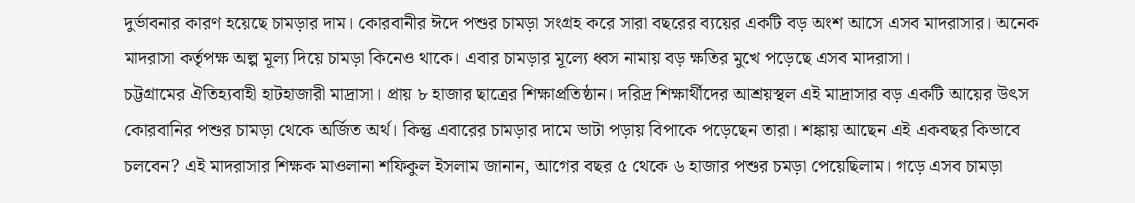দুর্ভাবনার কারণ হয়েছে চামড়ার দাম। কোরবানীর ঈদে পশুর চামড়া সংগ্রহ করে সারা বছরের ব্যয়ের একটি বড় অংশ আসে এসব মাদরাসার। অনেক মাদরাসা কর্তৃপক্ষ অল্প মূল্য দিয়ে চামড়া কিনেও থাকে। এবার চামড়ার মূল্যে ধ্বস নামায় বড় ক্ষতির মুখে পড়েছে এসব মাদরাসা।
চট্টগ্রামের ঐতিহ্যবাহী হাটহাজারী মাদ্রাসা। প্রায় ৮ হাজার ছাত্রের শিক্ষাপ্রতিষ্ঠান। দরিদ্র শিক্ষার্থীদের আশ্রয়স্থল এই মাদ্রাসার বড় একটি আয়ের উৎস কোরবানির পশুর চামড়া থেকে অর্জিত অর্থ। কিন্তু এবারের চামড়ার দামে ভাটা পড়ায় বিপাকে পড়েছেন তারা। শঙ্কায় আছেন এই একবছর কিভাবে চলবেন? এই মাদরাসার শিক্ষক মাওলানা শফিকুল ইসলাম জানান, আগের বছর ৫ থেকে ৬ হাজার পশুর চমড়া পেয়েছিলাম। গড়ে এসব চামড়া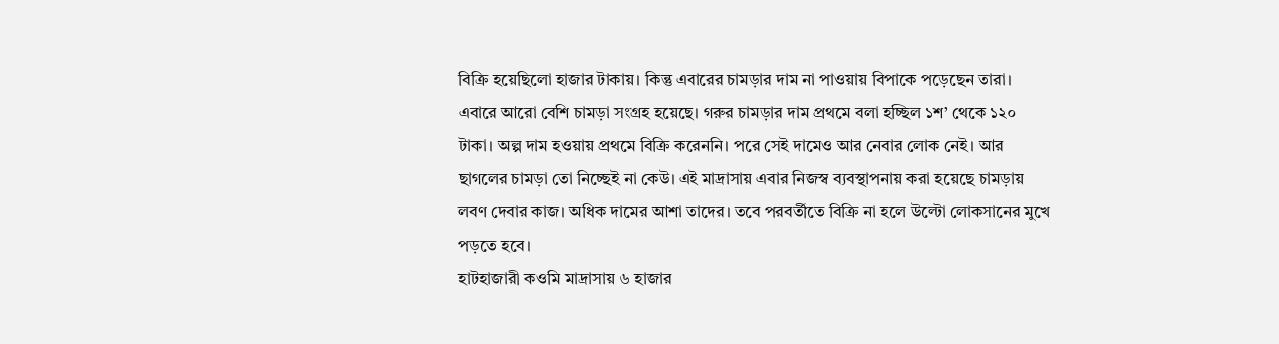বিক্রি হয়েছিলো হাজার টাকায়। কিন্তু এবারের চামড়ার দাম না পাওয়ায় বিপাকে পড়েছেন তারা। এবারে আরো বেশি চামড়া সংগ্রহ হয়েছে। গরুর চামড়ার দাম প্রথমে বলা হচ্ছিল ১শ’ থেকে ১২০ টাকা। অল্প দাম হওয়ায় প্রথমে বিক্রি করেননি। পরে সেই দামেও আর নেবার লোক নেই। আর ছাগলের চামড়া তো নিচ্ছেই না কেউ। এই মাদ্রাসায় এবার নিজস্ব ব্যবস্থাপনায় করা হয়েছে চামড়ায় লবণ দেবার কাজ। অধিক দামের আশা তাদের। তবে পরবর্তীতে বিক্রি না হলে উল্টো লোকসানের মুখে পড়তে হবে।
হাটহাজারী কওমি মাদ্রাসায় ৬ হাজার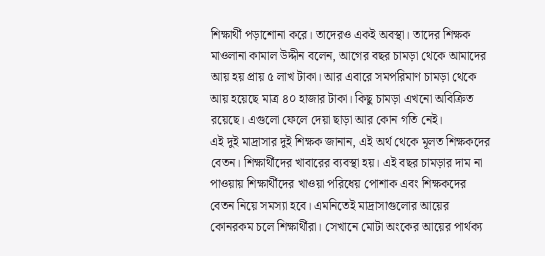শিক্ষার্থী পড়াশোনা করে। তাদেরও একই অবস্থা। তাদের শিক্ষক মাওলানা কামাল উদ্দীন বলেন, আগের বছর চামড়া থেকে আমাদের আয় হয় প্রায় ৫ লাখ টাকা। আর এবারে সমপরিমাণ চামড়া থেকে আয় হয়েছে মাত্র ৪০ হাজার টাকা। কিছু চামড়া এখনো অবিক্রিত রয়েছে। এগুলো ফেলে দেয়া ছাড়া আর কোন গতি নেই।
এই দুই মাদ্রাসার দুই শিক্ষক জানান, এই অর্থ থেকে মূলত শিক্ষকদের বেতন। শিক্ষার্থীদের খাবারের ব্যবস্থা হয়। এই বছর চামড়ার দাম না পাওয়ায় শিক্ষার্থীদের খাওয়া পরিধেয় পোশাক এবং শিক্ষকদের বেতন নিয়ে সমস্যা হবে। এমনিতেই মাদ্রাসাগুলোর আয়ের কোনরকম চলে শিক্ষার্থীরা। সেখানে মোটা অংকের আয়ের পার্থক্য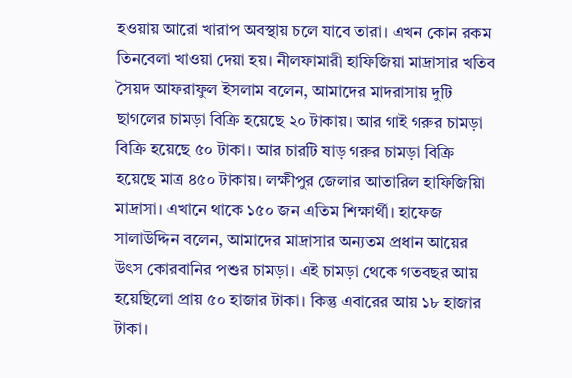হওয়ায় আরো খারাপ অবস্থায় চলে যাবে তারা। এখন কোন রকম তিনবেলা খাওয়া দেয়া হয়। নীলফামারী হাফিজিয়া মাদ্রাসার খতিব সৈয়দ আফরাফুল ইসলাম বলেন, আমাদের মাদরাসায় দুটি ছাগলের চামড়া বিক্রি হয়েছে ২০ টাকায়। আর গাই গরুর চামড়া বিক্রি হয়েছে ৫০ টাকা। আর চারটি ষাড় গরুর চামড়া বিক্রি হয়েছে মাত্র ৪৫০ টাকায়। লক্ষীপুর জেলার আতারিল হাফিজিয়িা মাদ্রাসা। এখানে থাকে ১৫০ জন এতিম শিক্ষার্থী। হাফেজ সালাউদ্দিন বলেন, আমাদের মাদ্রাসার অন্যতম প্রধান আয়ের উৎস কোরবানির পশুর চামড়া। এই চামড়া থেকে গতবছর আয় হয়েছিলো প্রায় ৫০ হাজার টাকা। কিন্তু এবারের আয় ১৮ হাজার টাকা।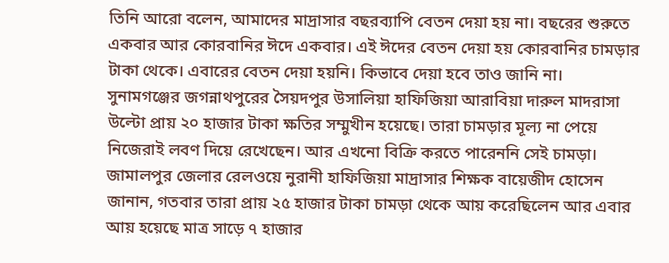তিনি আরো বলেন, আমাদের মাদ্রাসার বছরব্যাপি বেতন দেয়া হয় না। বছরের শুরুতে একবার আর কোরবানির ঈদে একবার। এই ঈদের বেতন দেয়া হয় কোরবানির চামড়ার টাকা থেকে। এবারের বেতন দেয়া হয়নি। কিভাবে দেয়া হবে তাও জানি না।
সুনামগঞ্জের জগন্নাথপুরের সৈয়দপুর উসালিয়া হাফিজিয়া আরাবিয়া দারুল মাদরাসা উল্টো প্রায় ২০ হাজার টাকা ক্ষতির সম্মুখীন হয়েছে। তারা চামড়ার মূল্য না পেয়ে নিজেরাই লবণ দিয়ে রেখেছেন। আর এখনো বিক্রি করতে পারেননি সেই চামড়া। জামালপুর জেলার রেলওয়ে নুরানী হাফিজিয়া মাদ্রাসার শিক্ষক বায়েজীদ হোসেন জানান, গতবার তারা প্রায় ২৫ হাজার টাকা চামড়া থেকে আয় করেছিলেন আর এবার আয় হয়েছে মাত্র সাড়ে ৭ হাজার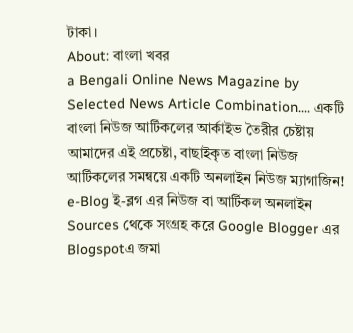টাকা।
About: বাংলা খবর
a Bengali Online News Magazine by Selected News Article Combination.... একটি বাংলা নিউজ আর্টিকলের আর্কাইভ তৈরীর চেষ্টায় আমাদের এই প্রচেষ্টা, বাছাইকৃত বাংলা নিউজ আর্টিকলের সমন্বয়ে একটি অনলাইন নিউজ ম্যাগাজিন! e-Blog ই-ব্লগ এর নিউজ বা আর্টিকল অনলাইন Sources থেকে সংগ্রহ করে Google Blogger এর Blogspotএ জমা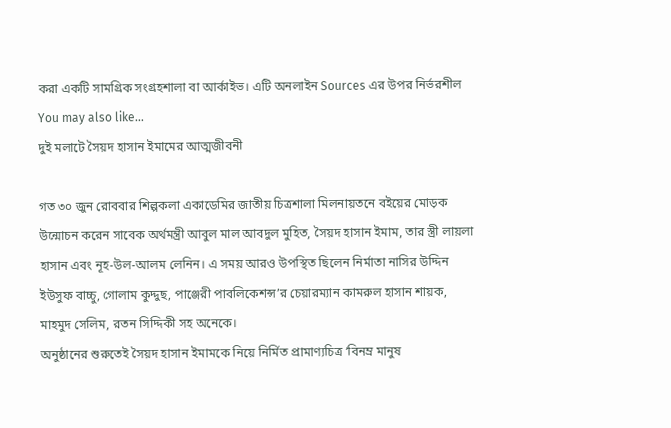করা একটি সামগ্রিক সংগ্রহশালা বা আর্কাইভ। এটি অনলাইন Sources এর উপর নির্ভরশীল
You may also like...
দুই মলাটে সৈয়দ হাসান ইমামের আত্মজীবনী

গত ৩০ জুন রোববার শিল্পকলা একাডেমির জাতীয় চিত্রশালা মিলনায়তনে বইয়ের মোড়ক উন্মোচন করেন সাবেক অর্থমন্ত্রী আবুল মাল আবদুল মুহিত, সৈয়দ হাসান ইমাম, তার স্ত্রী লায়লা হাসান এবং নূহ-উল-আলম লেনিন। এ সময় আরও উপস্থিত ছিলেন নির্মাতা নাসির উদ্দিন ইউসুফ বাচ্চু, গোলাম কুদ্দুছ, পাঞ্জেরী পাবলিকেশন্স’র চেয়ারম্যান কামরুল হাসান শায়ক, মাহমুদ সেলিম, রতন সিদ্দিকী সহ অনেকে।
অনুষ্ঠানের শুরুতেই সৈয়দ হাসান ইমামকে নিয়ে নির্মিত প্রামাণ্যচিত্র ‘বিনম্র মানুষ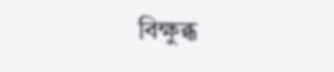বিক্ষুব্ধ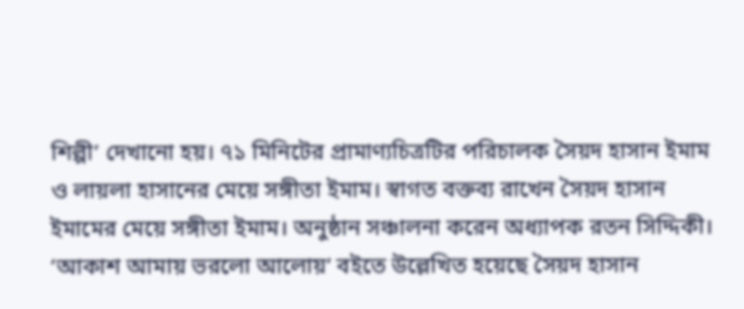শিল্পী’ দেখানো হয়। ৭১ মিনিটের প্রামাণ্যচিত্রটির পরিচালক সৈয়দ হাসান ইমাম ও লায়লা হাসানের মেয়ে সঙ্গীতা ইমাম। স্বাগত বক্তব্য রাখেন সৈয়দ হাসান ইমামের মেয়ে সঙ্গীতা ইমাম। অনুষ্ঠান সঞ্চালনা করেন অধ্যাপক রতন সিদ্দিকী।
‘আকাশ আমায় ভরলো আলোয়’ বইতে উল্লেখিত হয়েছে সৈয়দ হাসান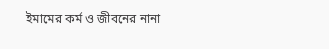ইমামের কর্ম ও জীবনের নানা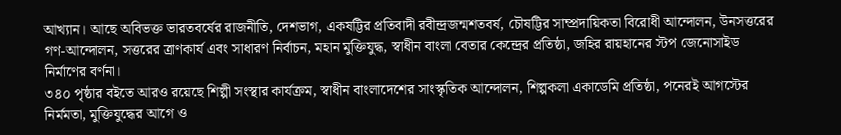আখ্যান। আছে অবিভক্ত ভারতবর্ষের রাজনীতি, দেশভাগ, একষট্টির প্রতিবাদী রবীন্দ্রজন্মশতবর্ষ, চৌষট্টির সাম্প্রদায়িকতা বিরোধী আন্দোলন, উনসত্তরের গণ-আন্দোলন, সত্তরের ত্রাণকার্য এবং সাধারণ নির্বাচন, মহান মুক্তিযুদ্ধ, স্বাধীন বাংলা বেতার কেন্দ্রের প্রতিষ্ঠা, জহির রায়হানের স্টপ জেনোসাইড নির্মাণের বর্ণনা।
৩৪০ পৃষ্ঠার বইতে আরও রয়েছে শিল্পী সংস্থার কার্যক্রম, স্বাধীন বাংলাদেশের সাংস্কৃতিক আন্দোলন, শিল্পকলা একাডেমি প্রতিষ্ঠা, পনেরই আগস্টের নির্মমতা, মুক্তিযুদ্ধের আগে ও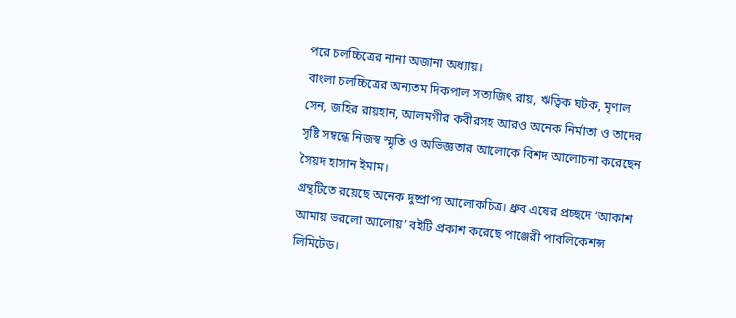পরে চলচ্চিত্রের নানা অজানা অধ্যায়।
বাংলা চলচ্চিত্রের অন্যতম দিকপাল সত্যজিৎ রায়, ঋত্বিক ঘটক, মৃণাল সেন, জহির রায়হান, আলমগীর কবীরসহ আরও অনেক নির্মাতা ও তাদের সৃষ্টি সম্বন্ধে নিজস্ব স্মৃতি ও অভিজ্ঞতার আলোকে বিশদ আলোচনা করেছেন সৈয়দ হাসান ইমাম।
গ্রন্থটিতে রয়েছে অনেক দুষ্প্রাপ্য আলোকচিত্র। ধ্রুব এষের প্রচ্ছদে ‘আকাশ আমায় ভরলো আলোয়’ বইটি প্রকাশ করেছে পাঞ্জেরী পাবলিকেশন্স লিমিটেড।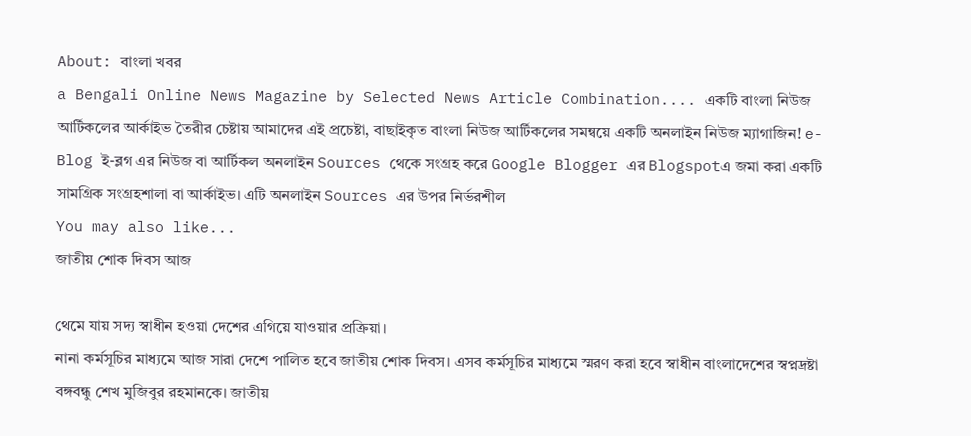About: বাংলা খবর
a Bengali Online News Magazine by Selected News Article Combination.... একটি বাংলা নিউজ আর্টিকলের আর্কাইভ তৈরীর চেষ্টায় আমাদের এই প্রচেষ্টা, বাছাইকৃত বাংলা নিউজ আর্টিকলের সমন্বয়ে একটি অনলাইন নিউজ ম্যাগাজিন! e-Blog ই-ব্লগ এর নিউজ বা আর্টিকল অনলাইন Sources থেকে সংগ্রহ করে Google Blogger এর Blogspotএ জমা করা একটি সামগ্রিক সংগ্রহশালা বা আর্কাইভ। এটি অনলাইন Sources এর উপর নির্ভরশীল
You may also like...
জাতীয় শোক দিবস আজ

থেমে যায় সদ্য স্বাধীন হওয়া দেশের এগিয়ে যাওয়ার প্রক্রিয়া।
নানা কর্মসূচির মাধ্যমে আজ সারা দেশে পালিত হবে জাতীয় শোক দিবস। এসব কর্মসূচির মাধ্যমে স্মরণ করা হবে স্বাধীন বাংলাদেশের স্বপ্নদ্রষ্টা বঙ্গবন্ধু শেখ মুজিবুর রহমানকে। জাতীয়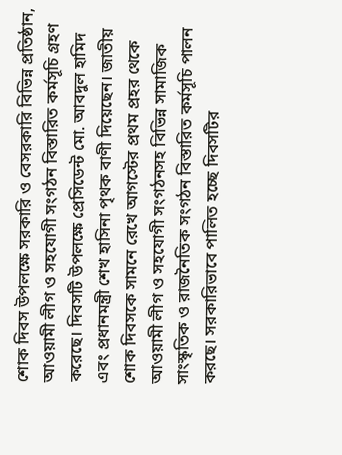শোক দিবস উপলক্ষে সরকারি ও বেসরকারি বিভিন্ন প্রতিষ্ঠান, আওয়ামী লীগ ও সহযোগী সংগঠন বিস্তারিত কর্মসূচি গ্রহণ করেছে। দিবসটি উপলক্ষে প্রেসিডেন্ট মো. আবদুল হামিদ এবং প্রধানমন্ত্রী শেখ হাসিনা পৃথক বাণী দিয়েছেন। জাতীয় শোক দিবসকে সামনে রেখে আগস্টের প্রথম প্রহর থেকে আওয়ামী লীগ ও সহযোগী সংগঠনসহ বিভিন্ন সামাজিক সাংস্কৃতিক ও রাজনৈতিক সংগঠন বিস্তারিত কর্মসূচি পালন করছে। সরকারিভাবে পালিত হচ্ছে দিবসটির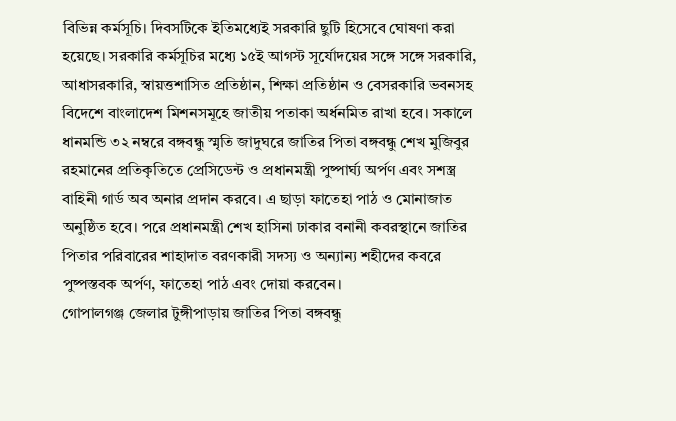বিভিন্ন কর্মসূচি। দিবসটিকে ইতিমধ্যেই সরকারি ছুটি হিসেবে ঘোষণা করা হয়েছে। সরকারি কর্মসূচির মধ্যে ১৫ই আগস্ট সূর্যোদয়ের সঙ্গে সঙ্গে সরকারি, আধাসরকারি, স্বায়ত্তশাসিত প্রতিষ্ঠান, শিক্ষা প্রতিষ্ঠান ও বেসরকারি ভবনসহ বিদেশে বাংলাদেশ মিশনসমূহে জাতীয় পতাকা অর্ধনমিত রাখা হবে। সকালে ধানমন্ডি ৩২ নম্বরে বঙ্গবন্ধু স্মৃতি জাদুঘরে জাতির পিতা বঙ্গবন্ধু শেখ মুজিবুর রহমানের প্রতিকৃতিতে প্রেসিডেন্ট ও প্রধানমন্ত্রী পুষ্পার্ঘ্য অর্পণ এবং সশস্ত্র বাহিনী গার্ড অব অনার প্রদান করবে। এ ছাড়া ফাতেহা পাঠ ও মোনাজাত অনুষ্ঠিত হবে। পরে প্রধানমন্ত্রী শেখ হাসিনা ঢাকার বনানী কবরস্থানে জাতির পিতার পরিবারের শাহাদাত বরণকারী সদস্য ও অন্যান্য শহীদের কবরে পুষ্পস্তবক অর্পণ, ফাতেহা পাঠ এবং দোয়া করবেন।
গোপালগঞ্জ জেলার টুঙ্গীপাড়ায় জাতির পিতা বঙ্গবন্ধু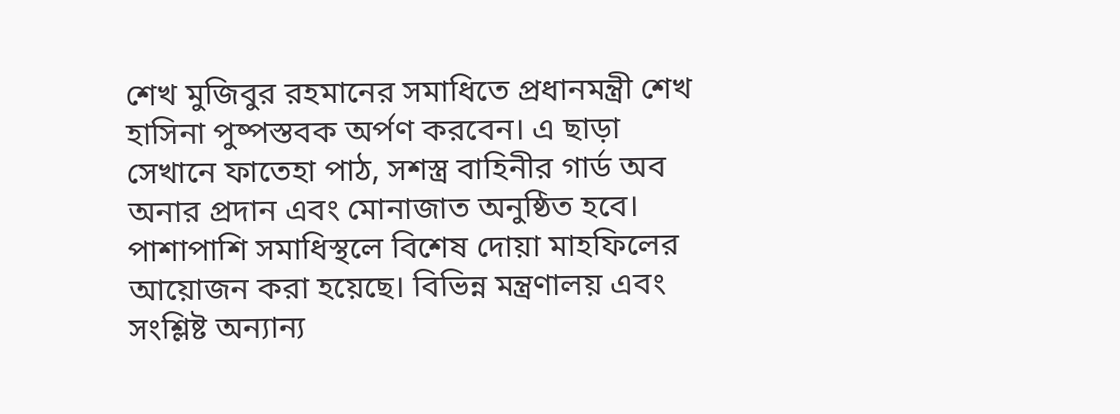শেখ মুজিবুর রহমানের সমাধিতে প্রধানমন্ত্রী শেখ হাসিনা পুষ্পস্তবক অর্পণ করবেন। এ ছাড়া সেখানে ফাতেহা পাঠ, সশস্ত্র বাহিনীর গার্ড অব অনার প্রদান এবং মোনাজাত অনুষ্ঠিত হবে। পাশাপাশি সমাধিস্থলে বিশেষ দোয়া মাহফিলের আয়োজন করা হয়েছে। বিভিন্ন মন্ত্রণালয় এবং সংশ্লিষ্ট অন্যান্য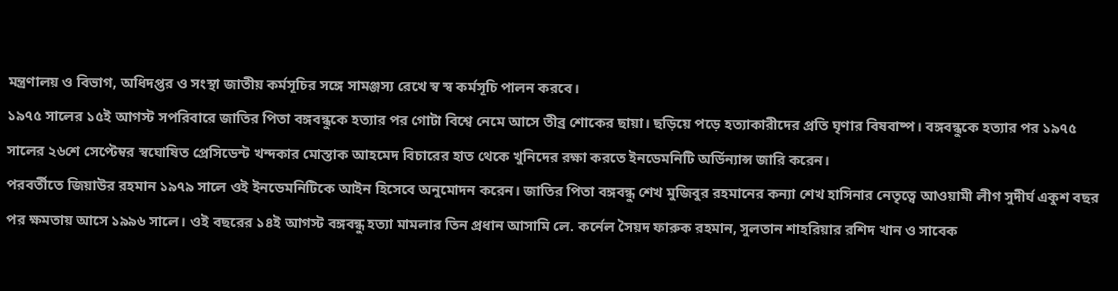মন্ত্রণালয় ও বিভাগ, অধিদপ্তর ও সংস্থা জাতীয় কর্মসূচির সঙ্গে সামঞ্জস্য রেখে স্ব স্ব কর্মসূচি পালন করবে।
১৯৭৫ সালের ১৫ই আগস্ট সপরিবারে জাতির পিতা বঙ্গবন্ধুকে হত্যার পর গোটা বিশ্বে নেমে আসে তীব্র শোকের ছায়া। ছড়িয়ে পড়ে হত্যাকারীদের প্রতি ঘৃণার বিষবাষ্প। বঙ্গবন্ধুকে হত্যার পর ১৯৭৫ সালের ২৬শে সেপ্টেম্বর স্বঘোষিত প্রেসিডেন্ট খন্দকার মোস্তাক আহমেদ বিচারের হাত থেকে খুনিদের রক্ষা করতে ইনডেমনিটি অর্ডিন্যান্স জারি করেন।
পরবর্তীতে জিয়াউর রহমান ১৯৭৯ সালে ওই ইনডেমনিটিকে আইন হিসেবে অনুমোদন করেন। জাতির পিতা বঙ্গবন্ধু শেখ মুজিবুর রহমানের কন্যা শেখ হাসিনার নেতৃত্বে আওয়ামী লীগ সুদীর্ঘ একুশ বছর পর ক্ষমতায় আসে ১৯৯৬ সালে। ওই বছরের ১৪ই আগস্ট বঙ্গবন্ধু হত্যা মামলার তিন প্রধান আসামি লে. কর্নেল সৈয়দ ফারুক রহমান, সুলতান শাহরিয়ার রশিদ খান ও সাবেক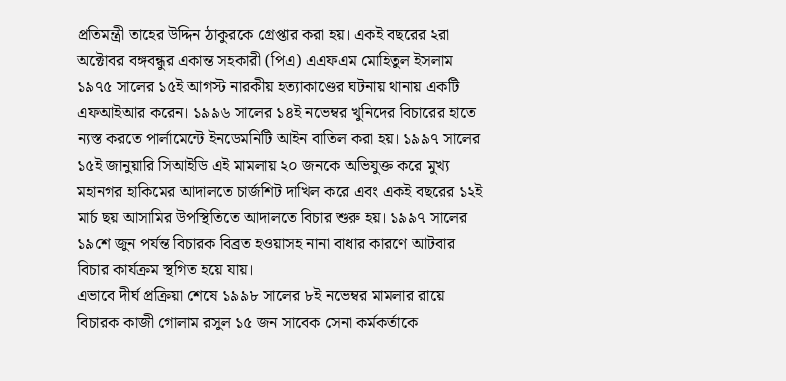প্রতিমন্ত্রী তাহের উদ্দিন ঠাকুরকে গ্রেপ্তার করা হয়। একই বছরের ২রা অক্টোবর বঙ্গবন্ধুর একান্ত সহকারী (পিএ) এএফএম মোহিতুল ইসলাম ১৯৭৫ সালের ১৫ই আগস্ট নারকীয় হত্যাকাণ্ডের ঘটনায় থানায় একটি এফআইআর করেন। ১৯৯৬ সালের ১৪ই নভেম্বর খুনিদের বিচারের হাতে ন্যস্ত করতে পার্লামেন্টে ইনডেমনিটি আইন বাতিল করা হয়। ১৯৯৭ সালের ১৫ই জানুয়ারি সিআইডি এই মামলায় ২০ জনকে অভিযুক্ত করে মুখ্য মহানগর হাকিমের আদালতে চার্জশিট দাখিল করে এবং একই বছরের ১২ই মার্চ ছয় আসামির উপস্থিতিতে আদালতে বিচার শুরু হয়। ১৯৯৭ সালের ১৯শে জুন পর্যন্ত বিচারক বিব্রত হওয়াসহ নানা বাধার কারণে আটবার বিচার কার্যক্রম স্থগিত হয়ে যায়।
এভাবে দীর্ঘ প্রক্রিয়া শেষে ১৯৯৮ সালের ৮ই নভেম্বর মামলার রায়ে বিচারক কাজী গোলাম রসুল ১৫ জন সাবেক সেনা কর্মকর্তাকে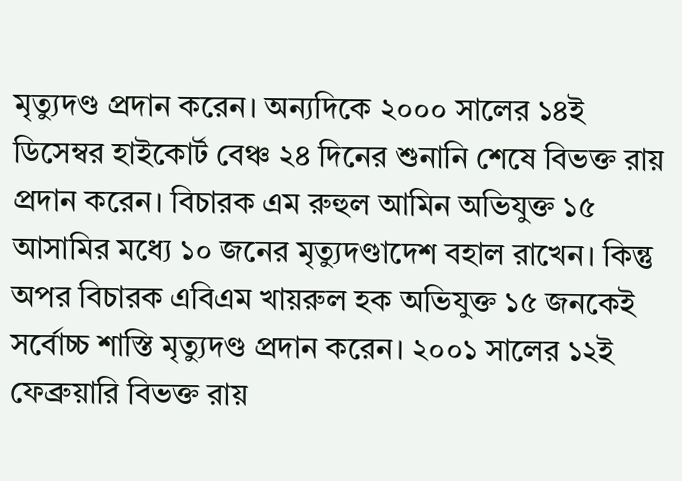মৃত্যুদণ্ড প্রদান করেন। অন্যদিকে ২০০০ সালের ১৪ই ডিসেম্বর হাইকোর্ট বেঞ্চ ২৪ দিনের শুনানি শেষে বিভক্ত রায় প্রদান করেন। বিচারক এম রুহুল আমিন অভিযুক্ত ১৫ আসামির মধ্যে ১০ জনের মৃত্যুদণ্ডাদেশ বহাল রাখেন। কিন্তু অপর বিচারক এবিএম খায়রুল হক অভিযুক্ত ১৫ জনকেই সর্বোচ্চ শাস্তি মৃত্যুদণ্ড প্রদান করেন। ২০০১ সালের ১২ই ফেব্রুয়ারি বিভক্ত রায়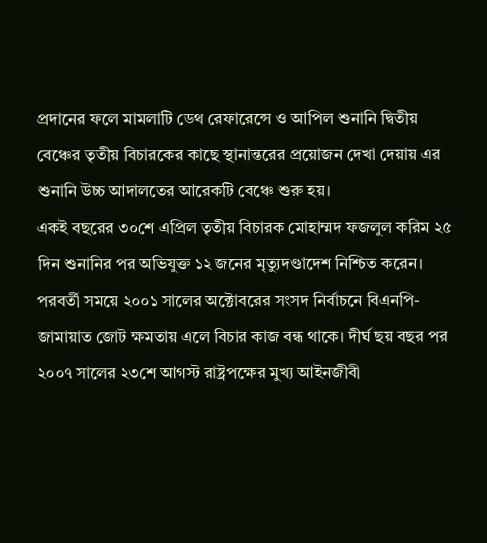প্রদানের ফলে মামলাটি ডেথ রেফারেন্সে ও আপিল শুনানি দ্বিতীয় বেঞ্চের তৃতীয় বিচারকের কাছে স্থানান্তরের প্রয়োজন দেখা দেয়ায় এর শুনানি উচ্চ আদালতের আরেকটি বেঞ্চে শুরু হয়।
একই বছরের ৩০শে এপ্রিল তৃতীয় বিচারক মোহাম্মদ ফজলুল করিম ২৫ দিন শুনানির পর অভিযুক্ত ১২ জনের মৃত্যুদণ্ডাদেশ নিশ্চিত করেন। পরবর্তী সময়ে ২০০১ সালের অক্টোবরের সংসদ নির্বাচনে বিএনপি-জামায়াত জোট ক্ষমতায় এলে বিচার কাজ বন্ধ থাকে। দীর্ঘ ছয় বছর পর ২০০৭ সালের ২৩শে আগস্ট রাষ্ট্রপক্ষের মুখ্য আইনজীবী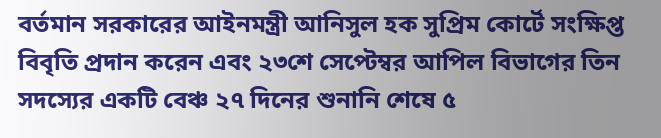বর্তমান সরকারের আইনমন্ত্রী আনিসুল হক সুপ্রিম কোর্টে সংক্ষিপ্ত বিবৃতি প্রদান করেন এবং ২৩শে সেপ্টেম্বর আপিল বিভাগের তিন সদস্যের একটি বেঞ্চ ২৭ দিনের শুনানি শেষে ৫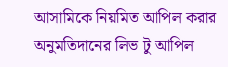আসামিকে নিয়মিত আপিল করার অনুমতিদানের লিভ টু আপিল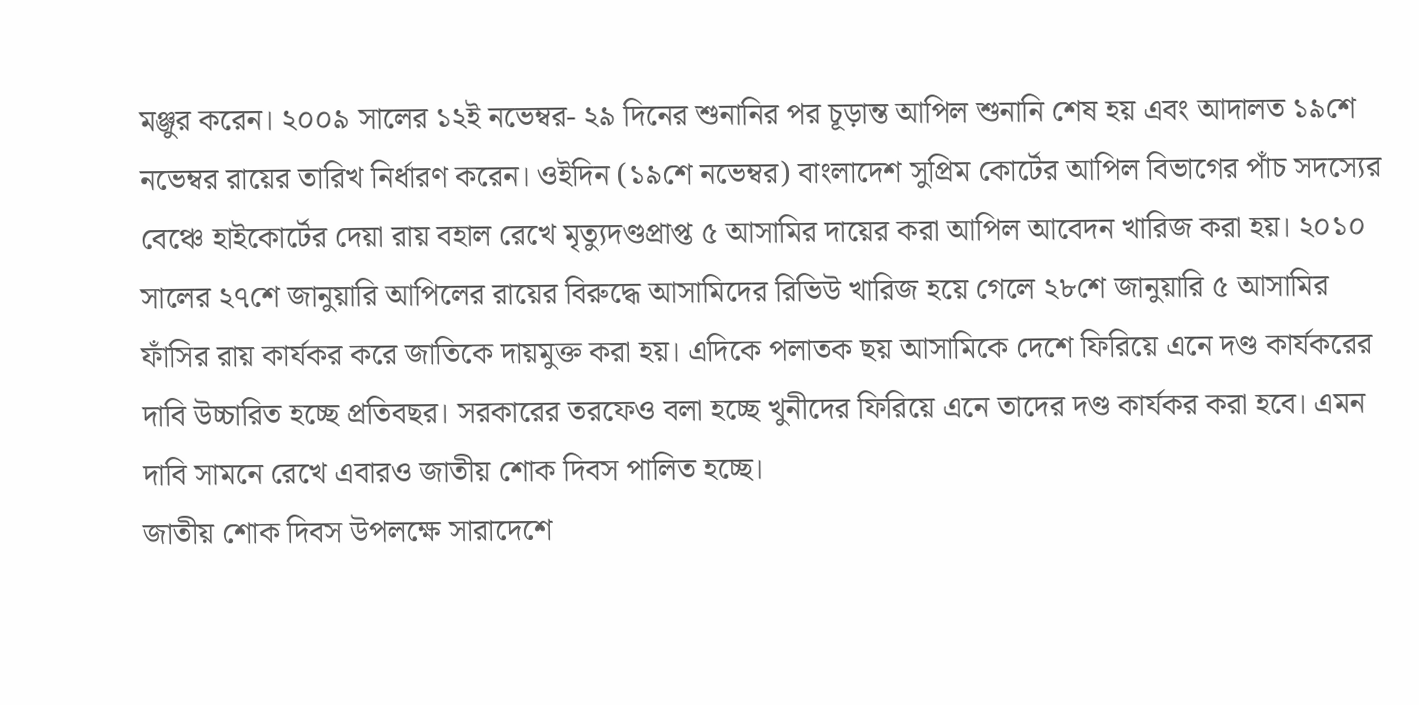মঞ্জুর করেন। ২০০৯ সালের ১২ই নভেম্বর- ২৯ দিনের শুনানির পর চূড়ান্ত আপিল শুনানি শেষ হয় এবং আদালত ১৯শে নভেম্বর রায়ের তারিখ নির্ধারণ করেন। ওইদিন (১৯শে নভেম্বর) বাংলাদেশ সুপ্রিম কোর্টের আপিল বিভাগের পাঁচ সদস্যের বেঞ্চে হাইকোর্টের দেয়া রায় বহাল রেখে মৃত্যুদণ্ডপ্রাপ্ত ৫ আসামির দায়ের করা আপিল আবেদন খারিজ করা হয়। ২০১০ সালের ২৭শে জানুয়ারি আপিলের রায়ের বিরুদ্ধে আসামিদের রিভিউ খারিজ হয়ে গেলে ২৮শে জানুয়ারি ৫ আসামির ফাঁসির রায় কার্যকর করে জাতিকে দায়মুক্ত করা হয়। এদিকে পলাতক ছয় আসামিকে দেশে ফিরিয়ে এনে দণ্ড কার্যকরের দাবি উচ্চারিত হচ্ছে প্রতিবছর। সরকারের তরফেও বলা হচ্ছে খুনীদের ফিরিয়ে এনে তাদের দণ্ড কার্যকর করা হবে। এমন দাবি সামনে রেখে এবারও জাতীয় শোক দিবস পালিত হচ্ছে।
জাতীয় শোক দিবস উপলক্ষে সারাদেশে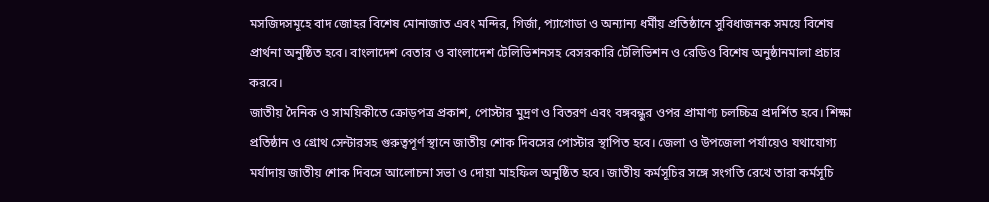মসজিদসমূহে বাদ জোহর বিশেষ মোনাজাত এবং মন্দির, গির্জা, প্যাগোডা ও অন্যান্য ধর্মীয় প্রতিষ্ঠানে সুবিধাজনক সময়ে বিশেষ প্রার্থনা অনুষ্ঠিত হবে। বাংলাদেশ বেতার ও বাংলাদেশ টেলিভিশনসহ বেসরকারি টেলিভিশন ও রেডিও বিশেষ অনুষ্ঠানমালা প্রচার করবে।
জাতীয় দৈনিক ও সাময়িকীতে ক্রোড়পত্র প্রকাশ, পোস্টার মুদ্রণ ও বিতরণ এবং বঙ্গবন্ধুর ওপর প্রামাণ্য চলচ্চিত্র প্রদর্শিত হবে। শিক্ষা প্রতিষ্ঠান ও গ্রোথ সেন্টারসহ গুরুত্বপূর্ণ স্থানে জাতীয় শোক দিবসের পোস্টার স্থাপিত হবে। জেলা ও উপজেলা পর্যায়েও যথাযোগ্য মর্যাদায় জাতীয় শোক দিবসে আলোচনা সভা ও দোয়া মাহফিল অনুষ্ঠিত হবে। জাতীয় কর্মসূচির সঙ্গে সংগতি রেখে তারা কর্মসূচি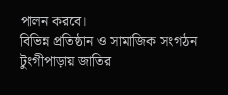পালন করবে।
বিভিন্ন প্রতিষ্ঠান ও সামাজিক সংগঠন টুংগীপাড়ায় জাতির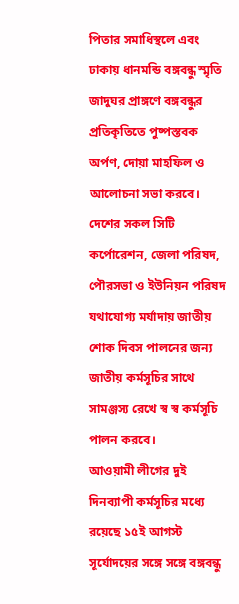পিতার সমাধিস্থলে এবং ঢাকায় ধানমন্ডি বঙ্গবন্ধু স্মৃতি জাদুঘর প্রাঙ্গণে বঙ্গবন্ধুর প্রতিকৃতিতে পুষ্পস্তবক অর্পণ, দোয়া মাহফিল ও আলোচনা সভা করবে।
দেশের সকল সিটি কর্পোরেশন, জেলা পরিষদ, পৌরসভা ও ইউনিয়ন পরিষদ যথাযোগ্য মর্যাদায় জাতীয় শোক দিবস পালনের জন্য জাতীয় কর্মসূচির সাথে সামঞ্জস্য রেখে স্ব স্ব কর্মসূচি পালন করবে।
আওয়ামী লীগের দুই দিনব্যাপী কর্মসূচির মধ্যে রয়েছে ১৫ই আগস্ট সূর্যোদয়ের সঙ্গে সঙ্গে বঙ্গবন্ধু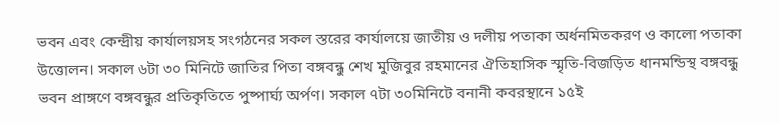ভবন এবং কেন্দ্রীয় কার্যালয়সহ সংগঠনের সকল স্তরের কার্যালয়ে জাতীয় ও দলীয় পতাকা অর্ধনমিতকরণ ও কালো পতাকা উত্তোলন। সকাল ৬টা ৩০ মিনিটে জাতির পিতা বঙ্গবন্ধু শেখ মুজিবুর রহমানের ঐতিহাসিক স্মৃতি-বিজড়িত ধানমন্ডিস্থ বঙ্গবন্ধু ভবন প্রাঙ্গণে বঙ্গবন্ধুর প্রতিকৃতিতে পুষ্পার্ঘ্য অর্পণ। সকাল ৭টা ৩০মিনিটে বনানী কবরস্থানে ১৫ই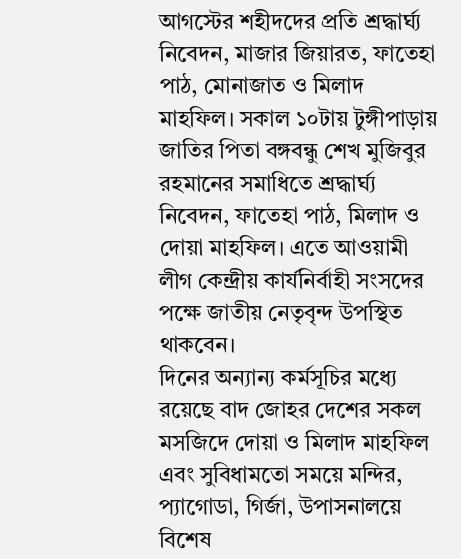আগস্টের শহীদদের প্রতি শ্রদ্ধার্ঘ্য নিবেদন, মাজার জিয়ারত, ফাতেহা পাঠ, মোনাজাত ও মিলাদ মাহফিল। সকাল ১০টায় টুঙ্গীপাড়ায় জাতির পিতা বঙ্গবন্ধু শেখ মুজিবুর রহমানের সমাধিতে শ্রদ্ধার্ঘ্য নিবেদন, ফাতেহা পাঠ, মিলাদ ও দোয়া মাহফিল। এতে আওয়ামী লীগ কেন্দ্রীয় কার্যনির্বাহী সংসদের পক্ষে জাতীয় নেতৃবৃন্দ উপস্থিত থাকবেন।
দিনের অন্যান্য কর্মসূচির মধ্যে রয়েছে বাদ জোহর দেশের সকল মসজিদে দোয়া ও মিলাদ মাহফিল এবং সুবিধামতো সময়ে মন্দির, প্যাগোডা, গির্জা, উপাসনালয়ে বিশেষ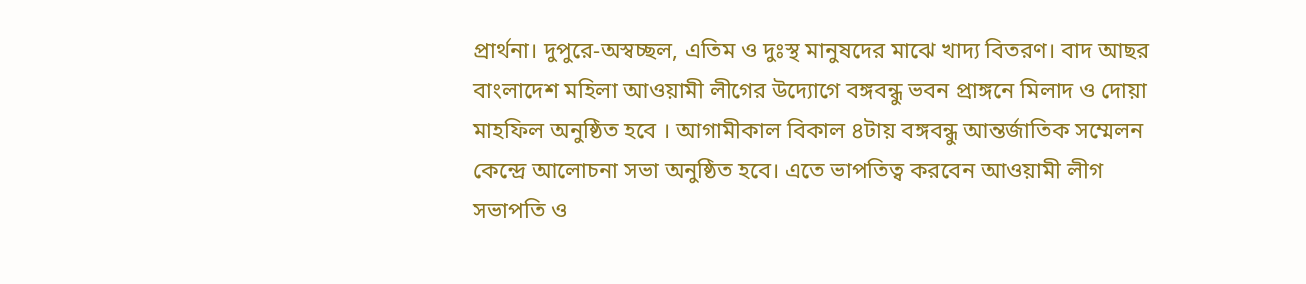প্রার্থনা। দুপুরে-অস্বচ্ছল, এতিম ও দুঃস্থ মানুষদের মাঝে খাদ্য বিতরণ। বাদ আছর বাংলাদেশ মহিলা আওয়ামী লীগের উদ্যোগে বঙ্গবন্ধু ভবন প্রাঙ্গনে মিলাদ ও দোয়া মাহফিল অনুষ্ঠিত হবে । আগামীকাল বিকাল ৪টায় বঙ্গবন্ধু আন্তর্জাতিক সম্মেলন কেন্দ্রে আলোচনা সভা অনুষ্ঠিত হবে। এতে ভাপতিত্ব করবেন আওয়ামী লীগ সভাপতি ও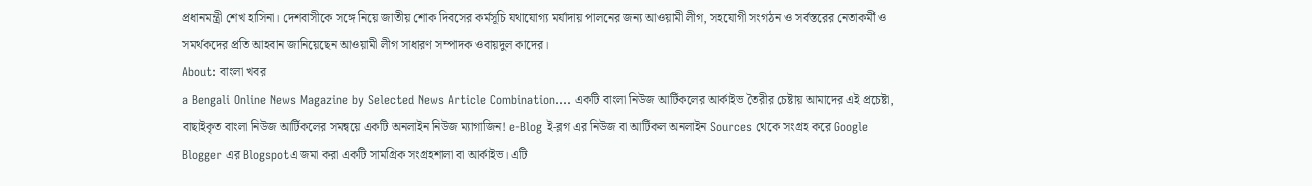প্রধানমন্ত্রী শেখ হাসিনা। দেশবাসীকে সঙ্গে নিয়ে জাতীয় শোক দিবসের কর্মসূচি যথাযোগ্য মর্যাদায় পালনের জন্য আওয়ামী লীগ, সহযোগী সংগঠন ও সর্বস্তরের নেতাকর্মী ও সমর্থকদের প্রতি আহবান জানিয়েছেন আওয়ামী লীগ সাধারণ সম্পাদক ওবায়দুল কাদের।
About: বাংলা খবর
a Bengali Online News Magazine by Selected News Article Combination.... একটি বাংলা নিউজ আর্টিকলের আর্কাইভ তৈরীর চেষ্টায় আমাদের এই প্রচেষ্টা, বাছাইকৃত বাংলা নিউজ আর্টিকলের সমন্বয়ে একটি অনলাইন নিউজ ম্যাগাজিন! e-Blog ই-ব্লগ এর নিউজ বা আর্টিকল অনলাইন Sources থেকে সংগ্রহ করে Google Blogger এর Blogspotএ জমা করা একটি সামগ্রিক সংগ্রহশালা বা আর্কাইভ। এটি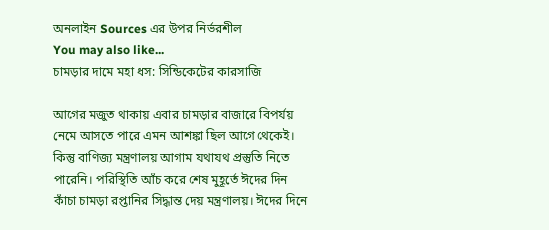অনলাইন Sources এর উপর নির্ভরশীল
You may also like...
চামড়ার দামে মহা ধস: সিন্ডিকেটের কারসাজি

আগের মজুত থাকায় এবার চামড়ার বাজারে বিপর্যয় নেমে আসতে পারে এমন আশঙ্কা ছিল আগে থেকেই। কিন্তু বাণিজ্য মন্ত্রণালয় আগাম যথাযথ প্রস্তুতি নিতে পারেনি। পরিস্থিতি আঁচ করে শেষ মুহূর্তে ঈদের দিন কাঁচা চামড়া রপ্তানির সিদ্ধান্ত দেয় মন্ত্রণালয়। ঈদের দিনে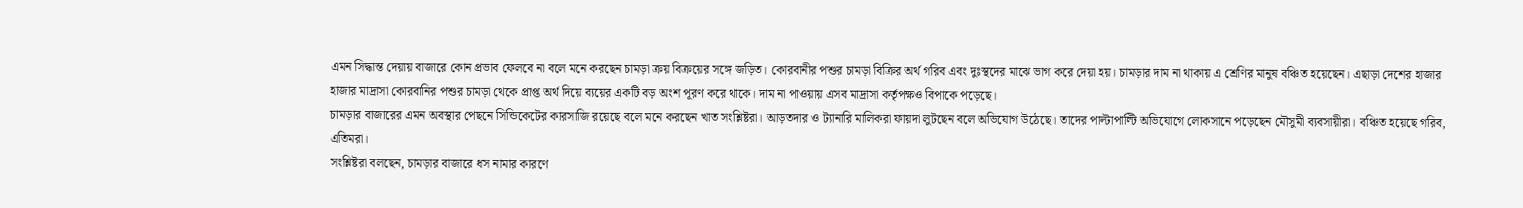এমন সিদ্ধান্ত দেয়ায় বাজারে কোন প্রভাব ফেলবে না বলে মনে করছেন চামড়া ক্রয় বিক্রয়ের সঙ্গে জড়িত। কোরবানীর পশুর চামড়া বিক্রির অর্থ গরিব এবং দুঃস্থদের মাঝে ভাগ করে দেয়া হয়। চামড়ার দাম না থাকায় এ শ্রেণির মানুষ বঞ্চিত হয়েছেন। এছাড়া দেশের হাজার হাজার মাদ্রাসা কোরবানির পশুর চামড়া থেকে প্রাপ্ত অর্থ দিয়ে ব্যয়ের একটি বড় অংশ পূরণ করে থাকে। দাম না পাওয়ায় এসব মাদ্রাসা কর্তৃপক্ষও বিপাকে পড়েছে।
চামড়ার বাজারের এমন অবস্থার পেছনে সিন্ডিকেটের কারসাজি রয়েছে বলে মনে করছেন খাত সংশ্লিষ্টরা। আড়তদার ও ট্যানারি মালিকরা ফায়দা লুটছেন বলে অভিযোগ উঠেছে। তাদের পাল্টাপাল্টি অভিযোগে লোকসানে পড়েছেন মৌসুমী ব্যবসায়ীরা। বঞ্চিত হয়েছে গরিব, এতিমরা।
সংশ্লিষ্টরা বলছেন, চামড়ার বাজারে ধস নামার কারণে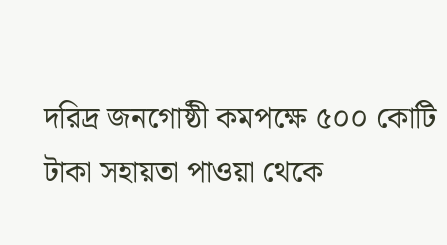দরিদ্র জনগোষ্ঠী কমপক্ষে ৫০০ কোটি টাকা সহায়তা পাওয়া থেকে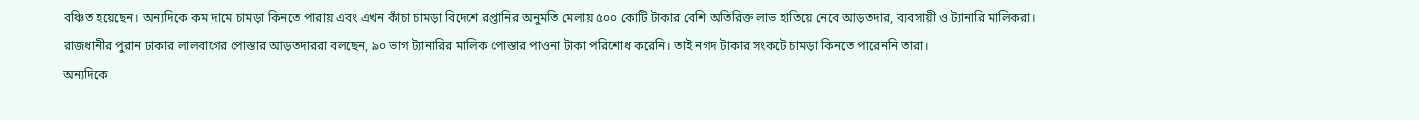বঞ্চিত হয়েছেন। অন্যদিকে কম দামে চামড়া কিনতে পারায় এবং এখন কাঁচা চামড়া বিদেশে রপ্তানির অনুমতি মেলায় ৫০০ কোটি টাকার বেশি অতিরিক্ত লাভ হাতিয়ে নেবে আড়তদার, ব্যবসায়ী ও ট্যানারি মালিকরা।
রাজধানীর পুরান ঢাকার লালবাগের পোস্তার আড়তদাররা বলছেন, ৯০ ভাগ ট্যানারির মালিক পোস্তার পাওনা টাকা পরিশোধ করেনি। তাই নগদ টাকার সংকটে চামড়া কিনতে পারেননি তারা।
অন্যদিকে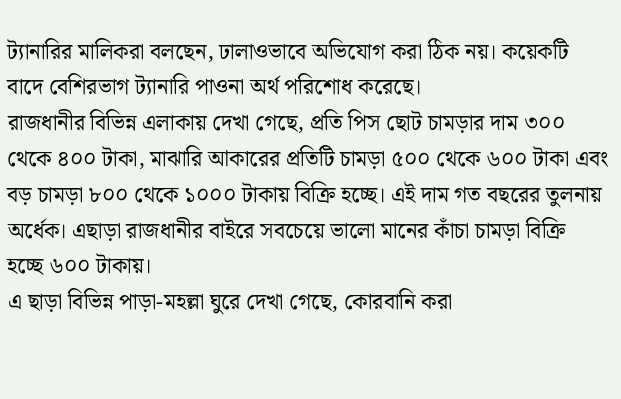ট্যানারির মালিকরা বলছেন, ঢালাওভাবে অভিযোগ করা ঠিক নয়। কয়েকটি বাদে বেশিরভাগ ট্যানারি পাওনা অর্থ পরিশোধ করেছে।
রাজধানীর বিভিন্ন এলাকায় দেখা গেছে, প্রতি পিস ছোট চামড়ার দাম ৩০০ থেকে ৪০০ টাকা, মাঝারি আকারের প্রতিটি চামড়া ৫০০ থেকে ৬০০ টাকা এবং বড় চামড়া ৮০০ থেকে ১০০০ টাকায় বিক্রি হচ্ছে। এই দাম গত বছরের তুলনায় অর্ধেক। এছাড়া রাজধানীর বাইরে সবচেয়ে ভালো মানের কাঁচা চামড়া বিক্রি হচ্ছে ৬০০ টাকায়।
এ ছাড়া বিভিন্ন পাড়া-মহল্লা ঘুরে দেখা গেছে, কোরবানি করা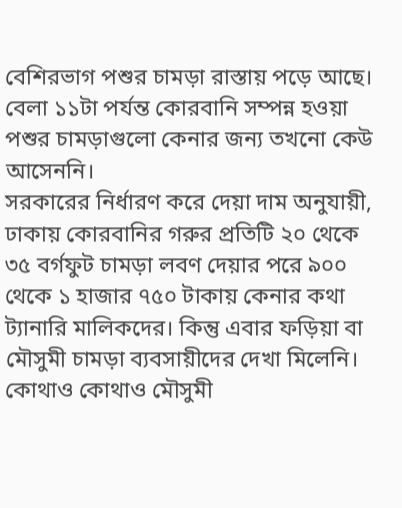বেশিরভাগ পশুর চামড়া রাস্তায় পড়ে আছে। বেলা ১১টা পর্যন্ত কোরবানি সম্পন্ন হওয়া পশুর চামড়াগুলো কেনার জন্য তখনো কেউ আসেননি।
সরকারের নির্ধারণ করে দেয়া দাম অনুযায়ী, ঢাকায় কোরবানির গরুর প্রতিটি ২০ থেকে ৩৫ বর্গফুট চামড়া লবণ দেয়ার পরে ৯০০ থেকে ১ হাজার ৭৫০ টাকায় কেনার কথা ট্যানারি মালিকদের। কিন্তু এবার ফড়িয়া বা মৌসুমী চামড়া ব্যবসায়ীদের দেখা মিলেনি। কোথাও কোথাও মৌসুমী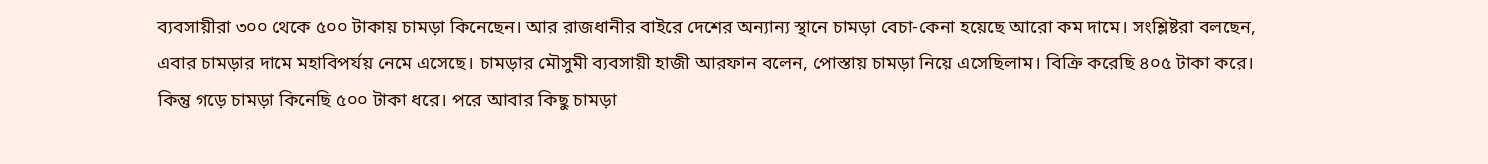ব্যবসায়ীরা ৩০০ থেকে ৫০০ টাকায় চামড়া কিনেছেন। আর রাজধানীর বাইরে দেশের অন্যান্য স্থানে চামড়া বেচা-কেনা হয়েছে আরো কম দামে। সংশ্লিষ্টরা বলছেন, এবার চামড়ার দামে মহাবিপর্যয় নেমে এসেছে। চামড়ার মৌসুমী ব্যবসায়ী হাজী আরফান বলেন, পোস্তায় চামড়া নিয়ে এসেছিলাম। বিক্রি করেছি ৪০৫ টাকা করে। কিন্তু গড়ে চামড়া কিনেছি ৫০০ টাকা ধরে। পরে আবার কিছু চামড়া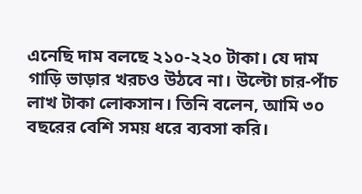এনেছি দাম বলছে ২১০-২২০ টাকা। যে দাম গাড়ি ভাড়ার খরচও উঠবে না। উল্টো চার-পাঁচ লাখ টাকা লোকসান। তিনি বলেন, আমি ৩০ বছরের বেশি সময় ধরে ব্যবসা করি।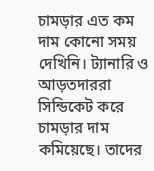চামড়ার এত কম দাম কোনো সময় দেখিনি। ট্যানারি ও আড়তদাররা সিন্ডিকেট করে চামড়ার দাম কমিয়েছে। তাদের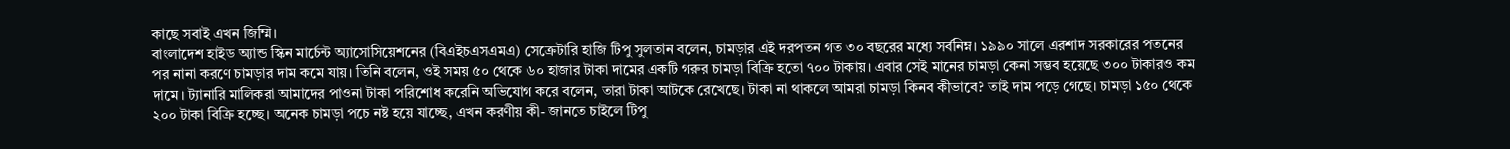কাছে সবাই এখন জিম্মি।
বাংলাদেশ হাইড অ্যান্ড স্কিন মার্চেন্ট অ্যাসোসিয়েশনের (বিএইচএসএমএ) সেক্রেটারি হাজি টিপু সুলতান বলেন, চামড়ার এই দরপতন গত ৩০ বছরের মধ্যে সর্বনিম্ন। ১৯৯০ সালে এরশাদ সরকারের পতনের পর নানা করণে চামড়ার দাম কমে যায়। তিনি বলেন, ওই সময় ৫০ থেকে ৬০ হাজার টাকা দামের একটি গরুর চামড়া বিক্রি হতো ৭০০ টাকায়। এবার সেই মানের চামড়া কেনা সম্ভব হয়েছে ৩০০ টাকারও কম দামে। ট্যানারি মালিকরা আমাদের পাওনা টাকা পরিশোধ করেনি অভিযোগ করে বলেন, তারা টাকা আটকে রেখেছে। টাকা না থাকলে আমরা চামড়া কিনব কীভাবে? তাই দাম পড়ে গেছে। চামড়া ১৫০ থেকে ২০০ টাকা বিক্রি হচ্ছে। অনেক চামড়া পচে নষ্ট হয়ে যাচ্ছে, এখন করণীয় কী- জানতে চাইলে টিপু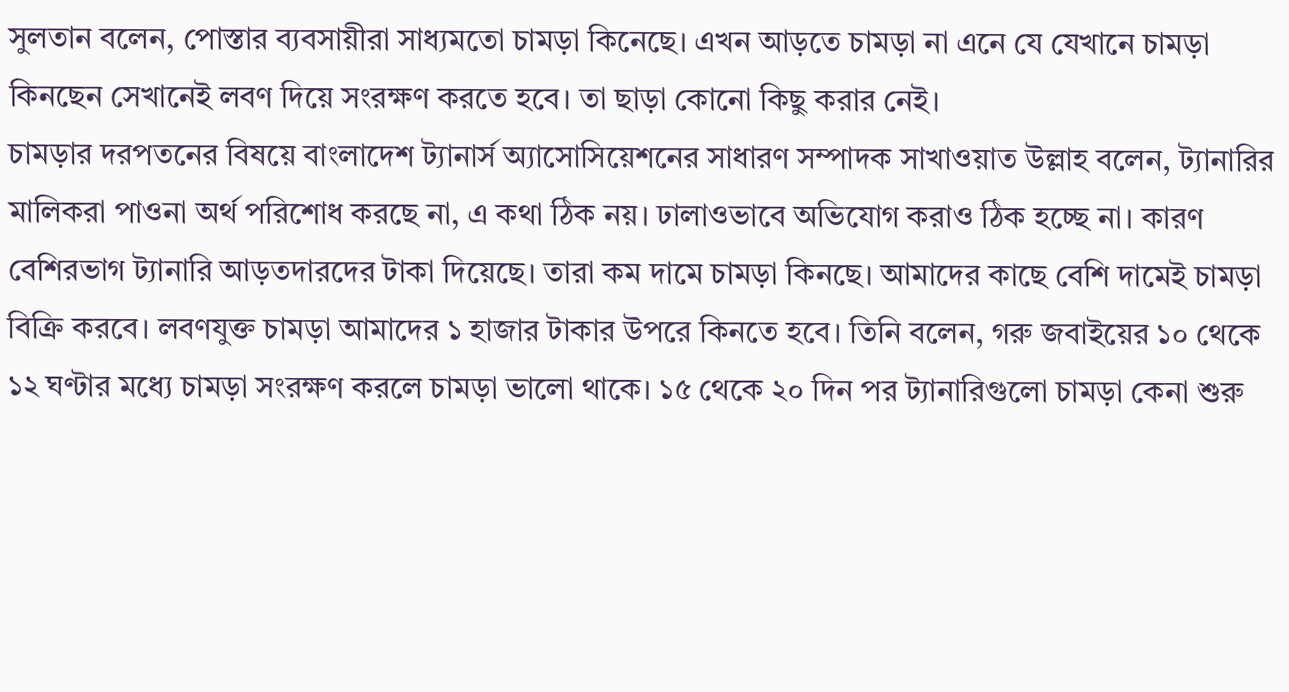সুলতান বলেন, পোস্তার ব্যবসায়ীরা সাধ্যমতো চামড়া কিনেছে। এখন আড়তে চামড়া না এনে যে যেখানে চামড়া কিনছেন সেখানেই লবণ দিয়ে সংরক্ষণ করতে হবে। তা ছাড়া কোনো কিছু করার নেই।
চামড়ার দরপতনের বিষয়ে বাংলাদেশ ট্যানার্স অ্যাসোসিয়েশনের সাধারণ সম্পাদক সাখাওয়াত উল্লাহ বলেন, ট্যানারির মালিকরা পাওনা অর্থ পরিশোধ করছে না, এ কথা ঠিক নয়। ঢালাওভাবে অভিযোগ করাও ঠিক হচ্ছে না। কারণ বেশিরভাগ ট্যানারি আড়তদারদের টাকা দিয়েছে। তারা কম দামে চামড়া কিনছে। আমাদের কাছে বেশি দামেই চামড়া বিক্রি করবে। লবণযুক্ত চামড়া আমাদের ১ হাজার টাকার উপরে কিনতে হবে। তিনি বলেন, গরু জবাইয়ের ১০ থেকে ১২ ঘণ্টার মধ্যে চামড়া সংরক্ষণ করলে চামড়া ভালো থাকে। ১৫ থেকে ২০ দিন পর ট্যানারিগুলো চামড়া কেনা শুরু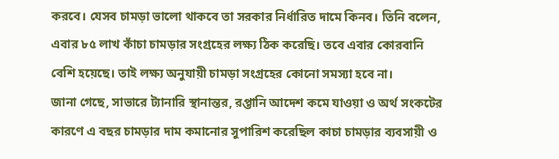করবে। যেসব চামড়া ভালো থাকবে তা সরকার নির্ধারিত দামে কিনব। তিনি বলেন, এবার ৮৫ লাখ কাঁচা চামড়ার সংগ্রহের লক্ষ্য ঠিক করেছি। তবে এবার কোরবানি বেশি হয়েছে। তাই লক্ষ্য অনুযায়ী চামড়া সংগ্রহের কোনো সমস্যা হবে না।
জানা গেছে, সাভারে ট্যানারি স্থানান্তর, রপ্তানি আদেশ কমে যাওয়া ও অর্থ সংকটের কারণে এ বছর চামড়ার দাম কমানোর সুপারিশ করেছিল কাচা চামড়ার ব্যবসায়ী ও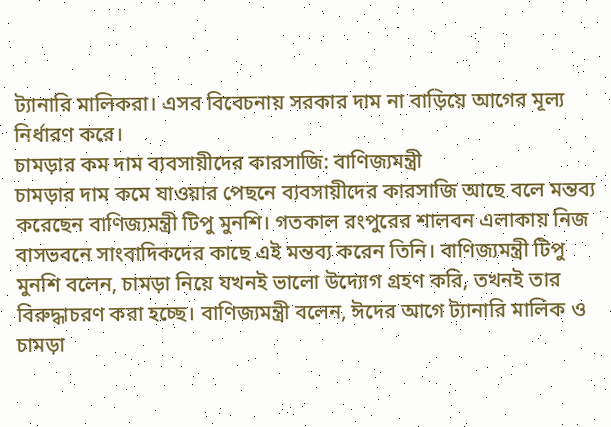ট্যানারি মালিকরা। এসব বিবেচনায় সরকার দাম না বাড়িয়ে আগের মূল্য নির্ধারণ করে।
চামড়ার কম দাম ব্যবসায়ীদের কারসাজি: বাণিজ্যমন্ত্রী
চামড়ার দাম কমে যাওয়ার পেছনে ব্যবসায়ীদের কারসাজি আছে বলে মন্তব্য করেছেন বাণিজ্যমন্ত্রী টিপু মুনশি। গতকাল রংপুরের শালবন এলাকায় নিজ বাসভবনে সাংবাদিকদের কাছে এই মন্তব্য করেন তিনি। বাণিজ্যমন্ত্রী টিপু মুনশি বলেন, চামড়া নিয়ে যখনই ভালো উদ্যোগ গ্রহণ করি, তখনই তার বিরুদ্ধাচরণ করা হচ্ছে। বাণিজ্যমন্ত্রী বলেন, ঈদের আগে ট্যানারি মালিক ও চামড়া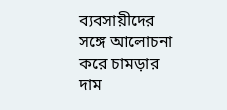ব্যবসায়ীদের সঙ্গে আলোচনা করে চামড়ার দাম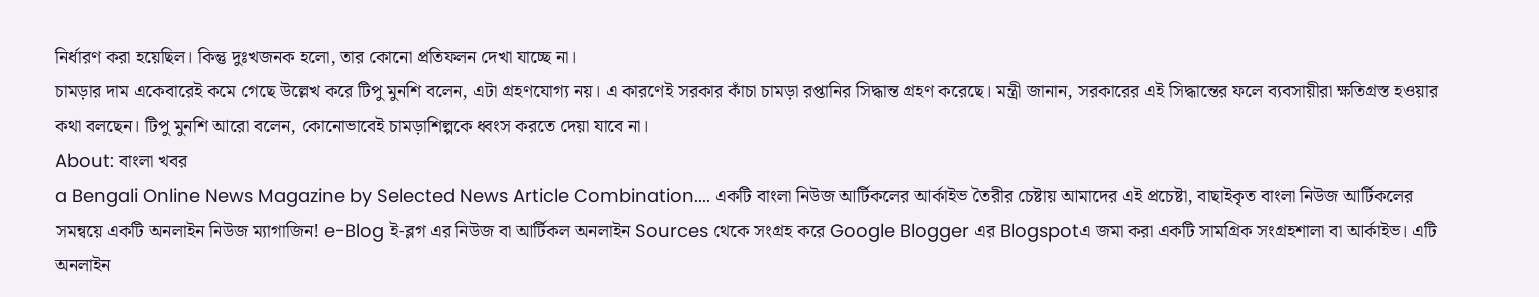নির্ধারণ করা হয়েছিল। কিন্তু দুঃখজনক হলো, তার কোনো প্রতিফলন দেখা যাচ্ছে না।
চামড়ার দাম একেবারেই কমে গেছে উল্লেখ করে টিপু মুনশি বলেন, এটা গ্রহণযোগ্য নয়। এ কারণেই সরকার কাঁচা চামড়া রপ্তানির সিদ্ধান্ত গ্রহণ করেছে। মন্ত্রী জানান, সরকারের এই সিদ্ধান্তের ফলে ব্যবসায়ীরা ক্ষতিগ্রস্ত হওয়ার কথা বলছেন। টিপু মুনশি আরো বলেন, কোনোভাবেই চামড়াশিল্পকে ধ্বংস করতে দেয়া যাবে না।
About: বাংলা খবর
a Bengali Online News Magazine by Selected News Article Combination.... একটি বাংলা নিউজ আর্টিকলের আর্কাইভ তৈরীর চেষ্টায় আমাদের এই প্রচেষ্টা, বাছাইকৃত বাংলা নিউজ আর্টিকলের সমন্বয়ে একটি অনলাইন নিউজ ম্যাগাজিন! e-Blog ই-ব্লগ এর নিউজ বা আর্টিকল অনলাইন Sources থেকে সংগ্রহ করে Google Blogger এর Blogspotএ জমা করা একটি সামগ্রিক সংগ্রহশালা বা আর্কাইভ। এটি অনলাইন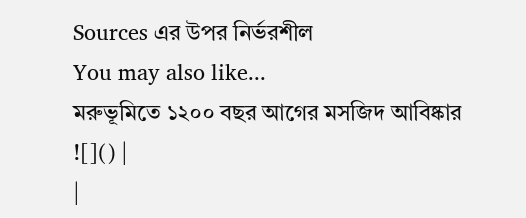Sources এর উপর নির্ভরশীল
You may also like...
মরুভূমিতে ১২০০ বছর আগের মসজিদ আবিষ্কার
![]() |
|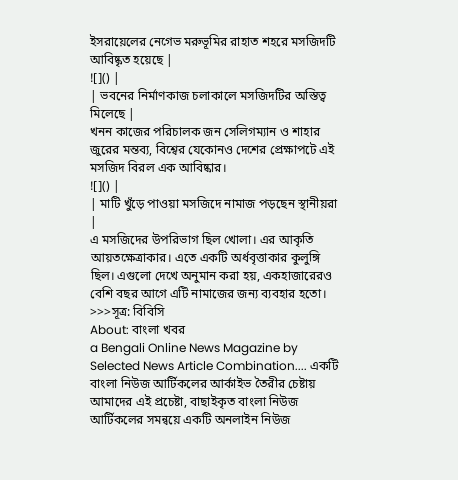ইসরায়েলের নেগেভ মরুভূমির রাহাত শহরে মসজিদটি আবিষ্কৃত হয়েছে |
![]() |
| ভবনের নির্মাণকাজ চলাকালে মসজিদটির অস্তিত্ব মিলেছে |
খনন কাজের পরিচালক জন সেলিগম্যান ও শাহার জুরের মন্তব্য, বিশ্বের যেকোনও দেশের প্রেক্ষাপটে এই মসজিদ বিরল এক আবিষ্কার।
![]() |
| মাটি খুঁড়ে পাওয়া মসজিদে নামাজ পড়ছেন স্থানীয়রা |
এ মসজিদের উপরিভাগ ছিল খোলা। এর আকৃতি আয়তক্ষেত্রাকার। এতে একটি অর্ধবৃত্তাকার কুলুঙ্গি ছিল। এগুলো দেখে অনুমান করা হয়, একহাজারেরও বেশি বছর আগে এটি নামাজের জন্য ব্যবহার হতো।
>>>সূত্র: বিবিসি
About: বাংলা খবর
a Bengali Online News Magazine by Selected News Article Combination.... একটি বাংলা নিউজ আর্টিকলের আর্কাইভ তৈরীর চেষ্টায় আমাদের এই প্রচেষ্টা, বাছাইকৃত বাংলা নিউজ আর্টিকলের সমন্বয়ে একটি অনলাইন নিউজ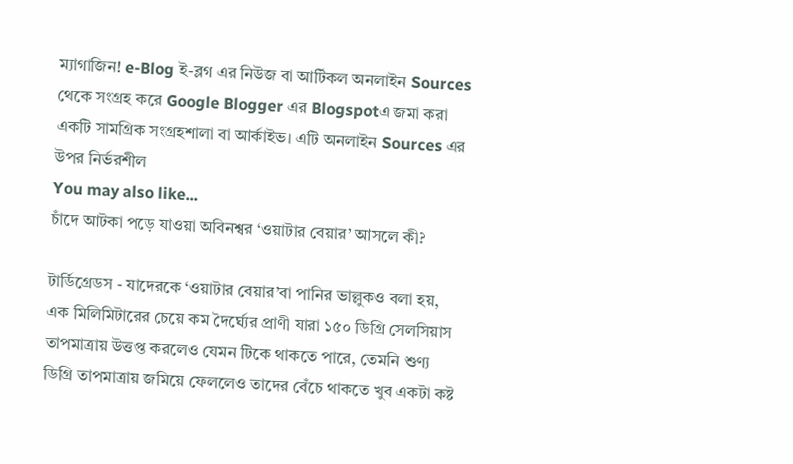ম্যাগাজিন! e-Blog ই-ব্লগ এর নিউজ বা আর্টিকল অনলাইন Sources থেকে সংগ্রহ করে Google Blogger এর Blogspotএ জমা করা একটি সামগ্রিক সংগ্রহশালা বা আর্কাইভ। এটি অনলাইন Sources এর উপর নির্ভরশীল
You may also like...
চাঁদে আটকা পড়ে যাওয়া অবিনশ্বর ‘ওয়াটার বেয়ার’ আসলে কী?

টার্ডিগ্রেডস - যাদেরকে ‘ওয়াটার বেয়ার’বা পানির ভাল্লুকও বলা হয়, এক মিলিমিটারের চেয়ে কম দৈর্ঘ্যের প্রাণী যারা ১৫০ ডিগ্রি সেলসিয়াস তাপমাত্রায় উত্তপ্ত করলেও যেমন টিকে থাকতে পারে, তেমনি শুণ্য ডিগ্রি তাপমাত্রায় জমিয়ে ফেললেও তাদের বেঁচে থাকতে খুব একটা কষ্ট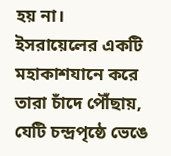হয় না।
ইসরায়েলের একটি মহাকাশযানে করে তারা চাঁদে পৌঁছায়, যেটি চন্দ্রপৃষ্ঠে ভেঙে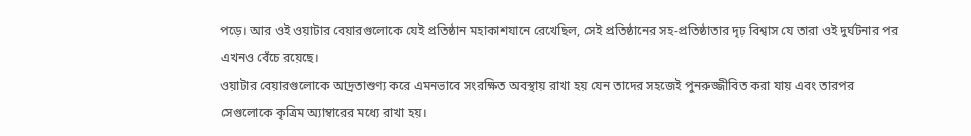পড়ে। আর ওই ওয়াটার বেয়ারগুলোকে যেই প্রতিষ্ঠান মহাকাশযানে রেখেছিল, সেই প্রতিষ্ঠানের সহ-প্রতিষ্ঠাতার দৃঢ় বিশ্বাস যে তারা ওই দুর্ঘটনার পর এখনও বেঁচে রয়েছে।
ওয়াটার বেয়ারগুলোকে আদ্রতাশুণ্য করে এমনভাবে সংরক্ষিত অবস্থায় রাখা হয় যেন তাদের সহজেই পুনরুজ্জীবিত করা যায় এবং তারপর সেগুলোকে কৃত্রিম অ্যাম্বারের মধ্যে রাখা হয়।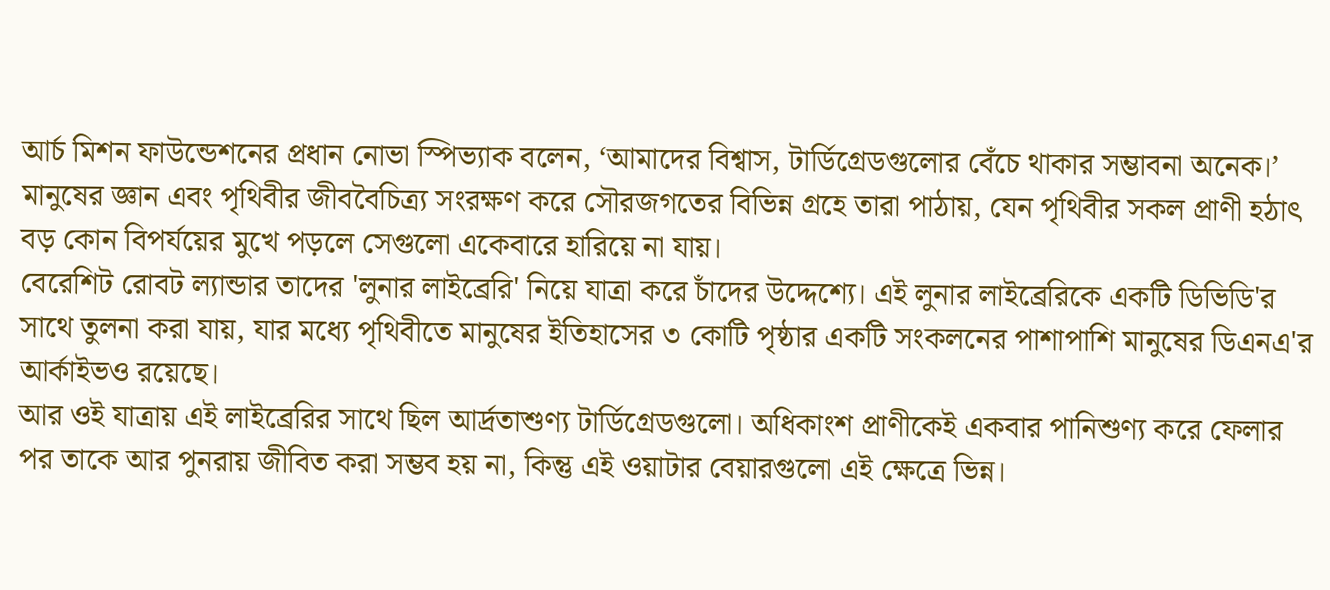আর্চ মিশন ফাউন্ডেশনের প্রধান নোভা স্পিভ্যাক বলেন, ‘আমাদের বিশ্বাস, টার্ডিগ্রেডগুলোর বেঁচে থাকার সম্ভাবনা অনেক।’
মানুষের জ্ঞান এবং পৃথিবীর জীববৈচিত্র্য সংরক্ষণ করে সৌরজগতের বিভিন্ন গ্রহে তারা পাঠায়, যেন পৃথিবীর সকল প্রাণী হঠাৎ বড় কোন বিপর্যয়ের মুখে পড়লে সেগুলো একেবারে হারিয়ে না যায়।
বেরেশিট রোবট ল্যান্ডার তাদের 'লুনার লাইব্রেরি' নিয়ে যাত্রা করে চাঁদের উদ্দেশ্যে। এই লুনার লাইব্রেরিকে একটি ডিভিডি'র সাথে তুলনা করা যায়, যার মধ্যে পৃথিবীতে মানুষের ইতিহাসের ৩ কোটি পৃষ্ঠার একটি সংকলনের পাশাপাশি মানুষের ডিএনএ'র আর্কাইভও রয়েছে।
আর ওই যাত্রায় এই লাইব্রেরির সাথে ছিল আর্দ্রতাশুণ্য টার্ডিগ্রেডগুলো। অধিকাংশ প্রাণীকেই একবার পানিশুণ্য করে ফেলার পর তাকে আর পুনরায় জীবিত করা সম্ভব হয় না, কিন্তু এই ওয়াটার বেয়ারগুলো এই ক্ষেত্রে ভিন্ন।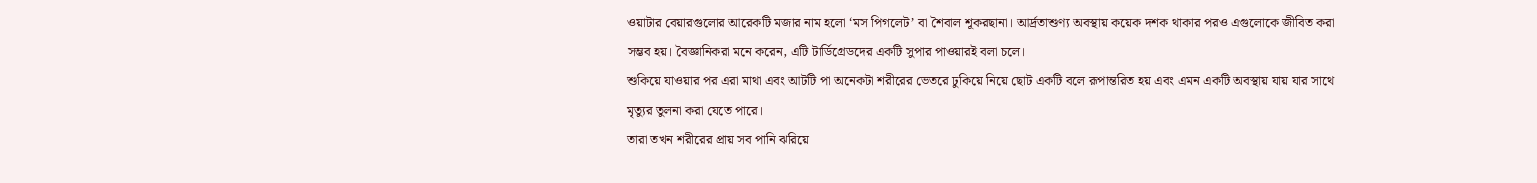ওয়াটার বেয়ারগুলোর আরেকটি মজার নাম হলো ‘মস পিগলেট’ বা শৈবাল শূকরছানা। আর্দ্রতাশুণ্য অবস্থায় কয়েক দশক থাকার পরও এগুলোকে জীবিত করা সম্ভব হয়। বৈজ্ঞানিকরা মনে করেন, এটি টার্ডিগ্রেডদের একটি সুপার পাওয়ারই বলা চলে।
শুকিয়ে যাওয়ার পর এরা মাথা এবং আটটি পা অনেকটা শরীরের ভেতরে ঢুকিয়ে নিয়ে ছোট একটি বলে রূপান্তরিত হয় এবং এমন একটি অবস্থায় যায় যার সাথে মৃত্যুর তুলনা করা যেতে পারে।
তারা তখন শরীরের প্রায় সব পানি ঝরিয়ে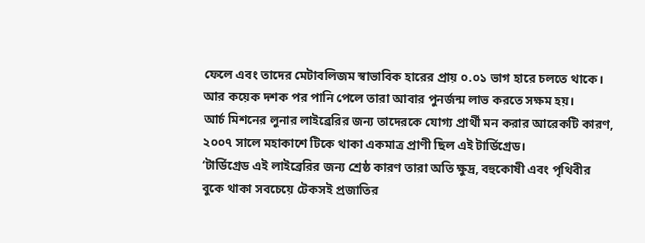ফেলে এবং তাদের মেটাবলিজম স্বাভাবিক হারের প্রায় ০.০১ ভাগ হারে চলতে থাকে। আর কয়েক দশক পর পানি পেলে তারা আবার পুনর্জন্ম লাভ করতে সক্ষম হয়।
আর্চ মিশনের লুনার লাইব্রেরির জন্য তাদেরকে যোগ্য প্রার্থী মন করার আরেকটি কারণ, ২০০৭ সালে মহাকাশে টিকে থাকা একমাত্র প্রাণী ছিল এই টার্ডিগ্রেড।
‘টার্ডিগ্রেড এই লাইব্রেরির জন্য শ্রেষ্ঠ কারণ তারা অতি ক্ষুদ্র, বহুকোষী এবং পৃথিবীর বুকে থাকা সবচেয়ে টেকসই প্রজাতির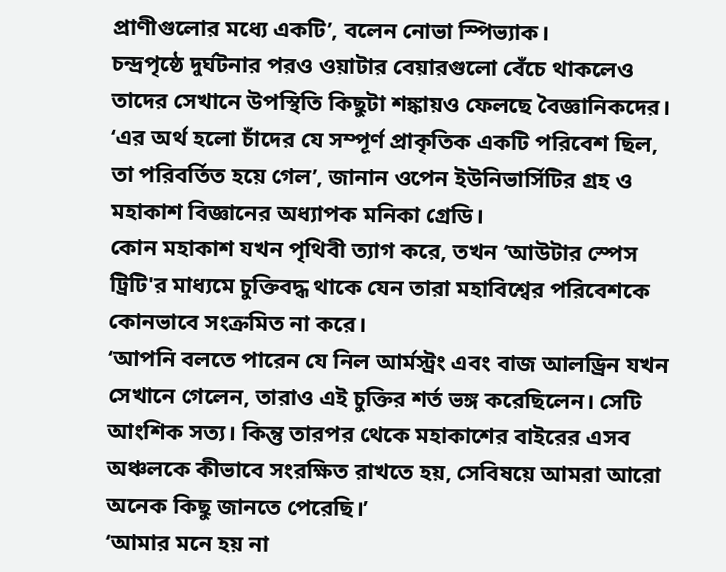প্রাণীগুলোর মধ্যে একটি’, বলেন নোভা স্পিভ্যাক।
চন্দ্রপৃষ্ঠে দুর্ঘটনার পরও ওয়াটার বেয়ারগুলো বেঁচে থাকলেও তাদের সেখানে উপস্থিতি কিছুটা শঙ্কায়ও ফেলছে বৈজ্ঞানিকদের।
‘এর অর্থ হলো চাঁদের যে সম্পূর্ণ প্রাকৃতিক একটি পরিবেশ ছিল, তা পরিবর্তিত হয়ে গেল’, জানান ওপেন ইউনিভার্সিটির গ্রহ ও মহাকাশ বিজ্ঞানের অধ্যাপক মনিকা গ্রেডি।
কোন মহাকাশ যখন পৃথিবী ত্যাগ করে, তখন ‘আউটার স্পেস ট্রিটি'র মাধ্যমে চুক্তিবদ্ধ থাকে যেন তারা মহাবিশ্বের পরিবেশকে কোনভাবে সংক্রমিত না করে।
‘আপনি বলতে পারেন যে নিল আর্মস্ট্রং এবং বাজ আলড্রিন যখন সেখানে গেলেন, তারাও এই চুক্তির শর্ত ভঙ্গ করেছিলেন। সেটি আংশিক সত্য। কিন্তু তারপর থেকে মহাকাশের বাইরের এসব অঞ্চলকে কীভাবে সংরক্ষিত রাখতে হয়, সেবিষয়ে আমরা আরো অনেক কিছু জানতে পেরেছি।’
‘আমার মনে হয় না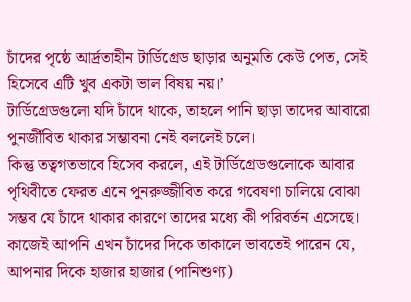চাঁদের পৃষ্ঠে আর্দ্রতাহীন টার্ডিগ্রেড ছাড়ার অনুমতি কেউ পেত, সেই হিসেবে এটি খুব একটা ভাল বিষয় নয়।’
টার্ডিগ্রেডগুলো যদি চাঁদে থাকে, তাহলে পানি ছাড়া তাদের আবারো পুনর্জীবিত থাকার সম্ভাবনা নেই বললেই চলে।
কিন্তু তত্বগতভাবে হিসেব করলে, এই টার্ডিগ্রেডগুলোকে আবার পৃথিবীতে ফেরত এনে পুনরুজ্জীবিত করে গবেষণা চালিয়ে বোঝা সম্ভব যে চাঁদে থাকার কারণে তাদের মধ্যে কী পরিবর্তন এসেছে।
কাজেই আপনি এখন চাঁদের দিকে তাকালে ভাবতেই পারেন যে, আপনার দিকে হাজার হাজার (পানিশুণ্য)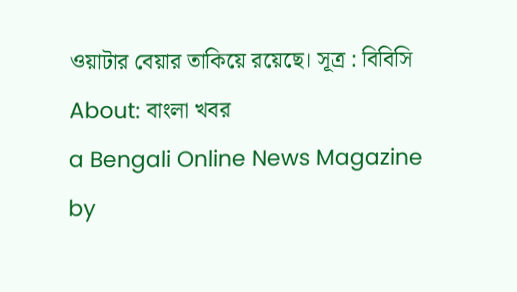ওয়াটার বেয়ার তাকিয়ে রয়েছে। সূত্র : বিবিসি
About: বাংলা খবর
a Bengali Online News Magazine by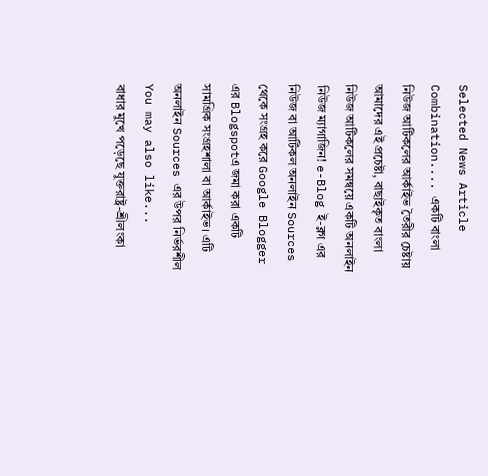Selected News Article Combination.... একটি বাংলা নিউজ আর্টিকলের আর্কাইভ তৈরীর চেষ্টায় আমাদের এই প্রচেষ্টা, বাছাইকৃত বাংলা নিউজ আর্টিকলের সমন্বয়ে একটি অনলাইন নিউজ ম্যাগাজিন! e-Blog ই-ব্লগ এর নিউজ বা আর্টিকল অনলাইন Sources থেকে সংগ্রহ করে Google Blogger এর Blogspotএ জমা করা একটি সামগ্রিক সংগ্রহশালা বা আর্কাইভ। এটি অনলাইন Sources এর উপর নির্ভরশীল
You may also like...
বাধার মুখে পড়েছে যুক্তরাষ্ট্র-শ্রীলংকা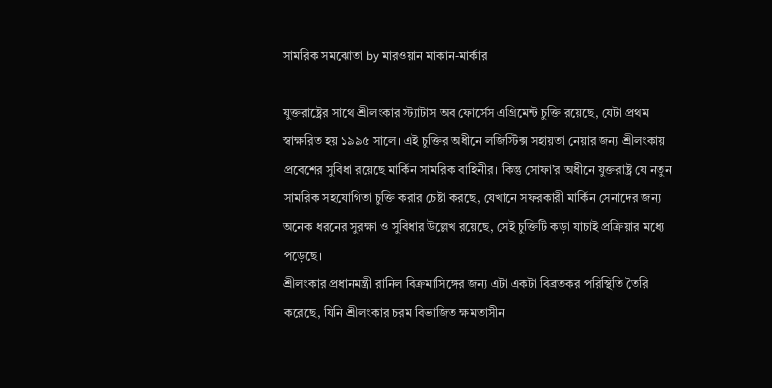সামরিক সমঝোতা by মারওয়ান মাকান-মার্কার

যুক্তরাষ্ট্রের সাথে শ্রীলংকার স্ট্যাটাস অব ফোর্সেস এগ্রিমেন্ট চুক্তি রয়েছে, যেটা প্রথম স্বাক্ষরিত হয় ১৯৯৫ সালে। এই চুক্তির অধীনে লজিস্টিক্স সহায়তা নেয়ার জন্য শ্রীলংকায় প্রবেশের সুবিধা রয়েছে মার্কিন সামরিক বাহিনীর। কিন্তু সোফা’র অধীনে যুক্তরাষ্ট্র যে নতুন সামরিক সহযোগিতা চুক্তি করার চেষ্টা করছে, যেখানে সফরকারী মার্কিন সেনাদের জন্য অনেক ধরনের সুরক্ষা ও সুবিধার উল্লেখ রয়েছে, সেই চুক্তিটি কড়া যাচাই প্রক্রিয়ার মধ্যে পড়েছে।
শ্রীলংকার প্রধানমন্ত্রী রানিল বিক্রমাসিঙ্গের জন্য এটা একটা বিব্রতকর পরিস্থিতি তৈরি করেছে, যিনি শ্রীলংকার চরম বিভাজিত ক্ষমতাসীন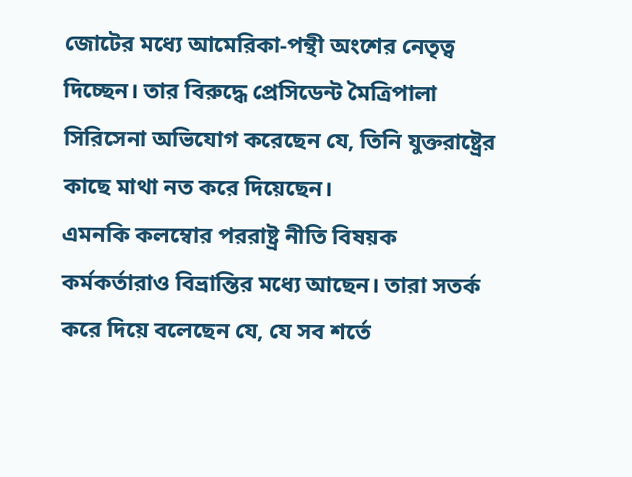জোটের মধ্যে আমেরিকা-পন্থী অংশের নেতৃত্ব দিচ্ছেন। তার বিরুদ্ধে প্রেসিডেন্ট মৈত্রিপালা সিরিসেনা অভিযোগ করেছেন যে, তিনি যুক্তরাষ্ট্রের কাছে মাথা নত করে দিয়েছেন।
এমনকি কলম্বোর পররাষ্ট্র নীতি বিষয়ক কর্মকর্তারাও বিভ্রান্তির মধ্যে আছেন। তারা সতর্ক করে দিয়ে বলেছেন যে, যে সব শর্তে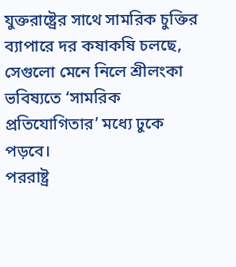যুক্তরাষ্ট্রের সাথে সামরিক চুক্তির ব্যাপারে দর কষাকষি চলছে, সেগুলো মেনে নিলে শ্রীলংকা ভবিষ্যতে ‘সামরিক প্রতিযোগিতার’ মধ্যে ঢুকে পড়বে।
পররাষ্ট্র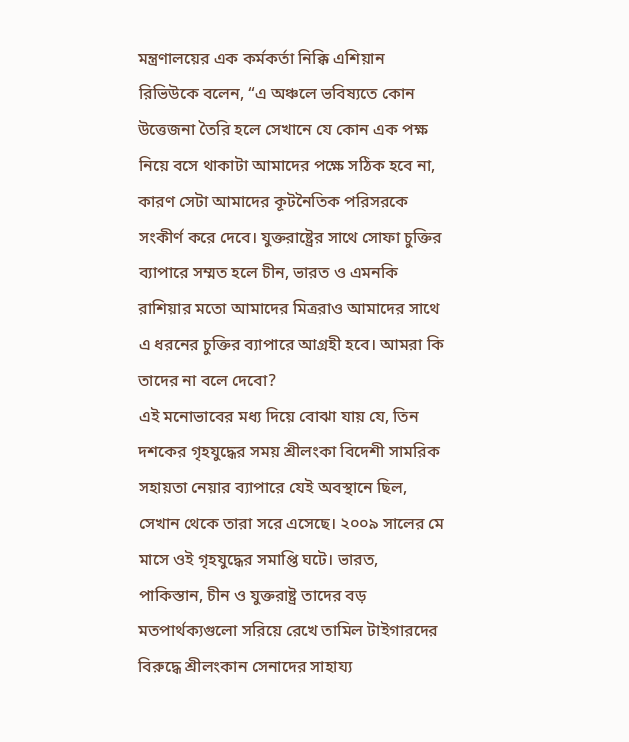মন্ত্রণালয়ের এক কর্মকর্তা নিক্কি এশিয়ান রিভিউকে বলেন, “এ অঞ্চলে ভবিষ্যতে কোন উত্তেজনা তৈরি হলে সেখানে যে কোন এক পক্ষ নিয়ে বসে থাকাটা আমাদের পক্ষে সঠিক হবে না, কারণ সেটা আমাদের কূটনৈতিক পরিসরকে সংকীর্ণ করে দেবে। যুক্তরাষ্ট্রের সাথে সোফা চুক্তির ব্যাপারে সম্মত হলে চীন, ভারত ও এমনকি রাশিয়ার মতো আমাদের মিত্ররাও আমাদের সাথে এ ধরনের চুক্তির ব্যাপারে আগ্রহী হবে। আমরা কি তাদের না বলে দেবো?
এই মনোভাবের মধ্য দিয়ে বোঝা যায় যে, তিন দশকের গৃহযুদ্ধের সময় শ্রীলংকা বিদেশী সামরিক সহায়তা নেয়ার ব্যাপারে যেই অবস্থানে ছিল, সেখান থেকে তারা সরে এসেছে। ২০০৯ সালের মে মাসে ওই গৃহযুদ্ধের সমাপ্তি ঘটে। ভারত, পাকিস্তান, চীন ও যুক্তরাষ্ট্র তাদের বড় মতপার্থক্যগুলো সরিয়ে রেখে তামিল টাইগারদের বিরুদ্ধে শ্রীলংকান সেনাদের সাহায্য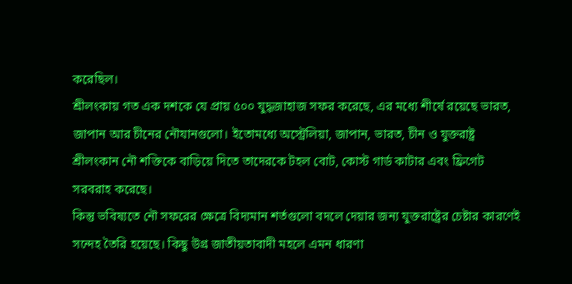করেছিল।
শ্রীলংকায় গত এক দশকে যে প্রায় ৫০০ যুদ্ধজাহাজ সফর করেছে, এর মধ্যে শীর্ষে রয়েছে ভারত, জাপান আর চীনের নৌযানগুলো। ইতোমধ্যে অস্ট্রেলিয়া, জাপান, ভারত, চীন ও যুক্তরাষ্ট্র শ্রীলংকান নৌ শক্তিকে বাড়িয়ে দিতে তাদেরকে টহল বোট, কোস্ট গার্ড কাটার এবং ফ্রিগেট সরবরাহ করেছে।
কিন্তু ভবিষ্যতে নৌ সফরের ক্ষেত্রে বিদ্যমান শর্তগুলো বদলে দেয়ার জন্য যুক্তরাষ্ট্রের চেষ্টার কারণেই সন্দেহ তৈরি হয়েছে। কিছু উগ্র জাতীয়তাবাদী মহলে এমন ধারণা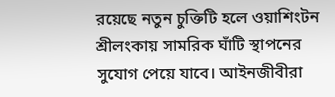রয়েছে নতুন চুক্তিটি হলে ওয়াশিংটন শ্রীলংকায় সামরিক ঘাঁটি স্থাপনের সুযোগ পেয়ে যাবে। আইনজীবীরা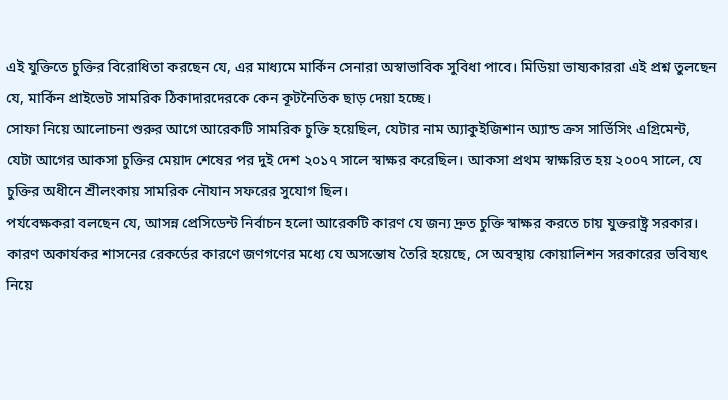এই যুক্তিতে চুক্তির বিরোধিতা করছেন যে, এর মাধ্যমে মার্কিন সেনারা অস্বাভাবিক সুবিধা পাবে। মিডিয়া ভাষ্যকাররা এই প্রশ্ন তুলছেন যে, মার্কিন প্রাইভেট সামরিক ঠিকাদারদেরকে কেন কূটনৈতিক ছাড় দেয়া হচ্ছে।
সোফা নিয়ে আলোচনা শুরুর আগে আরেকটি সামরিক চুক্তি হয়েছিল, যেটার নাম অ্যাকুইজিশান অ্যান্ড ক্রস সার্ভিসিং এগ্রিমেন্ট, যেটা আগের আকসা চুক্তির মেয়াদ শেষের পর দুই দেশ ২০১৭ সালে স্বাক্ষর করেছিল। আকসা প্রথম স্বাক্ষরিত হয় ২০০৭ সালে, যে চুক্তির অধীনে শ্রীলংকায় সামরিক নৌযান সফরের সুযোগ ছিল।
পর্যবেক্ষকরা বলছেন যে, আসন্ন প্রেসিডেন্ট নির্বাচন হলো আরেকটি কারণ যে জন্য দ্রুত চুক্তি স্বাক্ষর করতে চায় যুক্তরাষ্ট্র সরকার। কারণ অকার্যকর শাসনের রেকর্ডের কারণে জণগণের মধ্যে যে অসন্তোষ তৈরি হয়েছে, সে অবস্থায় কোয়ালিশন সরকারের ভবিষ্যৎ নিয়ে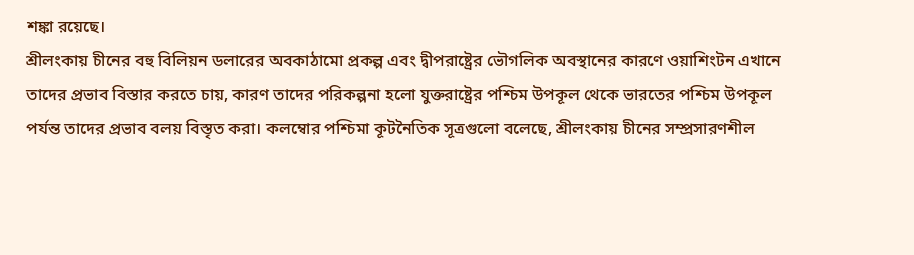শঙ্কা রয়েছে।
শ্রীলংকায় চীনের বহু বিলিয়ন ডলারের অবকাঠামো প্রকল্প এবং দ্বীপরাষ্ট্রের ভৌগলিক অবস্থানের কারণে ওয়াশিংটন এখানে তাদের প্রভাব বিস্তার করতে চায়, কারণ তাদের পরিকল্পনা হলো যুক্তরাষ্ট্রের পশ্চিম উপকূল থেকে ভারতের পশ্চিম উপকূল পর্যন্ত তাদের প্রভাব বলয় বিস্তৃত করা। কলম্বোর পশ্চিমা কূটনৈতিক সূত্রগুলো বলেছে, শ্রীলংকায় চীনের সম্প্রসারণশীল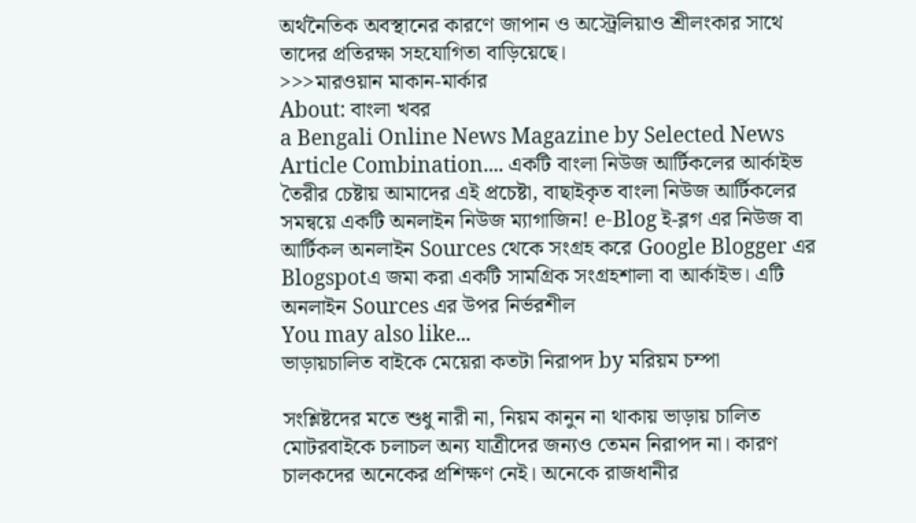অর্থনৈতিক অবস্থানের কারণে জাপান ও অস্ট্রেলিয়াও শ্রীলংকার সাথে তাদের প্রতিরক্ষা সহযোগিতা বাড়িয়েছে।
>>>মারওয়ান মাকান-মার্কার
About: বাংলা খবর
a Bengali Online News Magazine by Selected News Article Combination.... একটি বাংলা নিউজ আর্টিকলের আর্কাইভ তৈরীর চেষ্টায় আমাদের এই প্রচেষ্টা, বাছাইকৃত বাংলা নিউজ আর্টিকলের সমন্বয়ে একটি অনলাইন নিউজ ম্যাগাজিন! e-Blog ই-ব্লগ এর নিউজ বা আর্টিকল অনলাইন Sources থেকে সংগ্রহ করে Google Blogger এর Blogspotএ জমা করা একটি সামগ্রিক সংগ্রহশালা বা আর্কাইভ। এটি অনলাইন Sources এর উপর নির্ভরশীল
You may also like...
ভাড়ায়চালিত বাইকে মেয়েরা কতটা নিরাপদ by মরিয়ম চম্পা

সংশ্লিষ্টদের মতে শুধু নারী না, নিয়ম কানুন না থাকায় ভাড়ায় চালিত মোটরবাইকে চলাচল অন্য যাত্রীদের জন্যও তেমন নিরাপদ না। কারণ চালকদের অনেকের প্রশিক্ষণ নেই। অনেকে রাজধানীর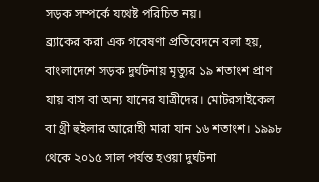সড়ক সম্পর্কে যথেষ্ট পরিচিত নয়।
ব্র্যাকের করা এক গবেষণা প্রতিবেদনে বলা হয়, বাংলাদেশে সড়ক দুর্ঘটনায় মৃত্যুর ১৯ শতাংশ প্রাণ যায় বাস বা অন্য যানের যাত্রীদের। মোটরসাইকেল বা থ্রী হুইলার আরোহী মারা যান ১৬ শতাংশ। ১৯৯৮ থেকে ২০১৫ সাল পর্যন্ত হওয়া দুর্ঘটনা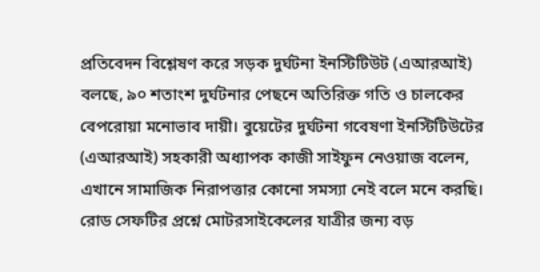প্রতিবেদন বিশ্লেষণ করে সড়ক দুর্ঘটনা ইনস্টিটিউট (এআরআই) বলছে, ৯০ শতাংশ দুর্ঘটনার পেছনে অতিরিক্ত গতি ও চালকের বেপরোয়া মনোভাব দায়ী। বুয়েটের দুর্ঘটনা গবেষণা ইনস্টিটিউটের (এআরআই) সহকারী অধ্যাপক কাজী সাইফুন নেওয়াজ বলেন, এখানে সামাজিক নিরাপত্তার কোনো সমস্যা নেই বলে মনে করছি। রোড সেফটির প্রশ্নে মোটরসাইকেলের যাত্রীর জন্য বড়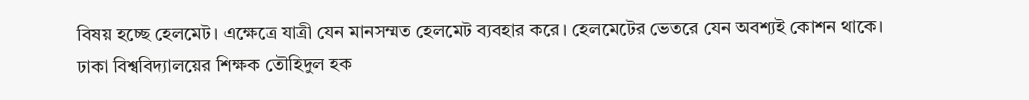বিষয় হচ্ছে হেলমেট। এক্ষেত্রে যাত্রী যেন মানসম্মত হেলমেট ব্যবহার করে। হেলমেটের ভেতরে যেন অবশ্যই কোশন থাকে।
ঢাকা বিশ্ববিদ্যালয়ের শিক্ষক তৌহিদুল হক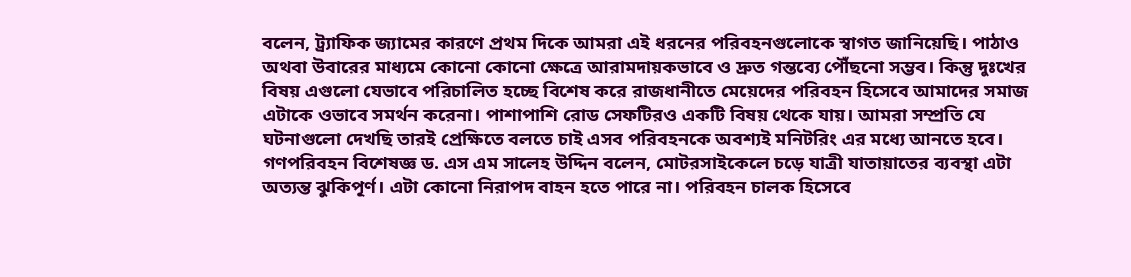বলেন, ট্র্যাফিক জ্যামের কারণে প্রথম দিকে আমরা এই ধরনের পরিবহনগুলোকে স্বাগত জানিয়েছি। পাঠাও অথবা উবারের মাধ্যমে কোনো কোনো ক্ষেত্রে আরামদায়কভাবে ও দ্রুত গন্তব্যে পৌঁছনো সম্ভব। কিন্তু দুঃখের বিষয় এগুলো যেভাবে পরিচালিত হচ্ছে বিশেষ করে রাজধানীতে মেয়েদের পরিবহন হিসেবে আমাদের সমাজ এটাকে ওভাবে সমর্থন করেনা। পাশাপাশি রোড সেফটিরও একটি বিষয় থেকে যায়। আমরা সম্প্রতি যে ঘটনাগুলো দেখছি তারই প্রেক্ষিতে বলতে চাই এসব পরিবহনকে অবশ্যই মনিটরিং এর মধ্যে আনতে হবে। গণপরিবহন বিশেষজ্ঞ ড. এস এম সালেহ উদ্দিন বলেন, মোটরসাইকেলে চড়ে যাত্রী যাতায়াতের ব্যবস্থা এটা অত্যন্ত ঝুকিপূর্ণ। এটা কোনো নিরাপদ বাহন হতে পারে না। পরিবহন চালক হিসেবে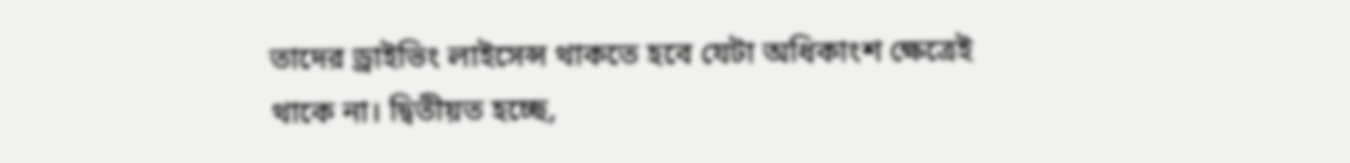তাদের ড্রাইভিং লাইসেন্স থাকতে হবে যেটা অধিকাংশ ক্ষেত্রেই থাকে না। দ্বিতীয়ত হচ্ছে,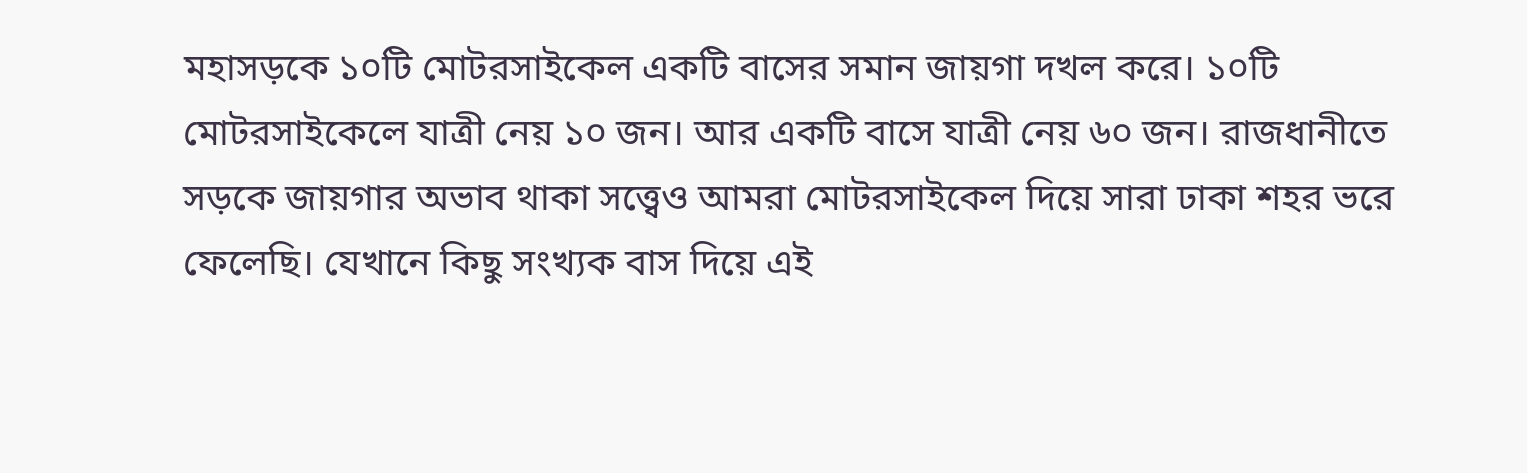মহাসড়কে ১০টি মোটরসাইকেল একটি বাসের সমান জায়গা দখল করে। ১০টি মোটরসাইকেলে যাত্রী নেয় ১০ জন। আর একটি বাসে যাত্রী নেয় ৬০ জন। রাজধানীতে সড়কে জায়গার অভাব থাকা সত্ত্বেও আমরা মোটরসাইকেল দিয়ে সারা ঢাকা শহর ভরে ফেলেছি। যেখানে কিছু সংখ্যক বাস দিয়ে এই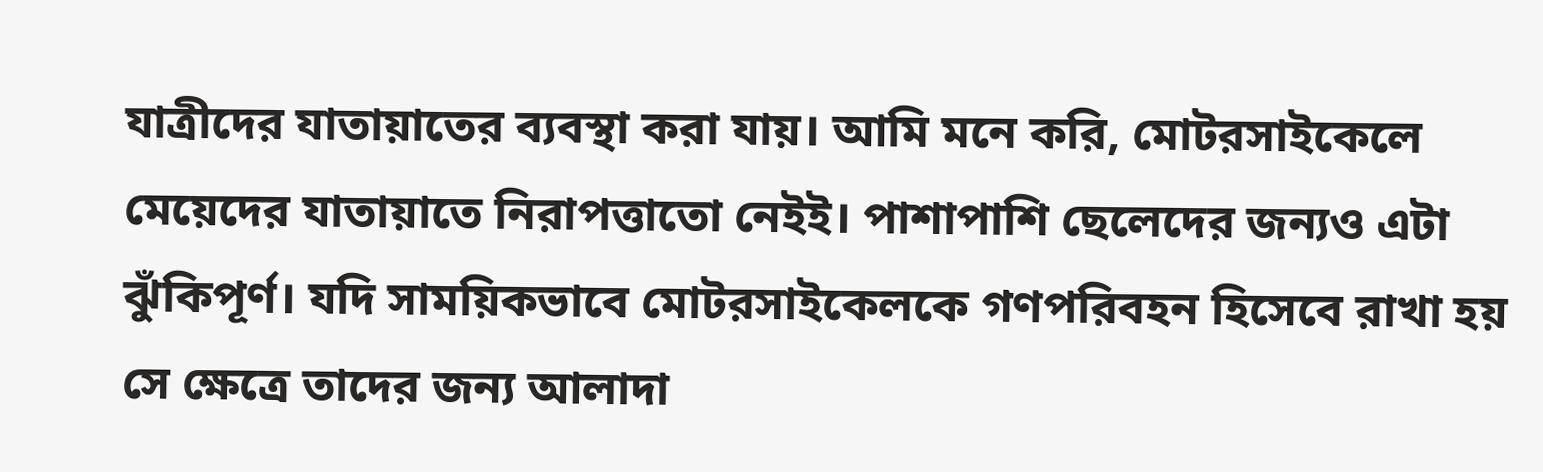যাত্রীদের যাতায়াতের ব্যবস্থা করা যায়। আমি মনে করি, মোটরসাইকেলে মেয়েদের যাতায়াতে নিরাপত্তাতো নেইই। পাশাপাশি ছেলেদের জন্যও এটা ঝুঁকিপূর্ণ। যদি সাময়িকভাবে মোটরসাইকেলকে গণপরিবহন হিসেবে রাখা হয় সে ক্ষেত্রে তাদের জন্য আলাদা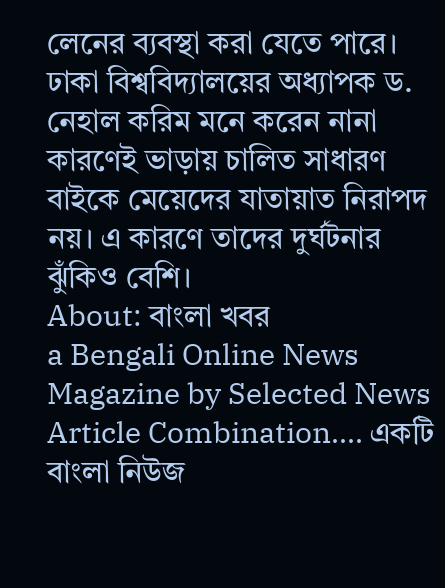লেনের ব্যবস্থা করা যেতে পারে।
ঢাকা বিশ্ববিদ্যালয়ের অধ্যাপক ড. নেহাল করিম মনে করেন নানা কারণেই ভাড়ায় চালিত সাধারণ বাইকে মেয়েদের যাতায়াত নিরাপদ নয়। এ কারণে তাদের দুর্ঘটনার ঝুঁকিও বেশি।
About: বাংলা খবর
a Bengali Online News Magazine by Selected News Article Combination.... একটি বাংলা নিউজ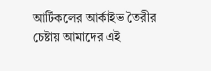আর্টিকলের আর্কাইভ তৈরীর চেষ্টায় আমাদের এই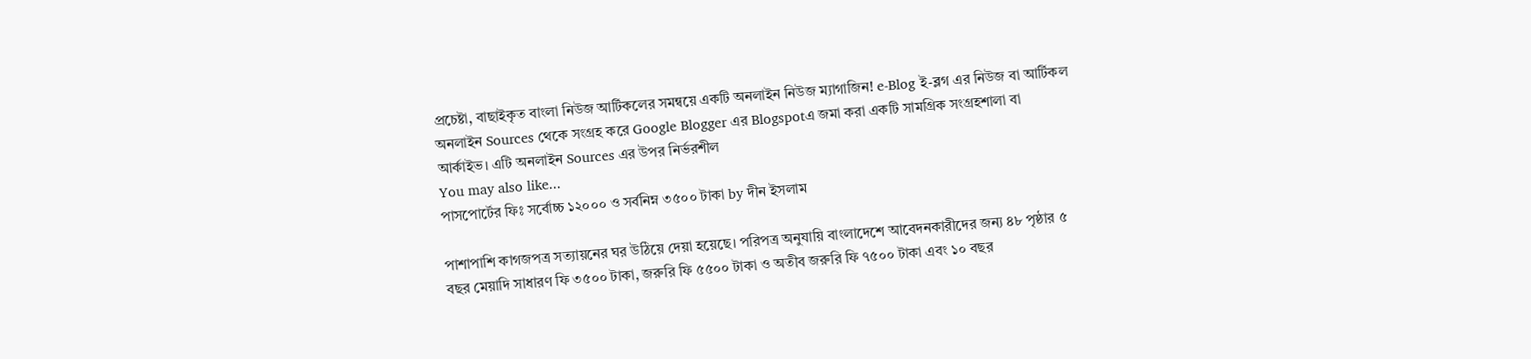প্রচেষ্টা, বাছাইকৃত বাংলা নিউজ আর্টিকলের সমন্বয়ে একটি অনলাইন নিউজ ম্যাগাজিন! e-Blog ই-ব্লগ এর নিউজ বা আর্টিকল অনলাইন Sources থেকে সংগ্রহ করে Google Blogger এর Blogspotএ জমা করা একটি সামগ্রিক সংগ্রহশালা বা আর্কাইভ। এটি অনলাইন Sources এর উপর নির্ভরশীল
You may also like...
পাসপোর্টের ফিঃ সর্বোচ্চ ১২০০০ ও সর্বনিম্ন ৩৫০০ টাকা by দীন ইসলাম

পাশাপাশি কাগজপত্র সত্যায়নের ঘর উঠিয়ে দেয়া হয়েছে। পরিপত্র অনুযায়ি বাংলাদেশে আবেদনকারীদের জন্য ৪৮ পৃষ্ঠার ৫ বছর মেয়াদি সাধারণ ফি ৩৫০০ টাকা, জরুরি ফি ৫৫০০ টাকা ও অতীব জরুরি ফি ৭৫০০ টাকা এবং ১০ বছর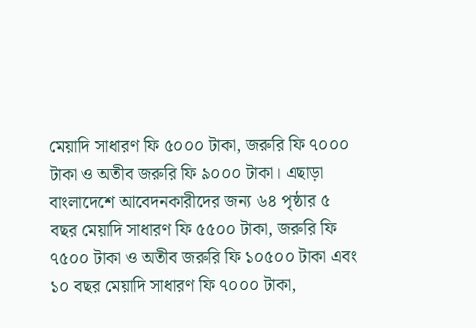মেয়াদি সাধারণ ফি ৫০০০ টাকা, জরুরি ফি ৭০০০ টাকা ও অতীব জরুরি ফি ৯০০০ টাকা। এছাড়া বাংলাদেশে আবেদনকারীদের জন্য ৬৪ পৃষ্ঠার ৫ বছর মেয়াদি সাধারণ ফি ৫৫০০ টাকা, জরুরি ফি ৭৫০০ টাকা ও অতীব জরুরি ফি ১০৫০০ টাকা এবং ১০ বছর মেয়াদি সাধারণ ফি ৭০০০ টাকা,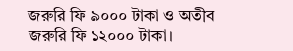জরুরি ফি ৯০০০ টাকা ও অতীব জরুরি ফি ১২০০০ টাকা।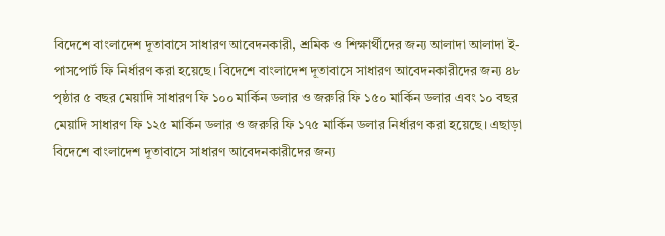বিদেশে বাংলাদেশ দূতাবাসে সাধারণ আবেদনকারী, শ্রমিক ও শিক্ষার্থীদের জন্য আলাদা আলাদা ই-পাসপোর্ট ফি নির্ধারণ করা হয়েছে। বিদেশে বাংলাদেশ দূতাবাসে সাধারণ আবেদনকারীদের জন্য ৪৮ পৃষ্ঠার ৫ বছর মেয়াদি সাধারণ ফি ১০০ মার্কিন ডলার ও জরুরি ফি ১৫০ মার্কিন ডলার এবং ১০ বছর মেয়াদি সাধারণ ফি ১২৫ মার্কিন ডলার ও জরুরি ফি ১৭৫ মার্কিন ডলার নির্ধারণ করা হয়েছে। এছাড়া বিদেশে বাংলাদেশ দূতাবাসে সাধারণ আবেদনকারীদের জন্য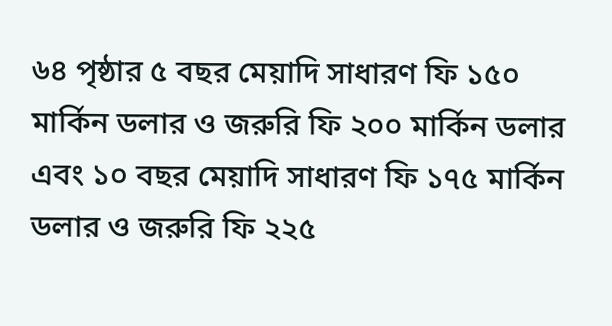৬৪ পৃষ্ঠার ৫ বছর মেয়াদি সাধারণ ফি ১৫০ মার্কিন ডলার ও জরুরি ফি ২০০ মার্কিন ডলার এবং ১০ বছর মেয়াদি সাধারণ ফি ১৭৫ মার্কিন ডলার ও জরুরি ফি ২২৫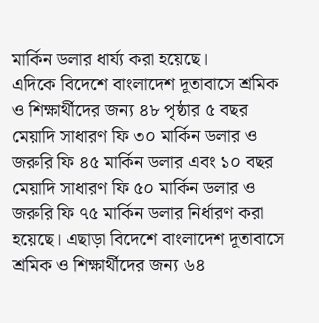মার্কিন ডলার ধার্য্য করা হয়েছে।
এদিকে বিদেশে বাংলাদেশ দূতাবাসে শ্রমিক ও শিক্ষার্থীদের জন্য ৪৮ পৃষ্ঠার ৫ বছর মেয়াদি সাধারণ ফি ৩০ মার্কিন ডলার ও জরুরি ফি ৪৫ মার্কিন ডলার এবং ১০ বছর মেয়াদি সাধারণ ফি ৫০ মার্কিন ডলার ও জরুরি ফি ৭৫ মার্কিন ডলার নির্ধারণ করা হয়েছে। এছাড়া বিদেশে বাংলাদেশ দূতাবাসে শ্রমিক ও শিক্ষার্থীদের জন্য ৬৪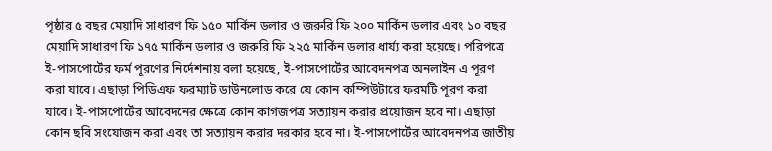পৃষ্ঠার ৫ বছর মেয়াদি সাধারণ ফি ১৫০ মার্কিন ডলার ও জরুরি ফি ২০০ মার্কিন ডলার এবং ১০ বছর মেয়াদি সাধারণ ফি ১৭৫ মার্কিন ডলার ও জরুরি ফি ২২৫ মার্কিন ডলার ধার্য্য করা হয়েছে। পরিপত্রে ই-পাসপোর্টের ফর্ম পূরণের নির্দেশনায় বলা হয়েছে, ই-পাসপোর্টের আবেদনপত্র অনলাইন এ পূরণ করা যাবে। এছাড়া পিডিএফ ফরম্যাট ডাউনলোড করে যে কোন কম্পিউটারে ফরমটি পূরণ করা যাবে। ই-পাসপোর্টের আবেদনের ক্ষেত্রে কোন কাগজপত্র সত্যায়ন করার প্রয়োজন হবে না। এছাড়া কোন ছবি সংযোজন করা এবং তা সত্যায়ন করার দরকার হবে না। ই-পাসপোর্টের আবেদনপত্র জাতীয়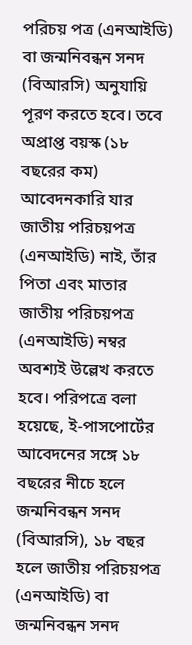পরিচয় পত্র (এনআইডি) বা জন্মনিবন্ধন সনদ (বিআরসি) অনুযায়ি পূরণ করতে হবে। তবে অপ্রাপ্ত বয়স্ক (১৮ বছরের কম) আবেদনকারি যার জাতীয় পরিচয়পত্র (এনআইডি) নাই, তাঁর পিতা এবং মাতার জাতীয় পরিচয়পত্র (এনআইডি) নম্বর অবশ্যই উল্লেখ করতে হবে। পরিপত্রে বলা হয়েছে, ই-পাসপোর্টের আবেদনের সঙ্গে ১৮ বছরের নীচে হলে জন্মনিবন্ধন সনদ (বিআরসি), ১৮ বছর হলে জাতীয় পরিচয়পত্র (এনআইডি) বা জন্মনিবন্ধন সনদ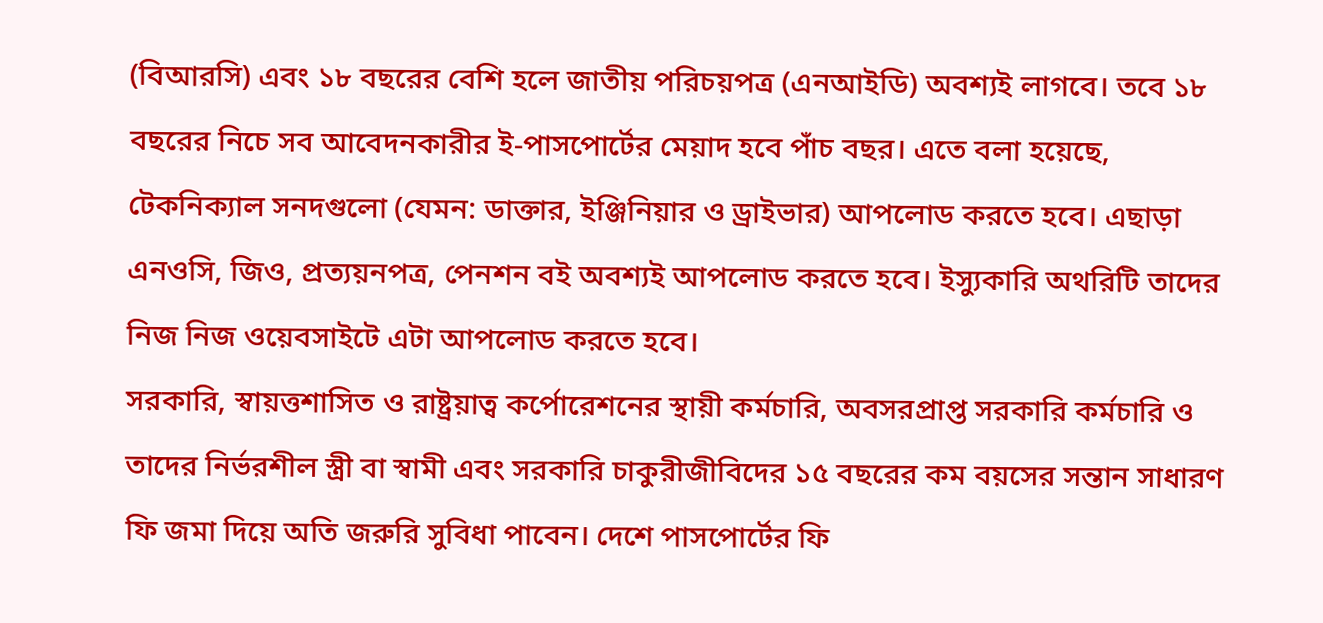(বিআরসি) এবং ১৮ বছরের বেশি হলে জাতীয় পরিচয়পত্র (এনআইডি) অবশ্যই লাগবে। তবে ১৮ বছরের নিচে সব আবেদনকারীর ই-পাসপোর্টের মেয়াদ হবে পাঁচ বছর। এতে বলা হয়েছে, টেকনিক্যাল সনদগুলো (যেমন: ডাক্তার, ইঞ্জিনিয়ার ও ড্রাইভার) আপলোড করতে হবে। এছাড়া এনওসি, জিও, প্রত্যয়নপত্র, পেনশন বই অবশ্যই আপলোড করতে হবে। ইস্যুকারি অথরিটি তাদের নিজ নিজ ওয়েবসাইটে এটা আপলোড করতে হবে।
সরকারি, স্বায়ত্তশাসিত ও রাষ্ট্রয়াত্ব কর্পোরেশনের স্থায়ী কর্মচারি, অবসরপ্রাপ্ত সরকারি কর্মচারি ও তাদের নির্ভরশীল স্ত্রী বা স্বামী এবং সরকারি চাকুরীজীবিদের ১৫ বছরের কম বয়সের সন্তান সাধারণ ফি জমা দিয়ে অতি জরুরি সুবিধা পাবেন। দেশে পাসপোর্টের ফি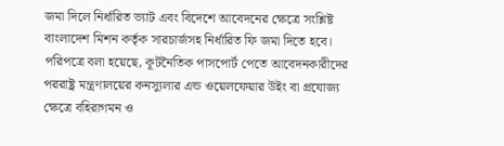জমা দিলে নির্ধারিত ভ্যাট এবং বিদেশে আবেদনের ক্ষেত্রে সংশ্লিষ্ট বাংলাদেশ মিশন কর্তৃক সারচার্জসহ নির্ধারিত ফি জমা দিতে হবে। পরিপত্রে বলা হয়েছে, কূটনৈতিক পাসপোর্ট পেতে আবেদনকারীদের পররাষ্ট্র মন্ত্রণালয়ের কনস্যুলার এন্ড ওয়েলফেয়ার উইং বা প্রযোজ্য ক্ষেত্রে বহিরাগমন ও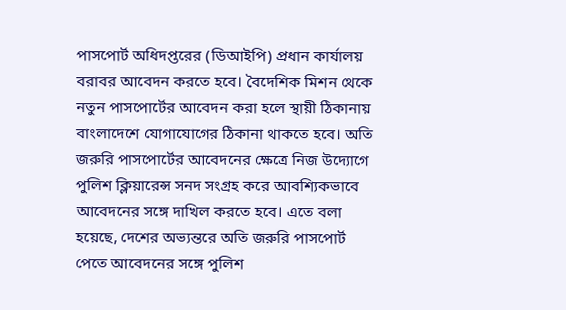পাসপোর্ট অধিদপ্তরের (ডিআইপি) প্রধান কার্যালয় বরাবর আবেদন করতে হবে। বৈদেশিক মিশন থেকে নতুন পাসপোর্টের আবেদন করা হলে স্থায়ী ঠিকানায় বাংলাদেশে যোগাযোগের ঠিকানা থাকতে হবে। অতি জরুরি পাসপোর্টের আবেদনের ক্ষেত্রে নিজ উদ্যোগে পুলিশ ক্লিয়ারেন্স সনদ সংগ্রহ করে আবশ্যিকভাবে আবেদনের সঙ্গে দাখিল করতে হবে। এতে বলা হয়েছে, দেশের অভ্যন্তরে অতি জরুরি পাসপোর্ট পেতে আবেদনের সঙ্গে পুলিশ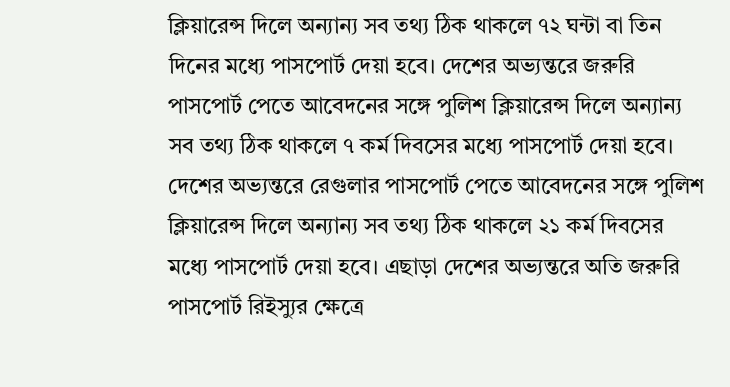ক্লিয়ারেন্স দিলে অন্যান্য সব তথ্য ঠিক থাকলে ৭২ ঘন্টা বা তিন দিনের মধ্যে পাসপোর্ট দেয়া হবে। দেশের অভ্যন্তরে জরুরি পাসপোর্ট পেতে আবেদনের সঙ্গে পুলিশ ক্লিয়ারেন্স দিলে অন্যান্য সব তথ্য ঠিক থাকলে ৭ কর্ম দিবসের মধ্যে পাসপোর্ট দেয়া হবে।
দেশের অভ্যন্তরে রেগুলার পাসপোর্ট পেতে আবেদনের সঙ্গে পুলিশ ক্লিয়ারেন্স দিলে অন্যান্য সব তথ্য ঠিক থাকলে ২১ কর্ম দিবসের মধ্যে পাসপোর্ট দেয়া হবে। এছাড়া দেশের অভ্যন্তরে অতি জরুরি পাসপোর্ট রিইস্যুর ক্ষেত্রে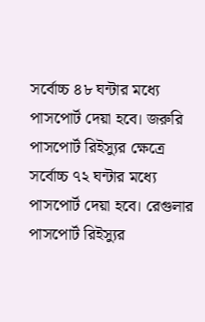সর্বোচ্চ ৪৮ ঘন্টার মধ্যে পাসপোর্ট দেয়া হবে। জরুরি পাসপোর্ট রিইস্যুর ক্ষেত্রে সর্বোচ্চ ৭২ ঘন্টার মধ্যে পাসপোর্ট দেয়া হবে। রেগুলার পাসপোর্ট রিইস্যুর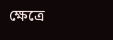ক্ষেত্রে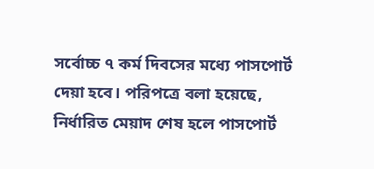সর্বোচ্চ ৭ কর্ম দিবসের মধ্যে পাসপোর্ট দেয়া হবে। পরিপত্রে বলা হয়েছে, নির্ধারিত মেয়াদ শেষ হলে পাসপোর্ট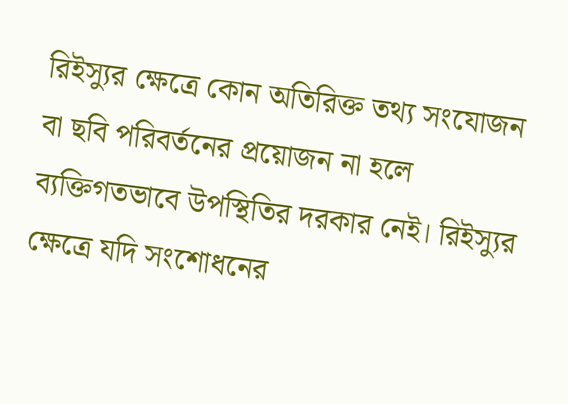রিইস্যুর ক্ষেত্রে কোন অতিরিক্ত তথ্য সংযোজন বা ছবি পরিবর্তনের প্রয়োজন না হলে ব্যক্তিগতভাবে উপস্থিতির দরকার নেই। রিইস্যুর ক্ষেত্রে যদি সংশোধনের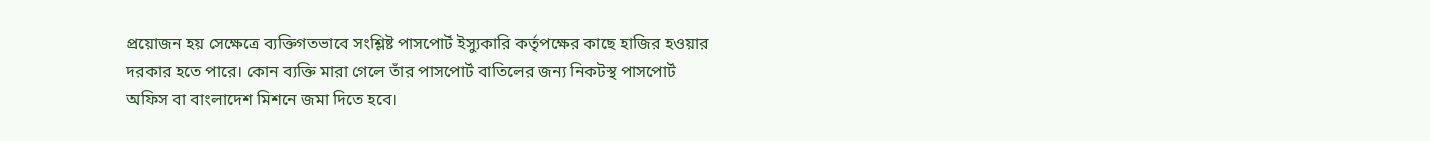প্রয়োজন হয় সেক্ষেত্রে ব্যক্তিগতভাবে সংশ্লিষ্ট পাসপোর্ট ইস্যুকারি কর্তৃপক্ষের কাছে হাজির হওয়ার দরকার হতে পারে। কোন ব্যক্তি মারা গেলে তাঁর পাসপোর্ট বাতিলের জন্য নিকটস্থ পাসপোর্ট অফিস বা বাংলাদেশ মিশনে জমা দিতে হবে।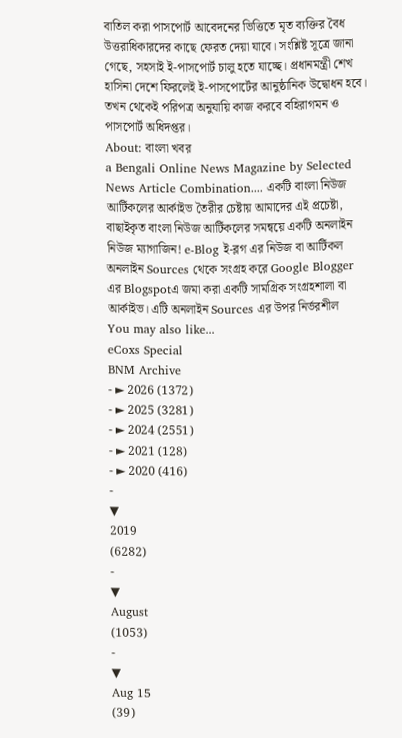বাতিল করা পাসপোর্ট আবেদনের ভিত্তিতে মৃত ব্যক্তির বৈধ উত্তরাধিকারদের কাছে ফেরত দেয়া যাবে। সংশ্লিষ্ট সূত্রে জানা গেছে, সহসাই ই-পাসপোর্ট চালু হতে যাচ্ছে। প্রধানমন্ত্রী শেখ হাসিনা দেশে ফিরলেই ই-পাসপোর্টের আনুষ্ঠানিক উদ্বোধন হবে। তখন থেকেই পরিপত্র অনুযায়ি কাজ করবে বহিরাগমন ও পাসপোর্ট অধিদপ্তর।
About: বাংলা খবর
a Bengali Online News Magazine by Selected News Article Combination.... একটি বাংলা নিউজ আর্টিকলের আর্কাইভ তৈরীর চেষ্টায় আমাদের এই প্রচেষ্টা, বাছাইকৃত বাংলা নিউজ আর্টিকলের সমন্বয়ে একটি অনলাইন নিউজ ম্যাগাজিন! e-Blog ই-ব্লগ এর নিউজ বা আর্টিকল অনলাইন Sources থেকে সংগ্রহ করে Google Blogger এর Blogspotএ জমা করা একটি সামগ্রিক সংগ্রহশালা বা আর্কাইভ। এটি অনলাইন Sources এর উপর নির্ভরশীল
You may also like...
eCoxs Special
BNM Archive
- ► 2026 (1372)
- ► 2025 (3281)
- ► 2024 (2551)
- ► 2021 (128)
- ► 2020 (416)
-
▼
2019
(6282)
-
▼
August
(1053)
-
▼
Aug 15
(39)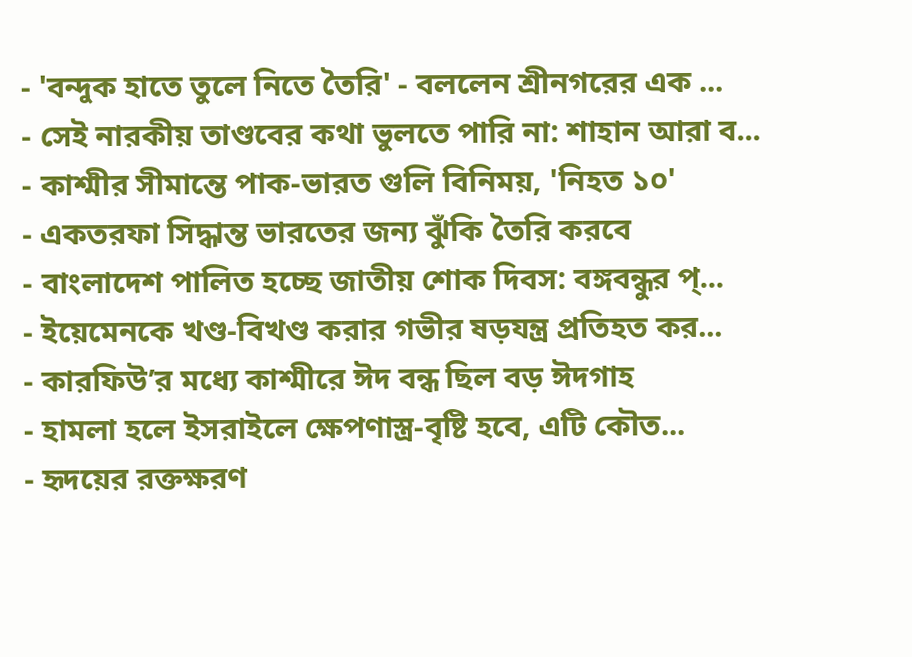- 'বন্দুক হাতে তুলে নিতে তৈরি' - বললেন শ্রীনগরের এক ...
- সেই নারকীয় তাণ্ডবের কথা ভুলতে পারি না: শাহান আরা ব...
- কাশ্মীর সীমান্তে পাক-ভারত গুলি বিনিময়, 'নিহত ১০'
- একতরফা সিদ্ধান্ত ভারতের জন্য ঝুঁকি তৈরি করবে
- বাংলাদেশ পালিত হচ্ছে জাতীয় শোক দিবস: বঙ্গবন্ধুর প্...
- ইয়েমেনকে খণ্ড-বিখণ্ড করার গভীর ষড়যন্ত্র প্রতিহত কর...
- কারফিউ’র মধ্যে কাশ্মীরে ঈদ বন্ধ ছিল বড় ঈদগাহ
- হামলা হলে ইসরাইলে ক্ষেপণাস্ত্র-বৃষ্টি হবে, এটি কৌত...
- হৃদয়ের রক্তক্ষরণ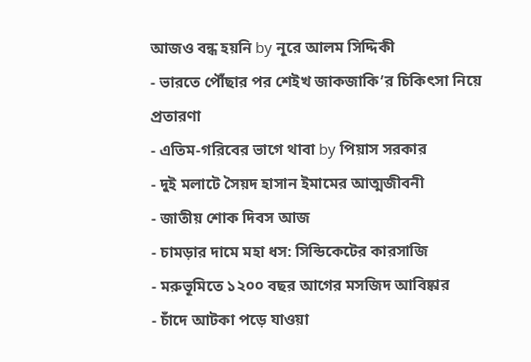আজও বন্ধ হয়নি by নূরে আলম সিদ্দিকী
- ভারতে পৌঁছার পর শেইখ জাকজাকি’র চিকিৎসা নিয়ে প্রতারণা
- এতিম-গরিবের ভাগে থাবা by পিয়াস সরকার
- দুই মলাটে সৈয়দ হাসান ইমামের আত্মজীবনী
- জাতীয় শোক দিবস আজ
- চামড়ার দামে মহা ধস: সিন্ডিকেটের কারসাজি
- মরুভূমিতে ১২০০ বছর আগের মসজিদ আবিষ্কার
- চাঁদে আটকা পড়ে যাওয়া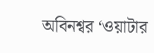অবিনশ্বর ‘ওয়াটার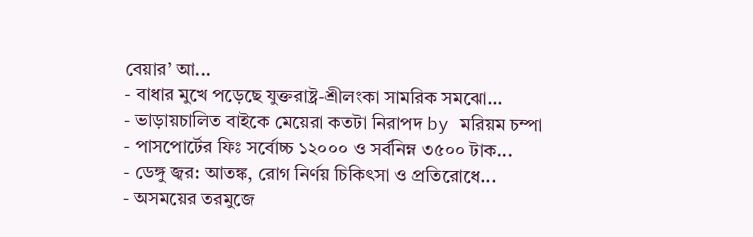বেয়ার’ আ...
- বাধার মুখে পড়েছে যুক্তরাষ্ট্র-শ্রীলংকা সামরিক সমঝো...
- ভাড়ায়চালিত বাইকে মেয়েরা কতটা নিরাপদ by মরিয়ম চম্পা
- পাসপোর্টের ফিঃ সর্বোচ্চ ১২০০০ ও সর্বনিম্ন ৩৫০০ টাক...
- ডেঙ্গু জ্বর: আতঙ্ক, রোগ নির্ণয় চিকিৎসা ও প্রতিরোধে...
- অসময়ের তরমুজে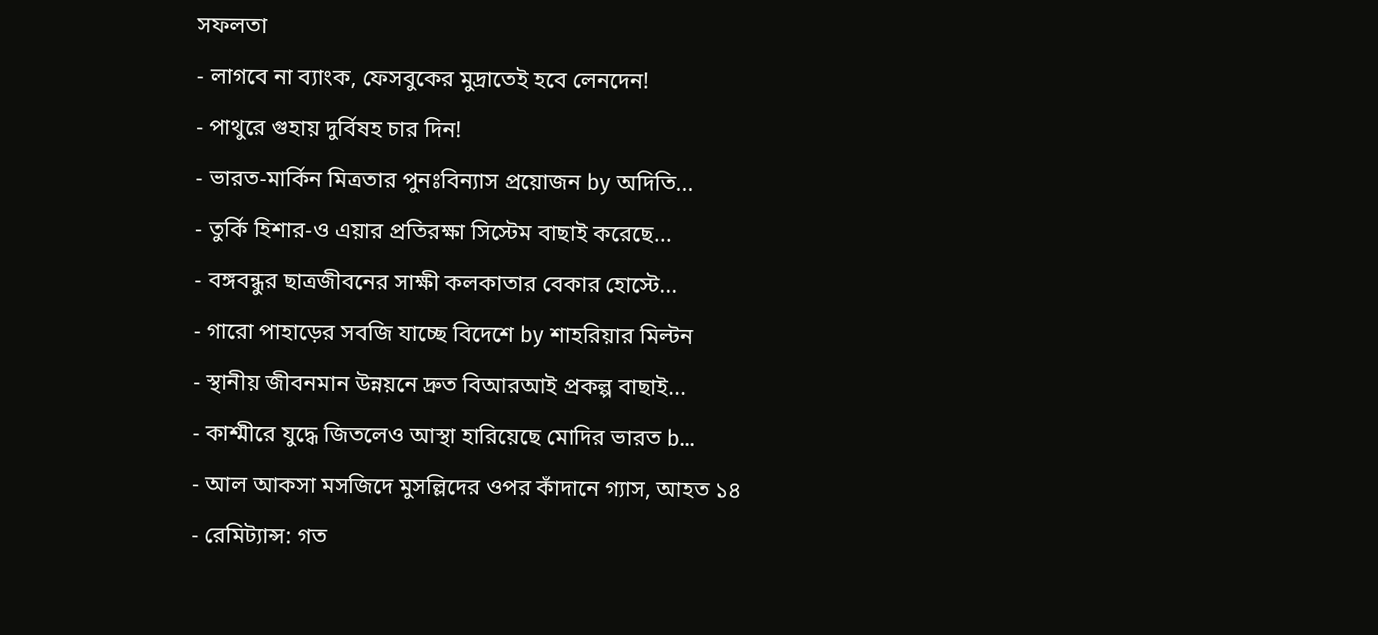সফলতা
- লাগবে না ব্যাংক, ফেসবুকের মুদ্রাতেই হবে লেনদেন!
- পাথুরে গুহায় দুর্বিষহ চার দিন!
- ভারত-মার্কিন মিত্রতার পুনঃবিন্যাস প্রয়োজন by অদিতি...
- তুর্কি হিশার-ও এয়ার প্রতিরক্ষা সিস্টেম বাছাই করেছে...
- বঙ্গবন্ধুর ছাত্রজীবনের সাক্ষী কলকাতার বেকার হোস্টে...
- গারো পাহাড়ের সবজি যাচ্ছে বিদেশে by শাহরিয়ার মিল্টন
- স্থানীয় জীবনমান উন্নয়নে দ্রুত বিআরআই প্রকল্প বাছাই...
- কাশ্মীরে যুদ্ধে জিতলেও আস্থা হারিয়েছে মোদির ভারত b...
- আল আকসা মসজিদে মুসল্লিদের ওপর কাঁদানে গ্যাস, আহত ১৪
- রেমিট্যান্স: গত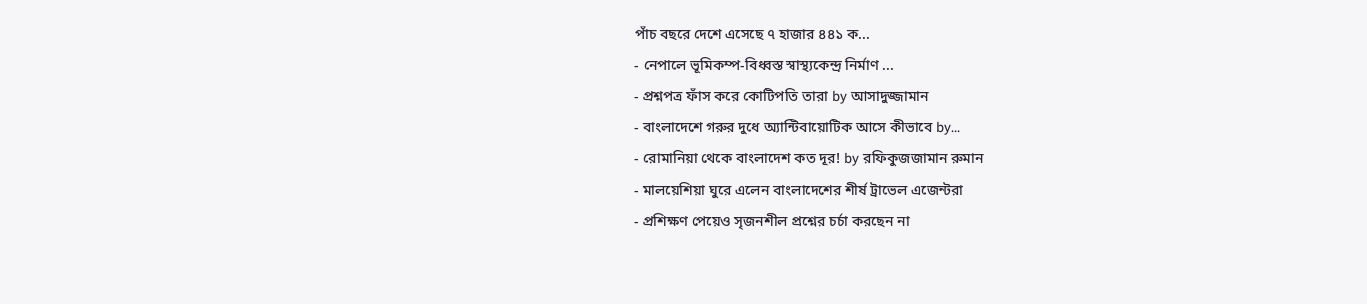পাঁচ বছরে দেশে এসেছে ৭ হাজার ৪৪১ ক...
- নেপালে ভূমিকম্প-বিধ্বস্ত স্বাস্থ্যকেন্দ্র নির্মাণ ...
- প্রশ্নপত্র ফাঁস করে কোটিপতি তারা by আসাদুজ্জামান
- বাংলাদেশে গরুর দুধে অ্যান্টিবায়োটিক আসে কীভাবে by...
- রোমানিয়া থেকে বাংলাদেশ কত দূর! by রফিকুজজামান রুমান
- মালয়েশিয়া ঘুরে এলেন বাংলাদেশের শীর্ষ ট্রাভেল এজেন্টরা
- প্রশিক্ষণ পেয়েও সৃজনশীল প্রশ্নের চর্চা করছেন না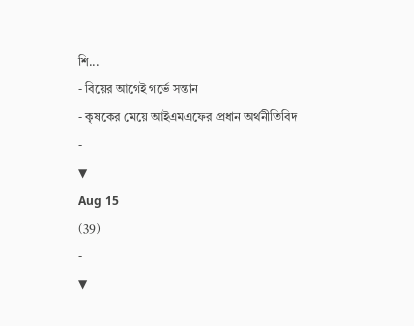শি...
- বিয়ের আগেই গর্ভে সন্তান
- কৃষকের মেয়ে আইএমএফের প্রধান অর্থনীতিবিদ
-
▼
Aug 15
(39)
-
▼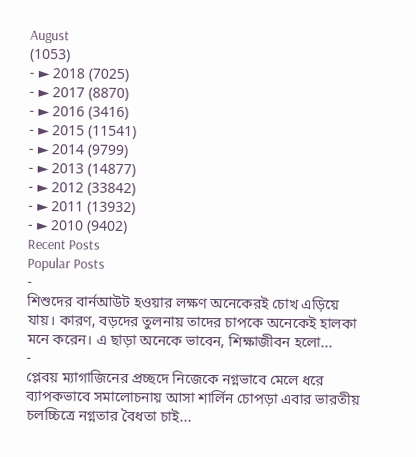August
(1053)
- ► 2018 (7025)
- ► 2017 (8870)
- ► 2016 (3416)
- ► 2015 (11541)
- ► 2014 (9799)
- ► 2013 (14877)
- ► 2012 (33842)
- ► 2011 (13932)
- ► 2010 (9402)
Recent Posts
Popular Posts
-
শিশুদের বার্নআউট হওয়ার লক্ষণ অনেকেরই চোখ এড়িয়ে যায়। কারণ, বড়দের তুলনায় তাদের চাপকে অনেকেই হালকা মনে করেন। এ ছাড়া অনেকে ভাবেন, শিক্ষাজীবন হলো...
-
প্লেবয় ম্যাগাজিনের প্রচ্ছদে নিজেকে নগ্নভাবে মেলে ধরে ব্যাপকভাবে সমালোচনায় আসা শার্লিন চোপড়া এবার ভারতীয় চলচ্চিত্রে নগ্নতার বৈধতা চাই...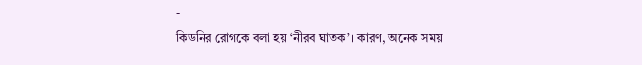-
কিডনির রোগকে বলা হয় ‘নীরব ঘাতক’। কারণ, অনেক সময়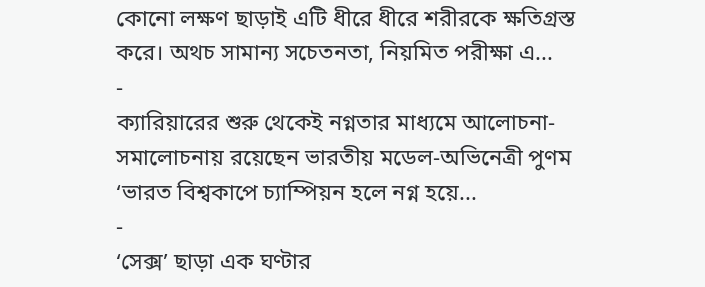কোনো লক্ষণ ছাড়াই এটি ধীরে ধীরে শরীরকে ক্ষতিগ্রস্ত করে। অথচ সামান্য সচেতনতা, নিয়মিত পরীক্ষা এ...
-
ক্যারিয়ারের শুরু থেকেই নগ্নতার মাধ্যমে আলোচনা-সমালোচনায় রয়েছেন ভারতীয় মডেল-অভিনেত্রী পুণম ‘ভারত বিশ্বকাপে চ্যাম্পিয়ন হলে নগ্ন হয়ে...
-
‘সেক্স’ ছাড়া এক ঘণ্টার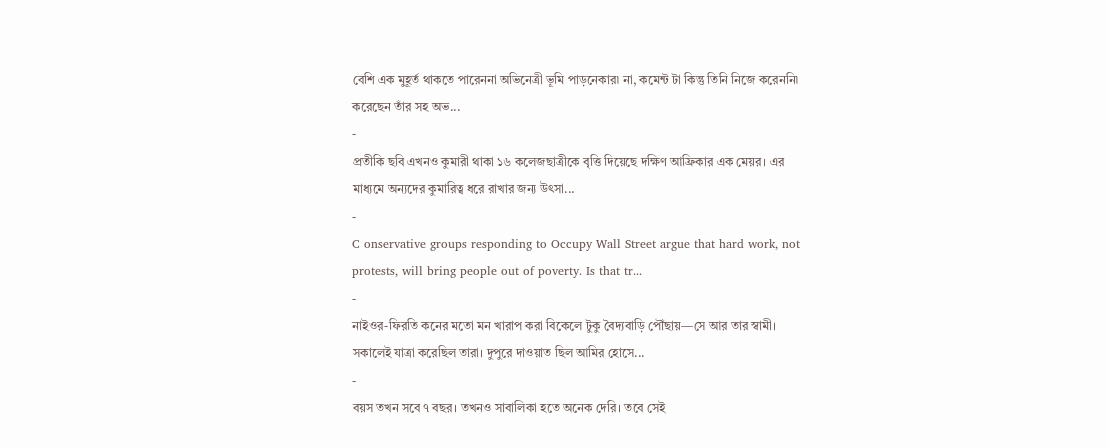বেশি এক মুহূর্ত থাকতে পারেননা অভিনেত্রী ভূমি পাড়নেকার৷ না, কমেন্ট টা কিন্তু তিনি নিজে করেননি৷ করেছেন তাঁর সহ অভ...
-
প্রতীকি ছবি এখনও কুমারী থাকা ১৬ কলেজছাত্রীকে বৃত্তি দিয়েছে দক্ষিণ আফ্রিকার এক মেয়র। এর মাধ্যমে অন্যদের কুমারিত্ব ধরে রাখার জন্য উৎসা...
-
C onservative groups responding to Occupy Wall Street argue that hard work, not protests, will bring people out of poverty. Is that tr...
-
নাইওর-ফিরতি কনের মতো মন খারাপ করা বিকেলে টুকু বৈদ্যবাড়ি পৌঁছায়—সে আর তার স্বামী। সকালেই যাত্রা করেছিল তারা। দুপুরে দাওয়াত ছিল আমির হোসে...
-
বয়স তখন সবে ৭ বছর। তখনও সাবালিকা হতে অনেক দেরি। তবে সেই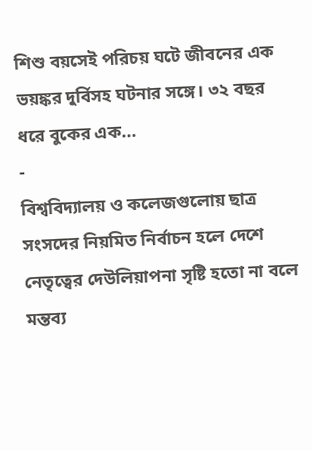শিশু বয়সেই পরিচয় ঘটে জীবনের এক ভয়ঙ্কর দুর্বিসহ ঘটনার সঙ্গে। ৩২ বছর ধরে বুকের এক...
-
বিশ্ববিদ্যালয় ও কলেজগুলোয় ছাত্র সংসদের নিয়মিত নির্বাচন হলে দেশে নেতৃত্বের দেউলিয়াপনা সৃষ্টি হতো না বলে মন্তব্য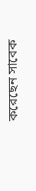করেছেন সাবেক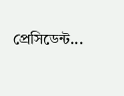প্রেসিডেন্ট...